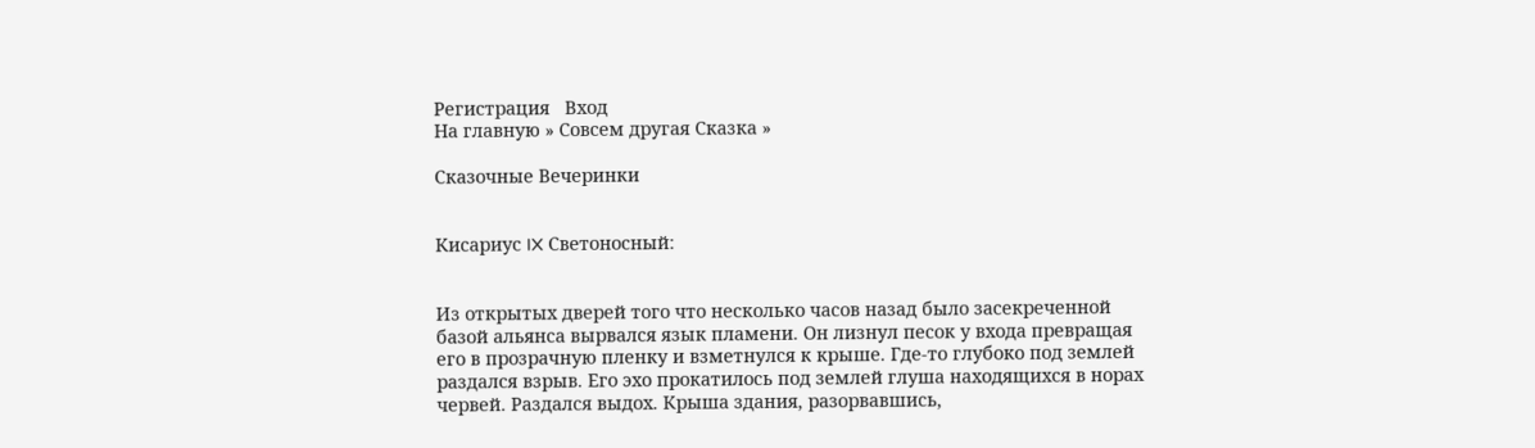Регистрация   Вход
На главную » Совсем другая Сказка »

Сказочные Вечеринки


Кисариус IX Светоносный:


Из открытых дверей того что несколько часов назад было засекреченной базой альянса вырвался язык пламени. Он лизнул песок у входа превращая его в прозрачную пленку и взметнулся к крыше. Где-то глубоко под землей раздался взрыв. Его эхо прокатилось под землей глуша находящихся в норах червей. Раздался выдох. Крыша здания, разорвавшись,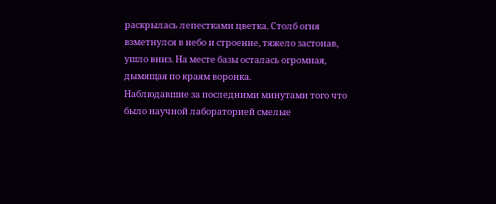раскрылась лепестками цветка. Столб огня взметнулся в небо и строение, тяжело застонав, ушло вниз. На месте базы осталась огромная, дымящая по краям воронка.
Наблюдавшие за последними минутами того что было научной лабораторией смелые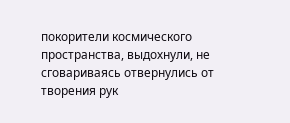покорители космического пространства, выдохнули, не сговариваясь отвернулись от творения рук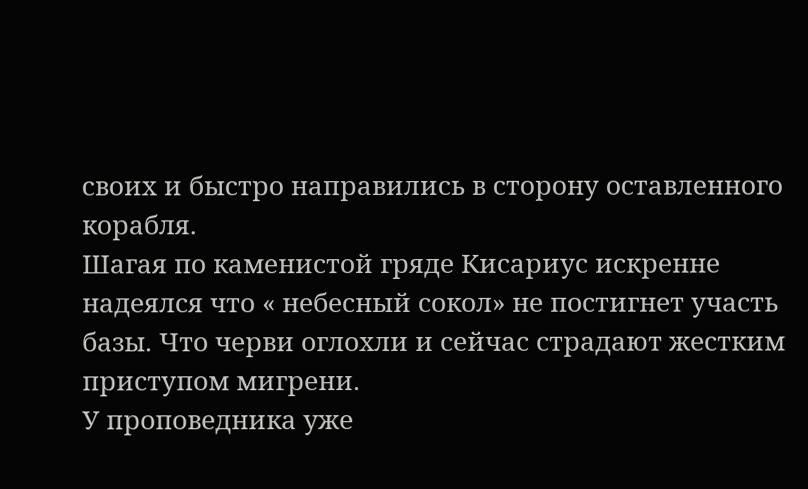своих и быстро направились в сторону оставленного корабля.
Шагая по каменистой гряде Кисариус искренне надеялся что « небесный сокол» не постигнет участь базы. Что черви оглохли и сейчас страдают жестким приступом мигрени.
У проповедника уже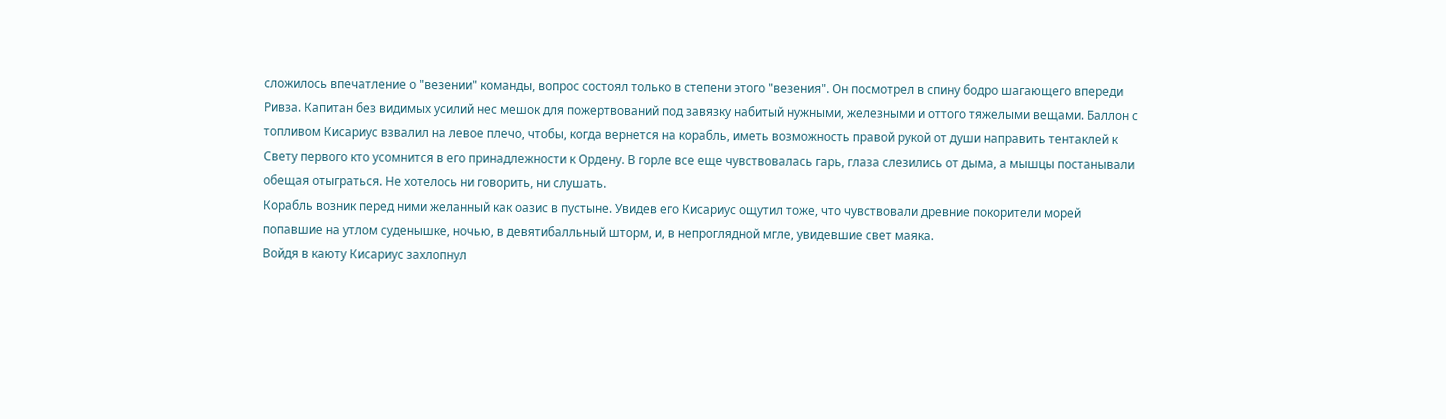сложилось впечатление о "везении" команды, вопрос состоял только в степени этого "везения". Он посмотрел в спину бодро шагающего впереди Ривза. Капитан без видимых усилий нес мешок для пожертвований под завязку набитый нужными, железными и оттого тяжелыми вещами. Баллон с топливом Кисариус взвалил на левое плечо, чтобы, когда вернется на корабль, иметь возможность правой рукой от души направить тентаклей к Свету первого кто усомнится в его принадлежности к Ордену. В горле все еще чувствовалась гарь, глаза слезились от дыма, а мышцы постанывали обещая отыграться. Не хотелось ни говорить, ни слушать.
Корабль возник перед ними желанный как оазис в пустыне. Увидев его Кисариус ощутил тоже, что чувствовали древние покорители морей попавшие на утлом суденышке, ночью, в девятибалльный шторм, и, в непроглядной мгле, увидевшие свет маяка.
Войдя в каюту Кисариус захлопнул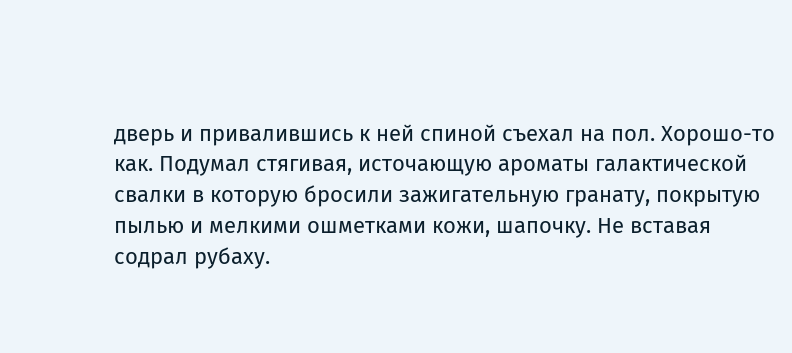дверь и привалившись к ней спиной съехал на пол. Хорошо-то как. Подумал стягивая, источающую ароматы галактической свалки в которую бросили зажигательную гранату, покрытую пылью и мелкими ошметками кожи, шапочку. Не вставая содрал рубаху.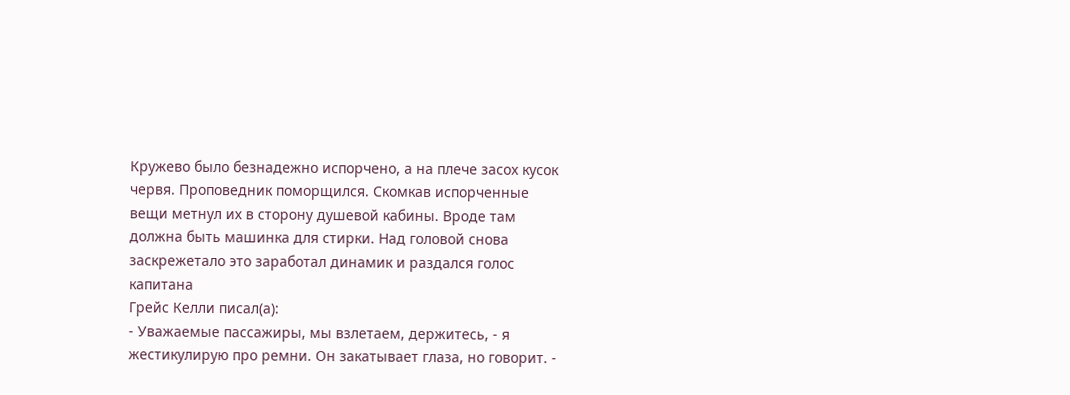Кружево было безнадежно испорчено, а на плече засох кусок червя. Проповедник поморщился. Скомкав испорченные вещи метнул их в сторону душевой кабины. Вроде там должна быть машинка для стирки. Над головой снова заскрежетало это заработал динамик и раздался голос капитана
Грейс Келли писал(а):
- Уважаемые пассажиры, мы взлетаем, держитесь, - я жестикулирую про ремни. Он закатывает глаза, но говорит. -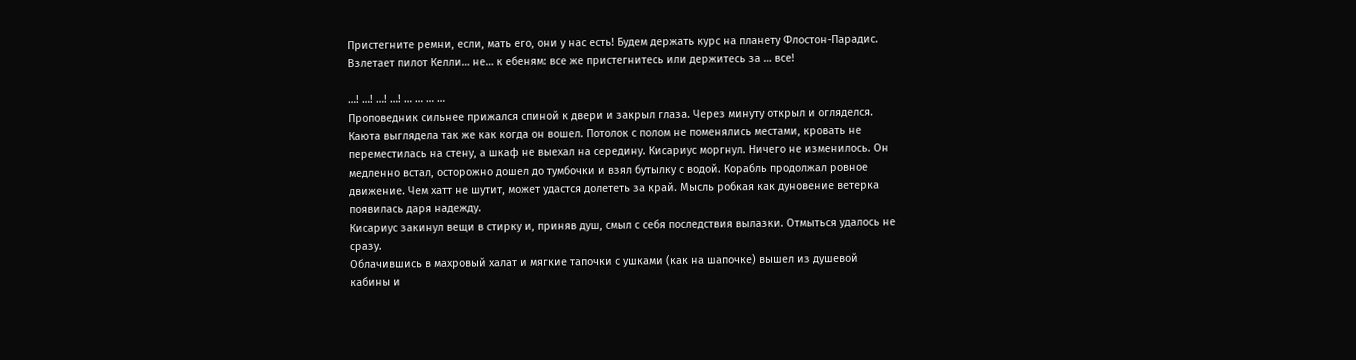Пристегните ремни, если, мать его, они у нас есть! Будем держать курс на планету Флостон-Парадис. Взлетает пилот Келли… не… к ебеням: все же пристегнитесь или держитесь за … все!

…! …! …! …! … … … …
Проповедник сильнее прижался спиной к двери и закрыл глаза. Через минуту открыл и огляделся. Каюта выглядела так же как когда он вошел. Потолок с полом не поменялись местами, кровать не переместилась на стену, а шкаф не выехал на середину. Кисариус моргнул. Ничего не изменилось. Он медленно встал, осторожно дошел до тумбочки и взял бутылку с водой. Корабль продолжал ровное движение. Чем хатт не шутит, может удастся долететь за край. Мысль робкая как дуновение ветерка появилась даря надежду.
Кисариус закинул вещи в стирку и, приняв душ, смыл с себя последствия вылазки. Отмыться удалось не сразу.
Облачившись в махровый халат и мягкие тапочки с ушками (как на шапочке) вышел из душевой кабины и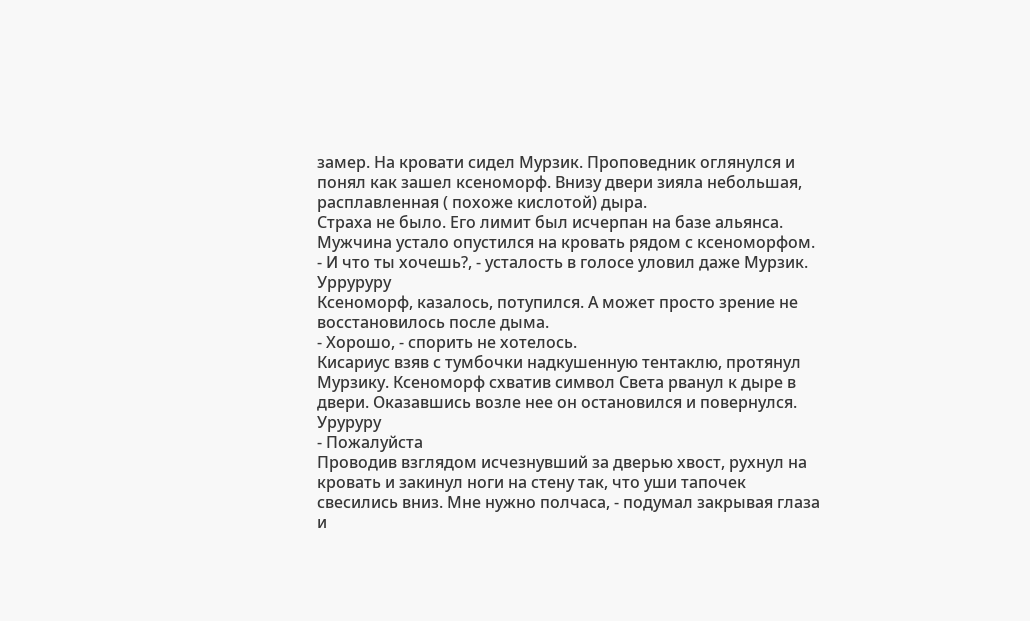замер. На кровати сидел Мурзик. Проповедник оглянулся и понял как зашел ксеноморф. Внизу двери зияла небольшая, расплавленная ( похоже кислотой) дыра.
Страха не было. Его лимит был исчерпан на базе альянса. Мужчина устало опустился на кровать рядом с ксеноморфом.
- И что ты хочешь?, - усталость в голосе уловил даже Мурзик.
Урруруру
Ксеноморф, казалось, потупился. А может просто зрение не восстановилось после дыма.
- Хорошо, - спорить не хотелось.
Кисариус взяв с тумбочки надкушенную тентаклю, протянул Мурзику. Ксеноморф схватив символ Света рванул к дыре в двери. Оказавшись возле нее он остановился и повернулся.
Уруруру
- Пожалуйста
Проводив взглядом исчезнувший за дверью хвост, рухнул на кровать и закинул ноги на стену так, что уши тапочек свесились вниз. Мне нужно полчаса, - подумал закрывая глаза и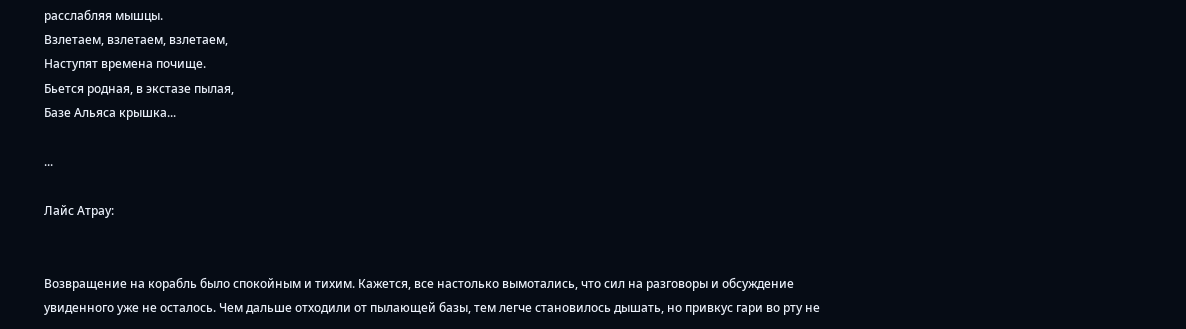расслабляя мышцы.
Взлетаем, взлетаем, взлетаем,
Наступят времена почище.
Бьется родная, в экстазе пылая,
Базе Альяса крышка...

...

Лайс Атрау:


Возвращение на корабль было спокойным и тихим. Кажется, все настолько вымотались, что сил на разговоры и обсуждение увиденного уже не осталось. Чем дальше отходили от пылающей базы, тем легче становилось дышать, но привкус гари во рту не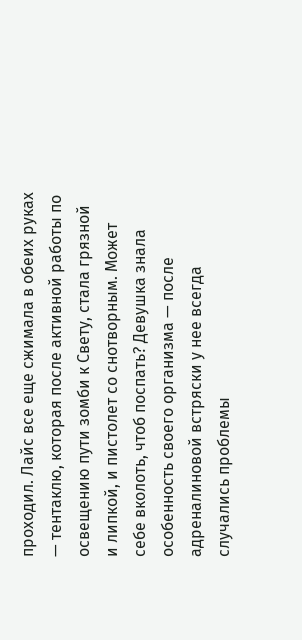проходил. Лайс все еще сжимала в обеих руках — тентаклю, которая после активной работы по освещению пути зомби к Свету, стала грязной и липкой, и пистолет со снотворным. Может себе вколоть, чтоб поспать? Девушка знала особенность своего организма — после адреналиновой встряски у нее всегда случались проблемы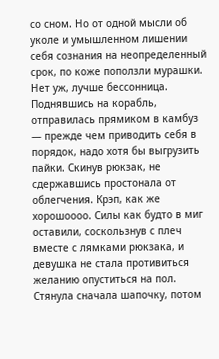со сном. Но от одной мысли об уколе и умышленном лишении себя сознания на неопределенный срок, по коже поползли мурашки. Нет уж, лучше бессонница.
Поднявшись на корабль, отправилась прямиком в камбуз — прежде чем приводить себя в порядок, надо хотя бы выгрузить пайки. Скинув рюкзак, не сдержавшись простонала от облегчения. Крэп, как же хорошоооо. Силы как будто в миг оставили, соскользнув с плеч вместе с лямками рюкзака, и девушка не стала противиться желанию опуститься на пол. Стянула сначала шапочку, потом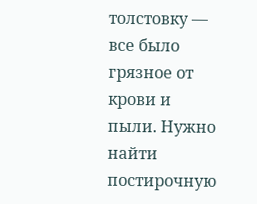толстовку — все было грязное от крови и пыли. Нужно найти постирочную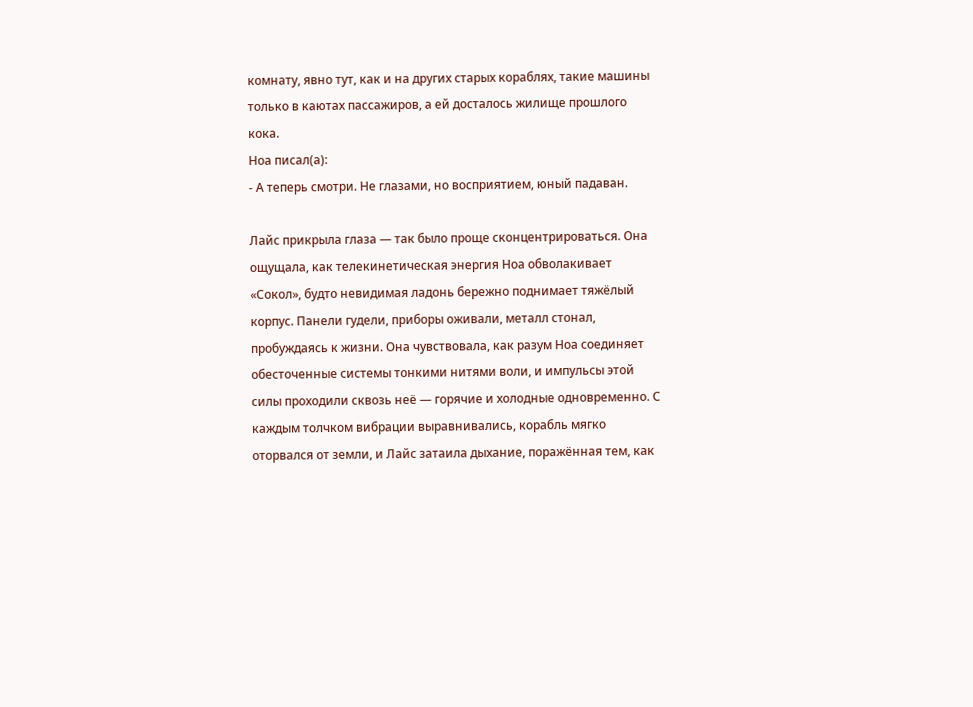комнату, явно тут, как и на других старых кораблях, такие машины только в каютах пассажиров, а ей досталось жилище прошлого кока.
Ноа писал(а):
- А теперь смотри. Не глазами, но восприятием, юный падаван.

Лайс прикрыла глаза — так было проще сконцентрироваться. Она ощущала, как телекинетическая энергия Ноа обволакивает «Сокол», будто невидимая ладонь бережно поднимает тяжёлый корпус. Панели гудели, приборы оживали, металл стонал, пробуждаясь к жизни. Она чувствовала, как разум Ноа соединяет обесточенные системы тонкими нитями воли, и импульсы этой силы проходили сквозь неё — горячие и холодные одновременно. С каждым толчком вибрации выравнивались, корабль мягко оторвался от земли, и Лайс затаила дыхание, поражённая тем, как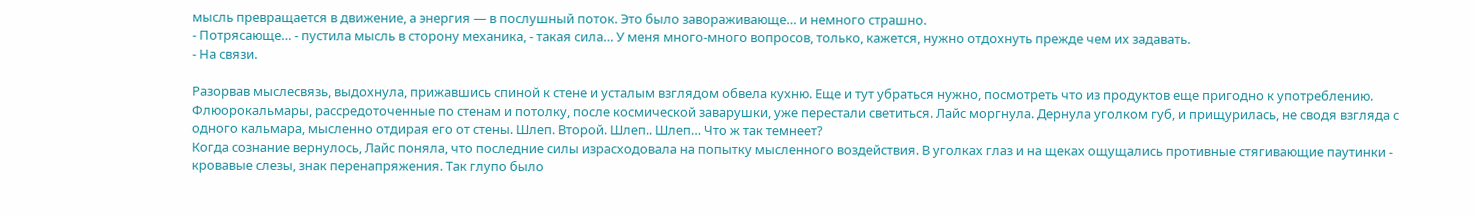мысль превращается в движение, а энергия — в послушный поток. Это было завораживающе… и немного страшно.
- Потрясающе… - пустила мысль в сторону механика, - такая сила… У меня много-много вопросов, только, кажется, нужно отдохнуть прежде чем их задавать.
- На связи.

Разорвав мыслесвязь, выдохнула, прижавшись спиной к стене и усталым взглядом обвела кухню. Еще и тут убраться нужно, посмотреть что из продуктов еще пригодно к употреблению. Флюорокальмары, рассредоточенные по стенам и потолку, после космической заварушки, уже перестали светиться. Лайс моргнула. Дернула уголком губ, и прищурилась, не сводя взгляда с одного кальмара, мысленно отдирая его от стены. Шлеп. Второй. Шлеп.. Шлеп… Что ж так темнеет?
Когда сознание вернулось, Лайс поняла, что последние силы израсходовала на попытку мысленного воздействия. В уголках глаз и на щеках ощущались противные стягивающие паутинки - кровавые слезы, знак перенапряжения. Так глупо было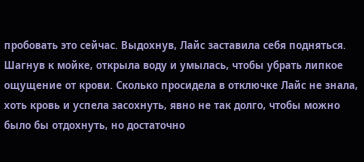пробовать это сейчас. Выдохнув, Лайс заставила себя подняться. Шагнув к мойке, открыла воду и умылась, чтобы убрать липкое ощущение от крови. Сколько просидела в отключке Лайс не знала, хоть кровь и успела засохнуть, явно не так долго, чтобы можно было бы отдохнуть, но достаточно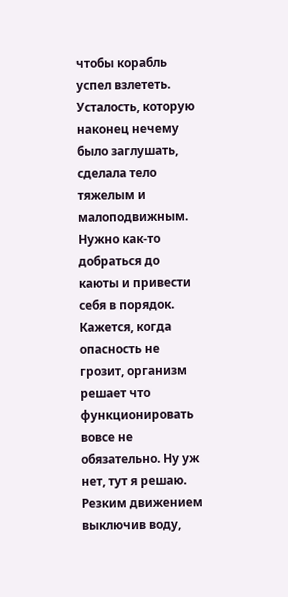чтобы корабль успел взлететь. Усталость, которую наконец нечему было заглушать, сделала тело тяжелым и малоподвижным. Нужно как-то добраться до каюты и привести себя в порядок. Кажется, когда опасность не грозит, организм решает что функционировать вовсе не обязательно. Ну уж нет, тут я решаю. Резким движением выключив воду,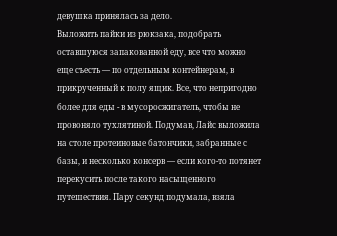девушка принялась за дело.
Выложить пайки из рюкзака, подобрать оставшуюся запакованной еду, все что можно еще съесть — по отдельным контейнерам, в прикрученный к полу ящик. Все, что непригодно более для еды - в мусоросжигатель, чтобы не провоняло тухлятиной. Подумав, Лайс выложила на столе протеиновые батончики, забранные с базы, и несколько консерв — если кого-то потянет перекусить после такого насыщенного путешествия. Пару секунд подумала, взяла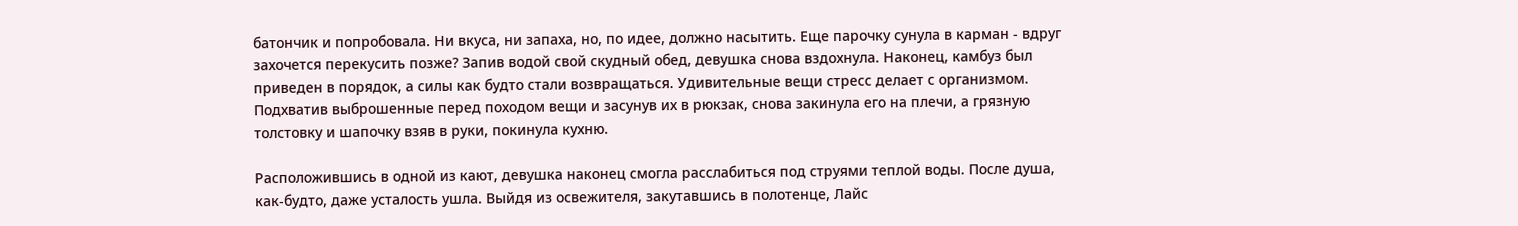батончик и попробовала. Ни вкуса, ни запаха, но, по идее, должно насытить. Еще парочку сунула в карман - вдруг захочется перекусить позже? Запив водой свой скудный обед, девушка снова вздохнула. Наконец, камбуз был приведен в порядок, а силы как будто стали возвращаться. Удивительные вещи стресс делает с организмом. Подхватив выброшенные перед походом вещи и засунув их в рюкзак, снова закинула его на плечи, а грязную толстовку и шапочку взяв в руки, покинула кухню.

Расположившись в одной из кают, девушка наконец смогла расслабиться под струями теплой воды. После душа, как-будто, даже усталость ушла. Выйдя из освежителя, закутавшись в полотенце, Лайс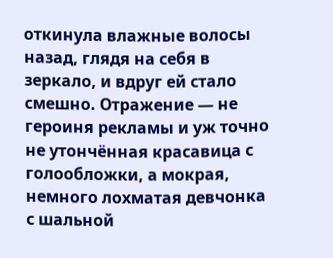откинула влажные волосы назад, глядя на себя в зеркало, и вдруг ей стало смешно. Отражение — не героиня рекламы и уж точно не утончённая красавица с голообложки, а мокрая, немного лохматая девчонка с шальной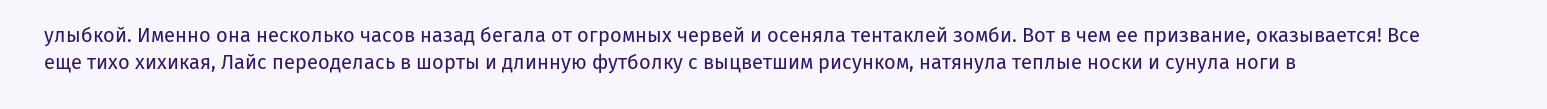улыбкой. Именно она несколько часов назад бегала от огромных червей и осеняла тентаклей зомби. Вот в чем ее призвание, оказывается! Все еще тихо хихикая, Лайс переоделась в шорты и длинную футболку с выцветшим рисунком, натянула теплые носки и сунула ноги в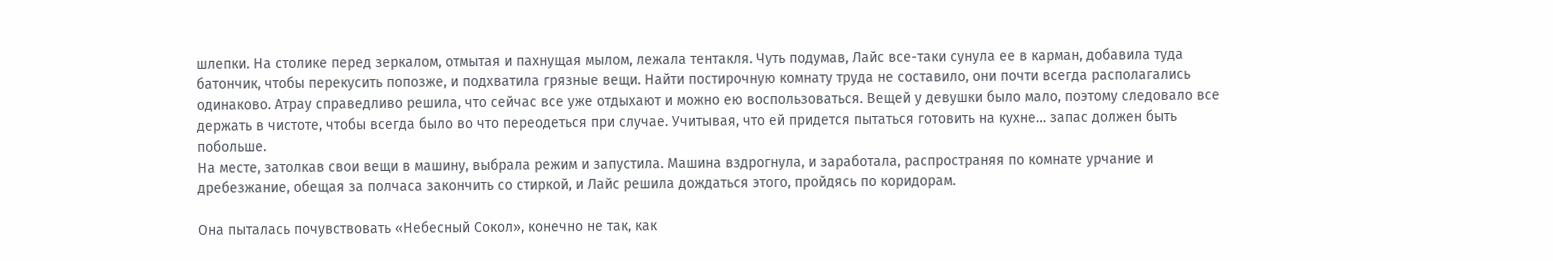шлепки. На столике перед зеркалом, отмытая и пахнущая мылом, лежала тентакля. Чуть подумав, Лайс все-таки сунула ее в карман, добавила туда батончик, чтобы перекусить попозже, и подхватила грязные вещи. Найти постирочную комнату труда не составило, они почти всегда располагались одинаково. Атрау справедливо решила, что сейчас все уже отдыхают и можно ею воспользоваться. Вещей у девушки было мало, поэтому следовало все держать в чистоте, чтобы всегда было во что переодеться при случае. Учитывая, что ей придется пытаться готовить на кухне… запас должен быть побольше.
На месте, затолкав свои вещи в машину, выбрала режим и запустила. Машина вздрогнула, и заработала, распространяя по комнате урчание и дребезжание, обещая за полчаса закончить со стиркой, и Лайс решила дождаться этого, пройдясь по коридорам.

Она пыталась почувствовать «Небесный Сокол», конечно не так, как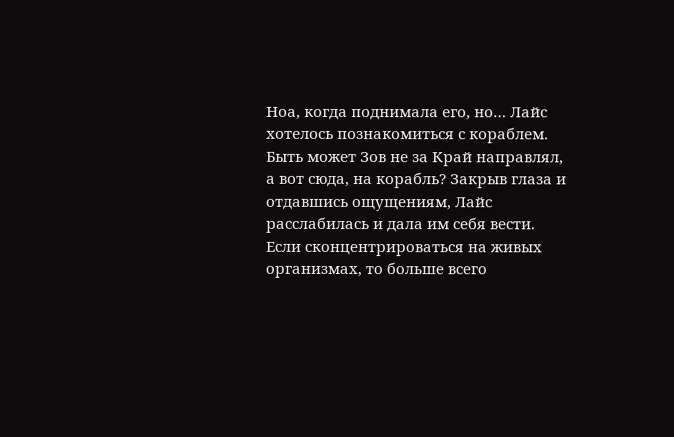Ноа, когда поднимала его, но… Лайс хотелось познакомиться с кораблем. Быть может Зов не за Край направлял, а вот сюда, на корабль? Закрыв глаза и отдавшись ощущениям, Лайс расслабилась и дала им себя вести. Если сконцентрироваться на живых организмах, то больше всего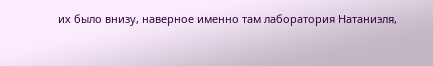их было внизу, наверное именно там лаборатория Натаниэля,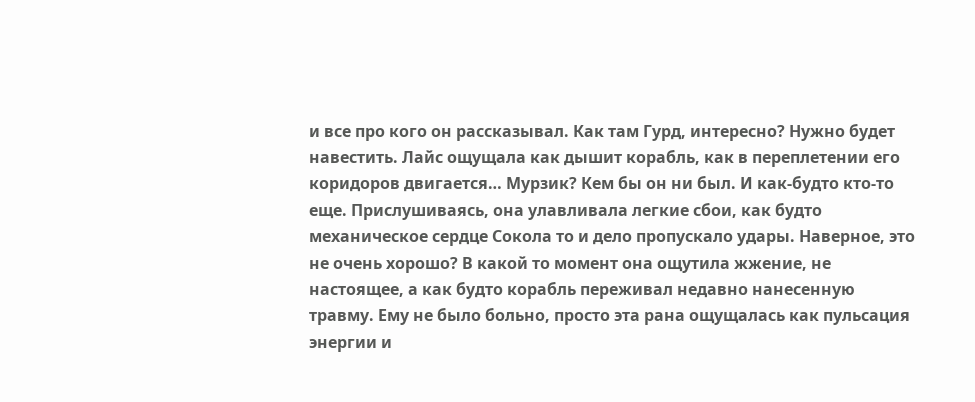и все про кого он рассказывал. Как там Гурд, интересно? Нужно будет навестить. Лайс ощущала как дышит корабль, как в переплетении его коридоров двигается… Мурзик? Кем бы он ни был. И как-будто кто-то еще. Прислушиваясь, она улавливала легкие сбои, как будто механическое сердце Сокола то и дело пропускало удары. Наверное, это не очень хорошо? В какой то момент она ощутила жжение, не настоящее, а как будто корабль переживал недавно нанесенную травму. Ему не было больно, просто эта рана ощущалась как пульсация энергии и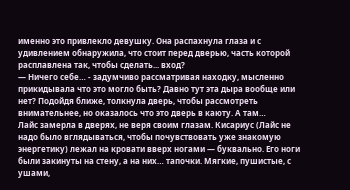именно это привлекло девушку. Она распахнула глаза и с удивлением обнаружила, что стоит перед дверью, часть которой расплавлена так, чтобы сделать... вход?
— Ничего себе… - задумчиво рассматривая находку, мысленно прикидывала что это могло быть? Давно тут эта дыра вообще или нет? Подойдя ближе, толкнула дверь, чтобы рассмотреть внимательнее, но оказалось что это дверь в каюту. А там…
Лайс замерла в дверях, не веря своим глазам. Кисариус (Лайс не надо было вглядываться, чтобы почувствовать уже знакомую энергетику) лежал на кровати вверх ногами — буквально. Его ноги были закинуты на стену, а на них… тапочки. Мягкие, пушистые, с ушами,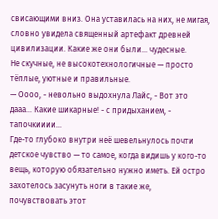свисающими вниз. Она уставилась на них, не мигая, словно увидела священный артефакт древней цивилизации. Какие же они были… чудесные.
Не скучные, не высокотехнологичные — просто тёплые, уютные и правильные.
— Оооо, - невольно выдохнула Лайс, - Вот это дааа… Какие шикарные! - с придыханием, - тапочкииии…
Где-то глубоко внутри неё шевельнулось почти детское чувство — то самое, когда видишь у кого-то вещь, которую обязательно нужно иметь. Ей остро захотелось засунуть ноги в такие же, почувствовать этот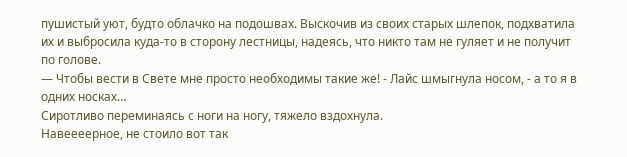пушистый уют, будто облачко на подошвах. Выскочив из своих старых шлепок, подхватила их и выбросила куда-то в сторону лестницы, надеясь, что никто там не гуляет и не получит по голове.
— Чтобы вести в Свете мне просто необходимы такие же! - Лайс шмыгнула носом, - а то я в одних носках…
Сиротливо переминаясь с ноги на ногу, тяжело вздохнула.
Навеееерное, не стоило вот так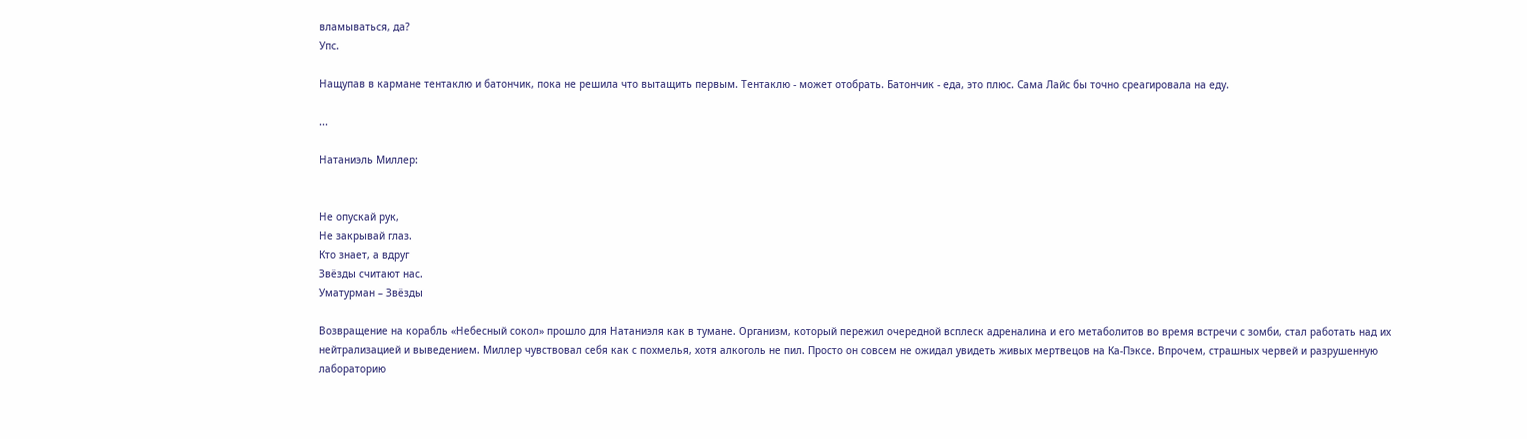вламываться, да?
Упс.

Нащупав в кармане тентаклю и батончик, пока не решила что вытащить первым. Тентаклю - может отобрать. Батончик - еда, это плюс. Сама Лайс бы точно среагировала на еду.

...

Натаниэль Миллер:


Не опускай рук,
Не закрывай глаз.
Кто знает, а вдруг
Звёзды считают нас.
Уматурман – Звёзды

Возвращение на корабль «Небесный сокол» прошло для Натаниэля как в тумане. Организм, который пережил очередной всплеск адреналина и его метаболитов во время встречи с зомби, стал работать над их нейтрализацией и выведением. Миллер чувствовал себя как с похмелья, хотя алкоголь не пил. Просто он совсем не ожидал увидеть живых мертвецов на Ка-Пэксе. Впрочем, страшных червей и разрушенную лабораторию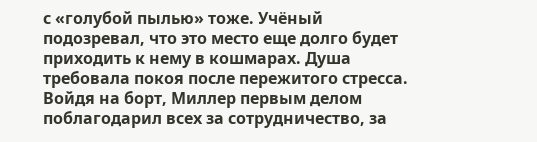с «голубой пылью» тоже. Учёный подозревал, что это место еще долго будет приходить к нему в кошмарах. Душа требовала покоя после пережитого стресса.
Войдя на борт, Миллер первым делом поблагодарил всех за сотрудничество, за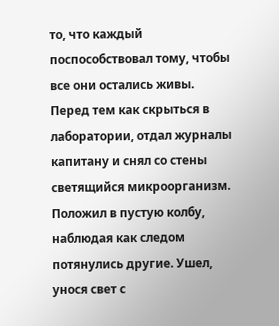то, что каждый поспособствовал тому, чтобы все они остались живы. Перед тем как скрыться в лаборатории, отдал журналы капитану и снял со стены светящийся микроорганизм. Положил в пустую колбу, наблюдая как следом потянулись другие. Ушел, унося свет с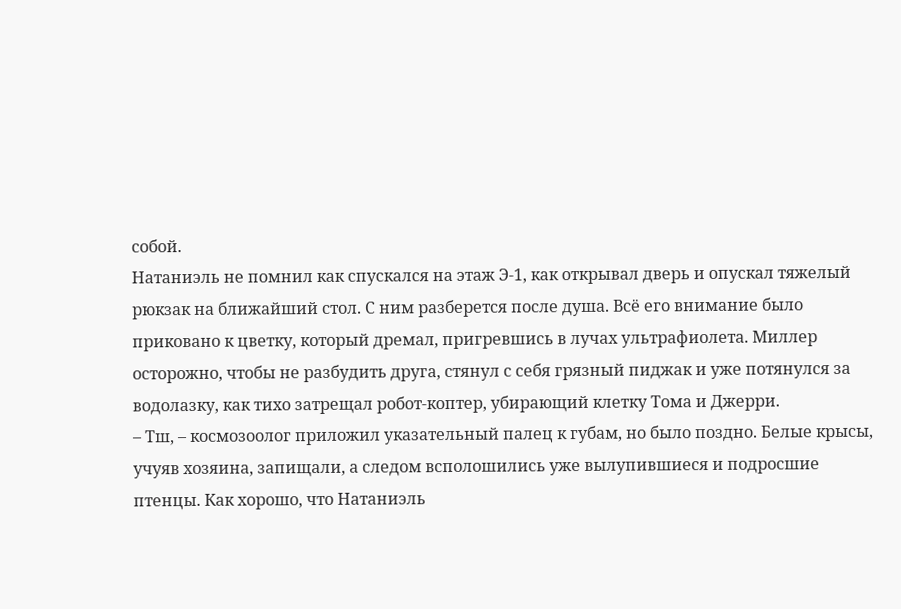собой.
Натаниэль не помнил как спускался на этаж Э-1, как открывал дверь и опускал тяжелый рюкзак на ближайший стол. С ним разберется после душа. Всё его внимание было приковано к цветку, который дремал, пригревшись в лучах ультрафиолета. Миллер осторожно, чтобы не разбудить друга, стянул с себя грязный пиджак и уже потянулся за водолазку, как тихо затрещал робот-коптер, убирающий клетку Тома и Джерри.
– Тш, – космозоолог приложил указательный палец к губам, но было поздно. Белые крысы, учуяв хозяина, запищали, а следом всполошились уже вылупившиеся и подросшие птенцы. Как хорошо, что Натаниэль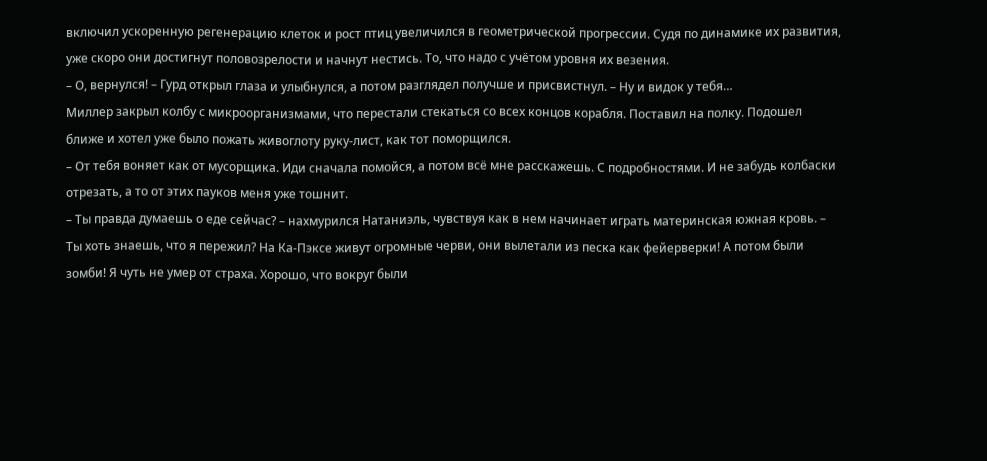включил ускоренную регенерацию клеток и рост птиц увеличился в геометрической прогрессии. Судя по динамике их развития, уже скоро они достигнут половозрелости и начнут нестись. То, что надо с учётом уровня их везения.
– О, вернулся! – Гурд открыл глаза и улыбнулся, а потом разглядел получше и присвистнул. – Ну и видок у тебя…
Миллер закрыл колбу с микроорганизмами, что перестали стекаться со всех концов корабля. Поставил на полку. Подошел ближе и хотел уже было пожать живоглоту руку-лист, как тот поморщился.
– От тебя воняет как от мусорщика. Иди сначала помойся, а потом всё мне расскажешь. С подробностями. И не забудь колбаски отрезать, а то от этих пауков меня уже тошнит.
– Ты правда думаешь о еде сейчас? – нахмурился Натаниэль, чувствуя как в нем начинает играть материнская южная кровь. – Ты хоть знаешь, что я пережил? На Ка-Пэксе живут огромные черви, они вылетали из песка как фейерверки! А потом были зомби! Я чуть не умер от страха. Хорошо, что вокруг были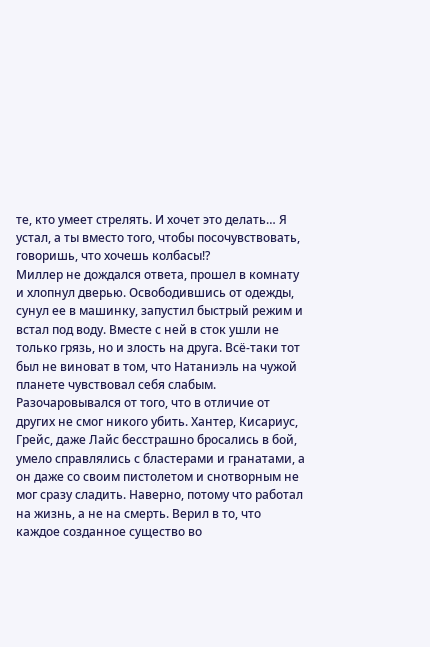те, кто умеет стрелять. И хочет это делать… Я устал, а ты вместо того, чтобы посочувствовать, говоришь, что хочешь колбасы!?
Миллер не дождался ответа, прошел в комнату и хлопнул дверью. Освободившись от одежды, сунул ее в машинку, запустил быстрый режим и встал под воду. Вместе с ней в сток ушли не только грязь, но и злость на друга. Всё-таки тот был не виноват в том, что Натаниэль на чужой планете чувствовал себя слабым. Разочаровывался от того, что в отличие от других не смог никого убить. Хантер, Кисариус, Грейс, даже Лайс бесстрашно бросались в бой, умело справлялись с бластерами и гранатами, а он даже со своим пистолетом и снотворным не мог сразу сладить. Наверно, потому что работал на жизнь, а не на смерть. Верил в то, что каждое созданное существо во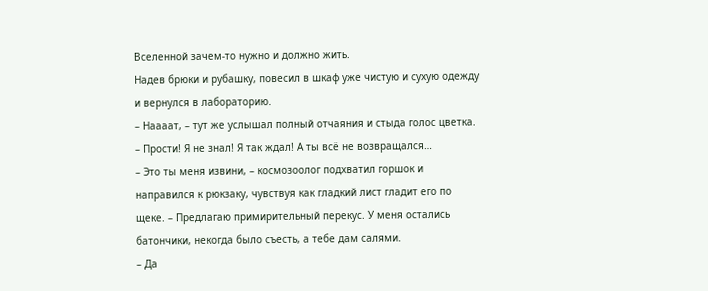Вселенной зачем-то нужно и должно жить.
Надев брюки и рубашку, повесил в шкаф уже чистую и сухую одежду и вернулся в лабораторию.
– Наааат, – тут же услышал полный отчаяния и стыда голос цветка. – Прости! Я не знал! Я так ждал! А ты всё не возвращался…
– Это ты меня извини, – космозоолог подхватил горшок и направился к рюкзаку, чувствуя как гладкий лист гладит его по щеке. – Предлагаю примирительный перекус. У меня остались батончики, некогда было съесть, а тебе дам салями.
– Да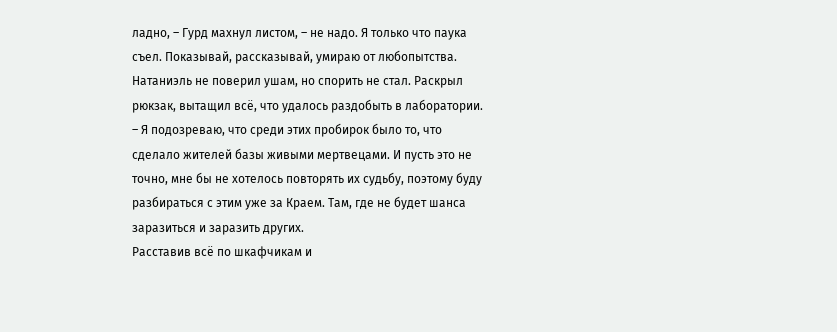ладно, – Гурд махнул листом, – не надо. Я только что паука съел. Показывай, рассказывай, умираю от любопытства.
Натаниэль не поверил ушам, но спорить не стал. Раскрыл рюкзак, вытащил всё, что удалось раздобыть в лаборатории.
– Я подозреваю, что среди этих пробирок было то, что сделало жителей базы живыми мертвецами. И пусть это не точно, мне бы не хотелось повторять их судьбу, поэтому буду разбираться с этим уже за Краем. Там, где не будет шанса заразиться и заразить других.
Расставив всё по шкафчикам и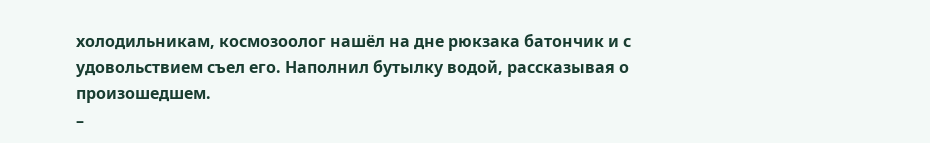холодильникам, космозоолог нашёл на дне рюкзака батончик и с удовольствием съел его. Наполнил бутылку водой, рассказывая о произошедшем.
–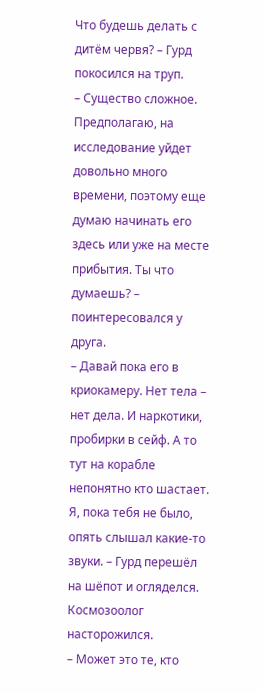Что будешь делать с дитём червя? – Гурд покосился на труп.
– Существо сложное. Предполагаю, на исследование уйдет довольно много времени, поэтому еще думаю начинать его здесь или уже на месте прибытия. Ты что думаешь? – поинтересовался у друга.
– Давай пока его в криокамеру. Нет тела – нет дела. И наркотики, пробирки в сейф. А то тут на корабле непонятно кто шастает. Я, пока тебя не было, опять слышал какие-то звуки. – Гурд перешёл на шёпот и огляделся.
Космозоолог насторожился.
– Может это те, кто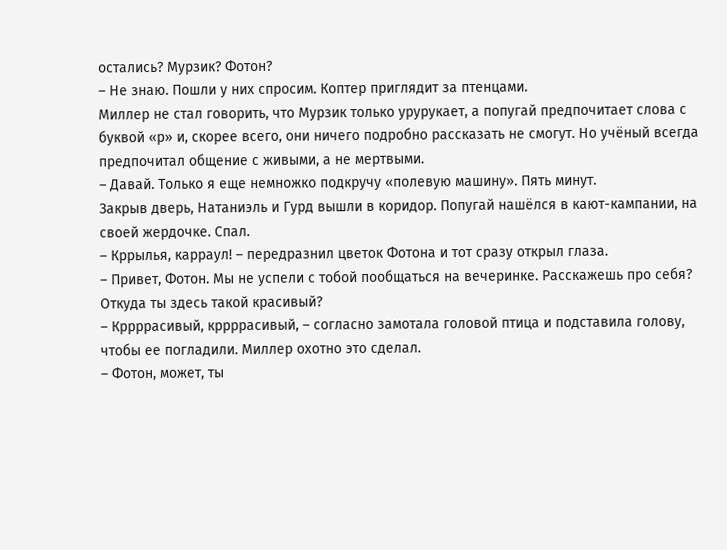остались? Мурзик? Фотон?
– Не знаю. Пошли у них спросим. Коптер приглядит за птенцами.
Миллер не стал говорить, что Мурзик только урурукает, а попугай предпочитает слова с буквой «р» и, скорее всего, они ничего подробно рассказать не смогут. Но учёный всегда предпочитал общение с живыми, а не мертвыми.
– Давай. Только я еще немножко подкручу «полевую машину». Пять минут.
Закрыв дверь, Натаниэль и Гурд вышли в коридор. Попугай нашёлся в кают-кампании, на своей жердочке. Спал.
– Кррылья, карраул! – передразнил цветок Фотона и тот сразу открыл глаза.
– Привет, Фотон. Мы не успели с тобой пообщаться на вечеринке. Расскажешь про себя? Откуда ты здесь такой красивый?
– Кррррасивый, кррррасивый, – согласно замотала головой птица и подставила голову, чтобы ее погладили. Миллер охотно это сделал.
– Фотон, может, ты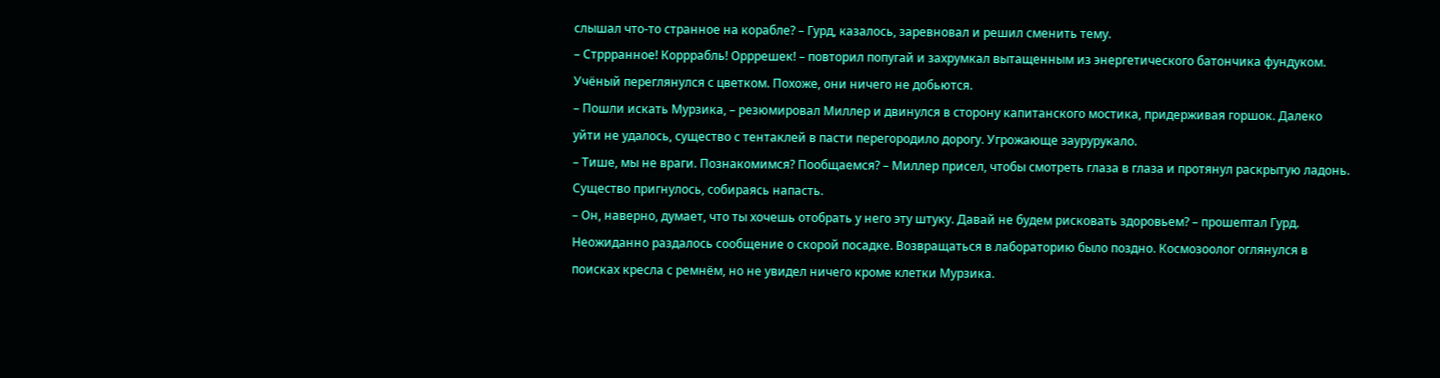слышал что-то странное на корабле? – Гурд, казалось, заревновал и решил сменить тему.
– Стррранное! Корррабль! Орррешек! – повторил попугай и захрумкал вытащенным из энергетического батончика фундуком.
Учёный переглянулся с цветком. Похоже, они ничего не добьются.
– Пошли искать Мурзика, – резюмировал Миллер и двинулся в сторону капитанского мостика, придерживая горшок. Далеко уйти не удалось, существо с тентаклей в пасти перегородило дорогу. Угрожающе заурурукало.
– Тише, мы не враги. Познакомимся? Пообщаемся? – Миллер присел, чтобы смотреть глаза в глаза и протянул раскрытую ладонь. Существо пригнулось, собираясь напасть.
– Он, наверно, думает, что ты хочешь отобрать у него эту штуку. Давай не будем рисковать здоровьем? – прошептал Гурд.
Неожиданно раздалось сообщение о скорой посадке. Возвращаться в лабораторию было поздно. Космозоолог оглянулся в поисках кресла с ремнём, но не увидел ничего кроме клетки Мурзика.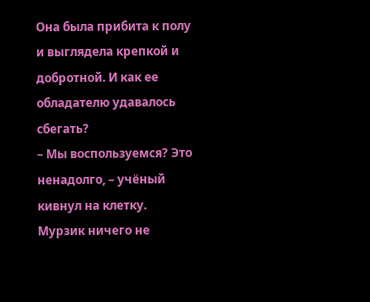Она была прибита к полу и выглядела крепкой и добротной. И как ее обладателю удавалось сбегать?
– Мы воспользуемся? Это ненадолго, – учёный кивнул на клетку.
Мурзик ничего не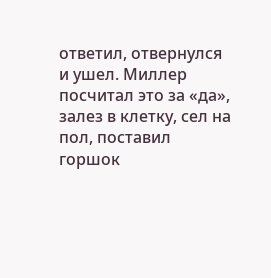ответил, отвернулся и ушел. Миллер посчитал это за «да», залез в клетку, сел на пол, поставил горшок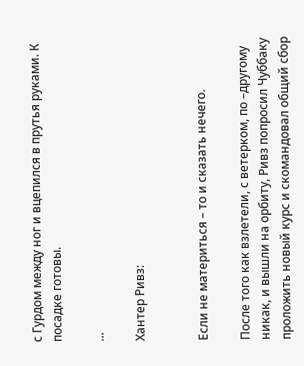с Гурдом между ног и вцепился в прутья руками. К посадке готовы.

...

Хантер Ривз:


Если не материться – то и сказать нечего.

После того как взлетели, с ветерком, по –другому никак, и вышли на орбиту, Ривз попросил Чуббаку проложить новый курс и скомандовал общий сбор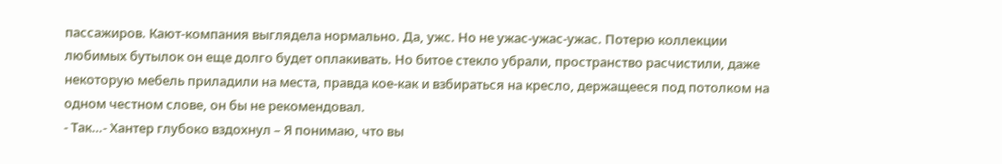пассажиров. Кают-компания выглядела нормально. Да, ужс. Но не ужас-ужас-ужас. Потерю коллекции любимых бутылок он еще долго будет оплакивать. Но битое стекло убрали, пространство расчистили, даже некоторую мебель приладили на места, правда кое-как и взбираться на кресло, держащееся под потолком на одном честном слове, он бы не рекомендовал.
- Так…- Хантер глубоко вздохнул – Я понимаю, что вы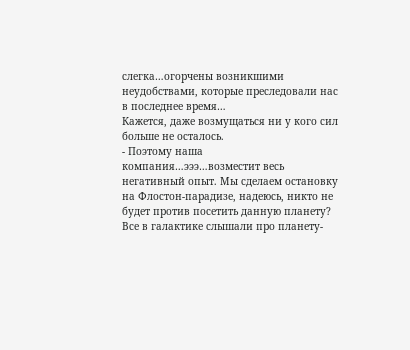слегка…огорчены возникшими неудобствами, которые преследовали нас в последнее время…
Кажется, даже возмущаться ни у кого сил больше не осталось.
- Поэтому наша компания…эээ…возместит весь негативный опыт. Мы сделаем остановку на Флостон-парадизе, надеюсь, никто не будет против посетить данную планету?
Все в галактике слышали про планету-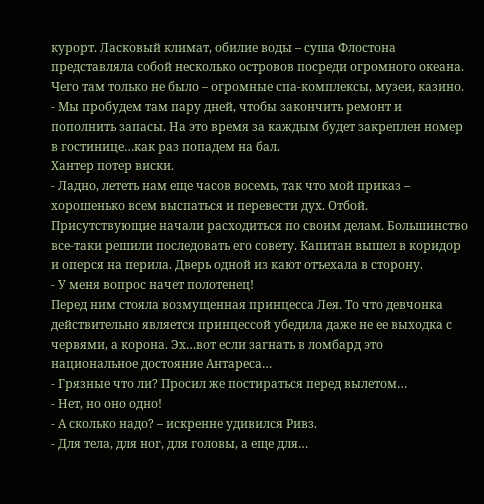курорт. Ласковый климат, обилие воды – суша Флостона представляла собой несколько островов посреди огромного океана. Чего там только не было – огромные спа-комплексы, музеи, казино.
- Мы пробудем там пару дней, чтобы закончить ремонт и пополнить запасы. На это время за каждым будет закреплен номер в гостинице…как раз попадем на бал.
Хантер потер виски.
- Ладно, лететь нам еще часов восемь, так что мой приказ – хорошенько всем выспаться и перевести дух. Отбой.
Присутствующие начали расходиться по своим делам. Большинство все-таки решили последовать его совету. Капитан вышел в коридор и оперся на перила. Дверь одной из кают отъехала в сторону.
- У меня вопрос начет полотенец!
Перед ним стояла возмущенная принцесса Лея. То что девчонка действительно является принцессой убедила даже не ее выходка с червями, а корона. Эх…вот если загнать в ломбард это национальное достояние Антареса…
- Грязные что ли? Просил же постираться перед вылетом…
- Нет, но оно одно!
- А сколько надо? – искренне удивился Ривз.
- Для тела, для ног, для головы, а еще для…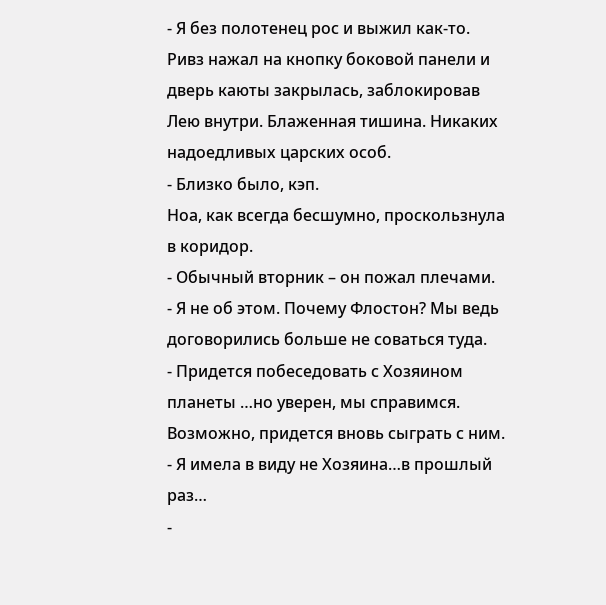- Я без полотенец рос и выжил как-то.
Ривз нажал на кнопку боковой панели и дверь каюты закрылась, заблокировав Лею внутри. Блаженная тишина. Никаких надоедливых царских особ.
- Близко было, кэп.
Ноа, как всегда бесшумно, проскользнула в коридор.
- Обычный вторник – он пожал плечами.
- Я не об этом. Почему Флостон? Мы ведь договорились больше не соваться туда.
- Придется побеседовать с Хозяином планеты …но уверен, мы справимся. Возможно, придется вновь сыграть с ним.
- Я имела в виду не Хозяина…в прошлый раз…
-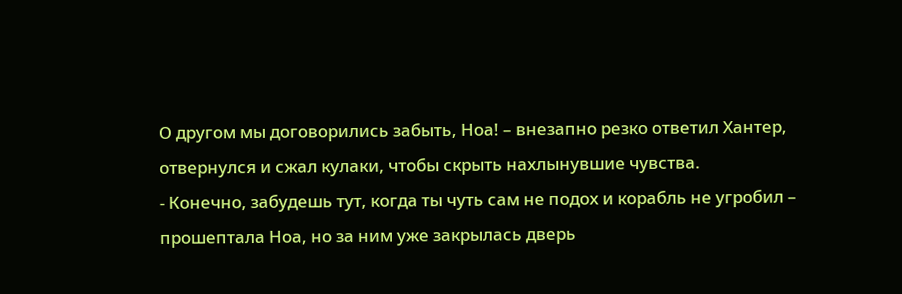О другом мы договорились забыть, Ноа! – внезапно резко ответил Хантер, отвернулся и сжал кулаки, чтобы скрыть нахлынувшие чувства.
- Конечно, забудешь тут, когда ты чуть сам не подох и корабль не угробил – прошептала Ноа, но за ним уже закрылась дверь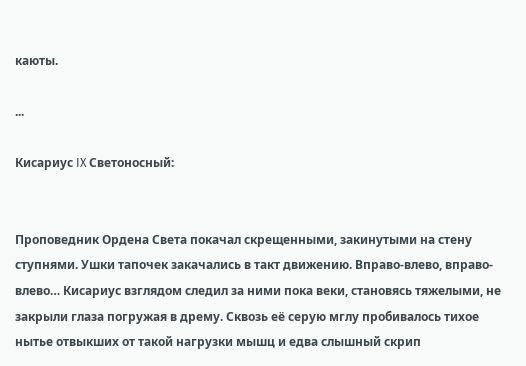каюты.

...

Кисариус IX Светоносный:


Проповедник Ордена Света покачал скрещенными, закинутыми на стену ступнями. Ушки тапочек закачались в такт движению. Вправо-влево, вправо- влево… Кисариус взглядом следил за ними пока веки, становясь тяжелыми, не закрыли глаза погружая в дрему. Сквозь её серую мглу пробивалось тихое нытье отвыкших от такой нагрузки мышц и едва слышный скрип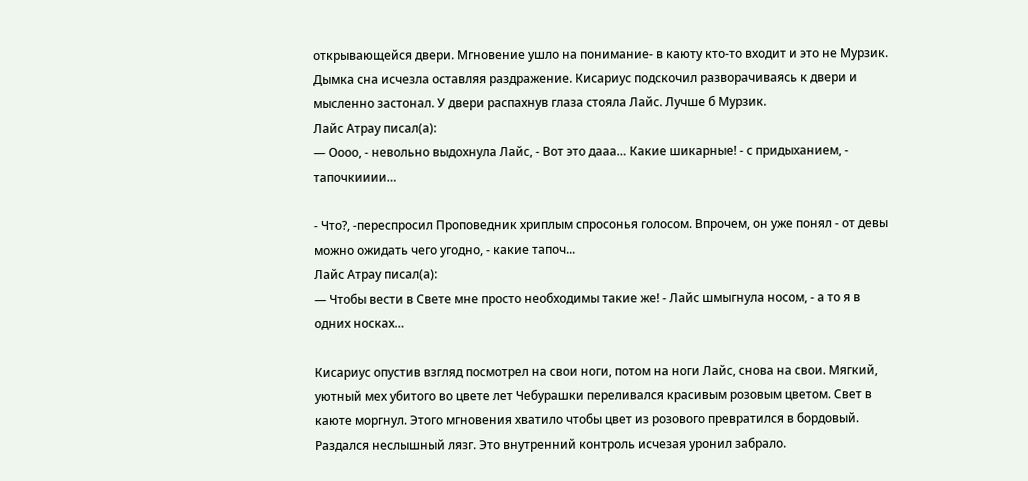открывающейся двери. Мгновение ушло на понимание- в каюту кто-то входит и это не Мурзик. Дымка сна исчезла оставляя раздражение. Кисариус подскочил разворачиваясь к двери и мысленно застонал. У двери распахнув глаза стояла Лайс. Лучше б Мурзик.
Лайс Атрау писал(а):
— Оооо, - невольно выдохнула Лайс, - Вот это дааа… Какие шикарные! - с придыханием, - тапочкииии…

- Что?, -переспросил Проповедник хриплым спросонья голосом. Впрочем, он уже понял - от девы можно ожидать чего угодно, - какие тапоч...
Лайс Атрау писал(а):
— Чтобы вести в Свете мне просто необходимы такие же! - Лайс шмыгнула носом, - а то я в одних носках…

Кисариус опустив взгляд посмотрел на свои ноги, потом на ноги Лайс, снова на свои. Мягкий, уютный мех убитого во цвете лет Чебурашки переливался красивым розовым цветом. Свет в каюте моргнул. Этого мгновения хватило чтобы цвет из розового превратился в бордовый. Раздался неслышный лязг. Это внутренний контроль исчезая уронил забрало.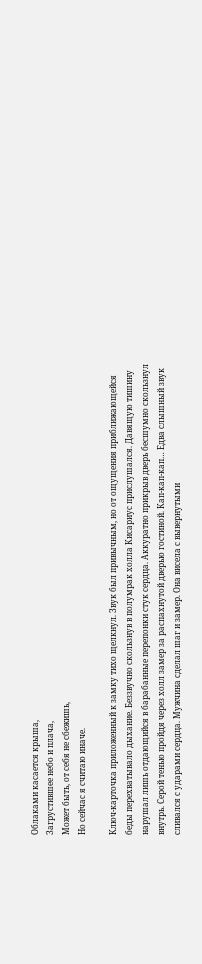Облаками касается крыша,
Загрустившее небо и плача,
Может быть, от себя не сбежишь,
Но сейчас я считаю иначе.

Ключ-карточка приложенный к замку тихо щелкнул. Звук был привычным, но от ощущения приближающейся беды перехватывало дыхание. Беззвучно скользнув в полумрак холла Кисариус прислушался. Давящую тишину нарушал лишь отдающийся в барабанные перепонки стук сердца. Аккуратно прикрыв дверь бесшумно скользнул внутрь. Серой тенью пройдя через холл замер за распахнутой дверью гостиной. Кап-кап-кап… Едва слышный звук сливался с ударами сердца. Мужчина сделал шаг и замер. Она висела с вывернутыми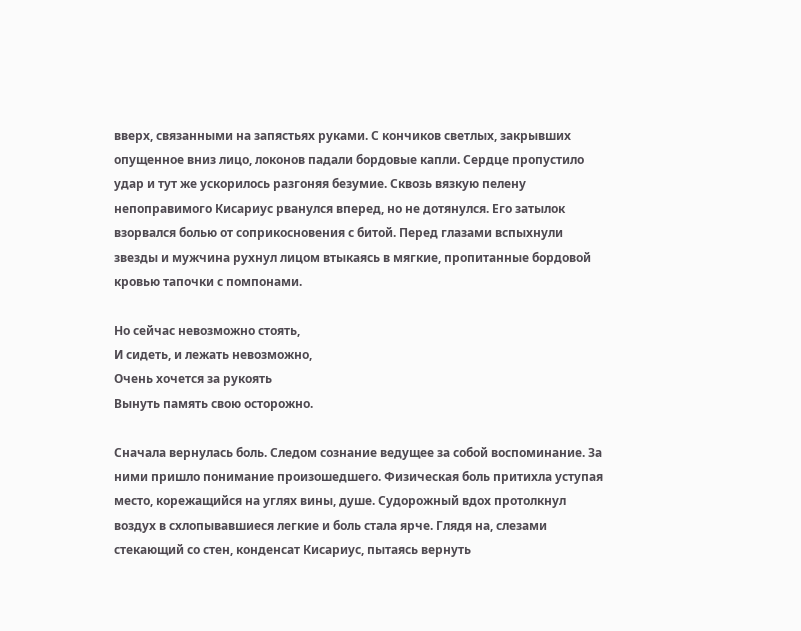вверх, связанными на запястьях руками. С кончиков светлых, закрывших опущенное вниз лицо, локонов падали бордовые капли. Сердце пропустило удар и тут же ускорилось разгоняя безумие. Сквозь вязкую пелену непоправимого Кисариус рванулся вперед, но не дотянулся. Его затылок взорвался болью от соприкосновения с битой. Перед глазами вспыхнули звезды и мужчина рухнул лицом втыкаясь в мягкие, пропитанные бордовой кровью тапочки с помпонами.

Но сейчас невозможно стоять,
И сидеть, и лежать невозможно,
Очень хочется за рукоять
Вынуть память свою осторожно.

Сначала вернулась боль. Следом сознание ведущее за собой воспоминание. За ними пришло понимание произошедшего. Физическая боль притихла уступая место, корежащийся на углях вины, душе. Судорожный вдох протолкнул воздух в схлопывавшиеся легкие и боль стала ярче. Глядя на, слезами стекающий со стен, конденсат Кисариус, пытаясь вернуть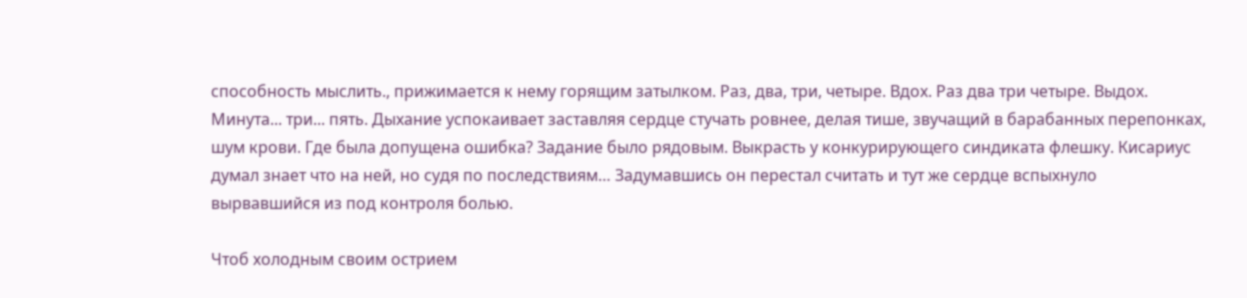способность мыслить., прижимается к нему горящим затылком. Раз, два, три, четыре. Вдох. Раз два три четыре. Выдох. Минута... три... пять. Дыхание успокаивает заставляя сердце стучать ровнее, делая тише, звучащий в барабанных перепонках, шум крови. Где была допущена ошибка? Задание было рядовым. Выкрасть у конкурирующего синдиката флешку. Кисариус думал знает что на ней, но судя по последствиям… Задумавшись он перестал считать и тут же сердце вспыхнуло вырвавшийся из под контроля болью.

Чтоб холодным своим острием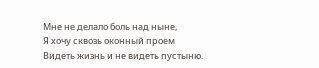Мне не делало боль над ныне,
Я хочу сквозь оконный проем
Видеть жизнь и не видеть пустыню.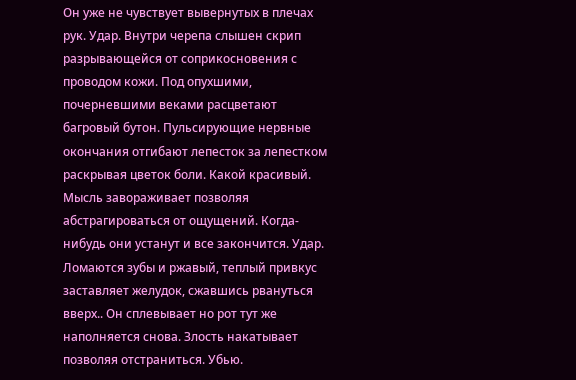Он уже не чувствует вывернутых в плечах рук. Удар. Внутри черепа слышен скрип разрывающейся от соприкосновения с проводом кожи. Под опухшими, почерневшими веками расцветают багровый бутон. Пульсирующие нервные окончания отгибают лепесток за лепестком раскрывая цветок боли. Какой красивый. Мысль завораживает позволяя абстрагироваться от ощущений. Когда-нибудь они устанут и все закончится. Удар. Ломаются зубы и ржавый, теплый привкус заставляет желудок, сжавшись рвануться вверх.. Он сплевывает но рот тут же наполняется снова. Злость накатывает позволяя отстраниться. Убью.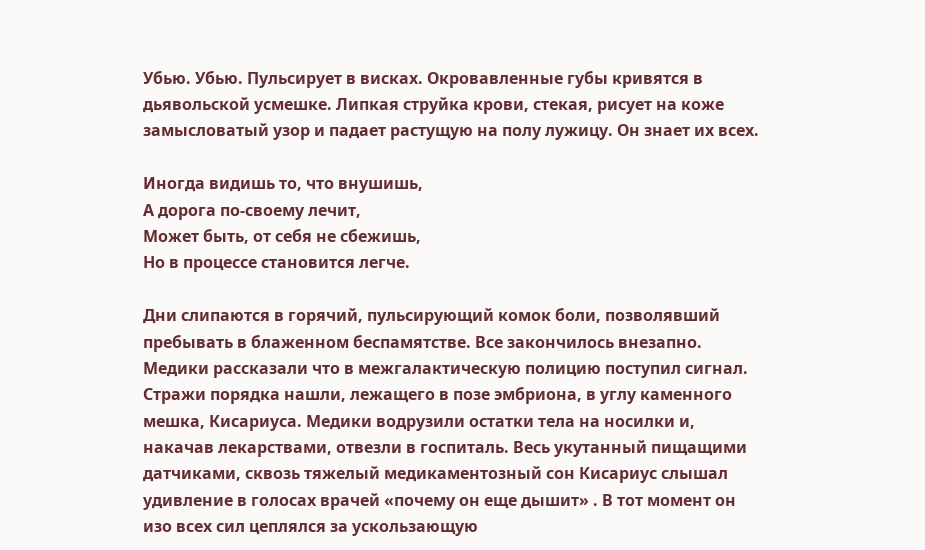Убью. Убью. Пульсирует в висках. Окровавленные губы кривятся в дьявольской усмешке. Липкая струйка крови, стекая, рисует на коже замысловатый узор и падает растущую на полу лужицу. Он знает их всех.

Иногда видишь то, что внушишь,
А дорога по-своему лечит,
Может быть, от себя не сбежишь,
Но в процессе становится легче.

Дни слипаются в горячий, пульсирующий комок боли, позволявший пребывать в блаженном беспамятстве. Все закончилось внезапно. Медики рассказали что в межгалактическую полицию поступил сигнал. Стражи порядка нашли, лежащего в позе эмбриона, в углу каменного мешка, Кисариуса. Медики водрузили остатки тела на носилки и, накачав лекарствами, отвезли в госпиталь. Весь укутанный пищащими датчиками, сквозь тяжелый медикаментозный сон Кисариус слышал удивление в голосах врачей «почему он еще дышит» . В тот момент он изо всех сил цеплялся за ускользающую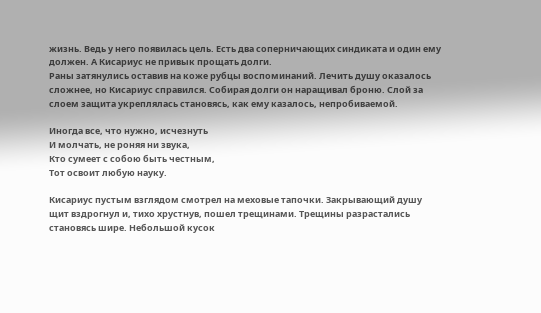жизнь. Ведь у него появилась цель. Есть два соперничающих синдиката и один ему должен. А Кисариус не привык прощать долги.
Раны затянулись оставив на коже рубцы воспоминаний. Лечить душу оказалось сложнее, но Кисариус справился. Собирая долги он наращивал броню. Слой за слоем защита укреплялась становясь, как ему казалось, непробиваемой.

Иногда все, что нужно, исчезнуть
И молчать, не роняя ни звука,
Кто сумеет с собою быть честным,
Тот освоит любую науку.

Кисариус пустым взглядом смотрел на меховые тапочки. Закрывающий душу щит вздрогнул и, тихо хрустнув, пошел трещинами. Трещины разрастались становясь шире. Небольшой кусок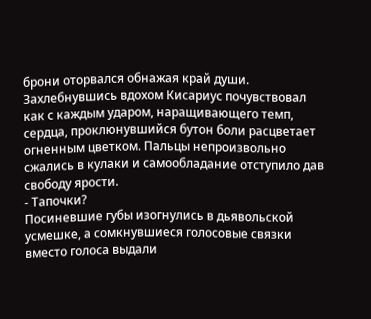брони оторвался обнажая край души.
Захлебнувшись вдохом Кисариус почувствовал как с каждым ударом, наращивающего темп, сердца, проклюнувшийся бутон боли расцветает огненным цветком. Пальцы непроизвольно сжались в кулаки и самообладание отступило дав свободу ярости.
- Тапочки?
Посиневшие губы изогнулись в дьявольской усмешке, а сомкнувшиеся голосовые связки вместо голоса выдали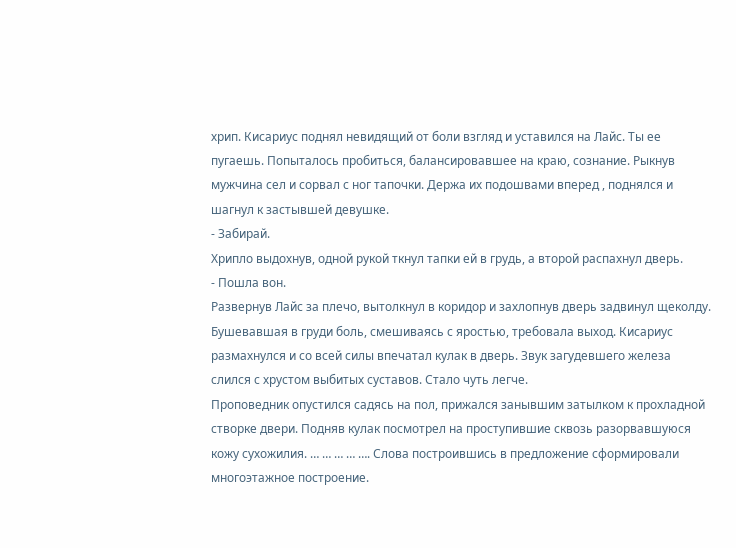хрип. Кисариус поднял невидящий от боли взгляд и уставился на Лайс. Ты ее пугаешь. Попыталось пробиться, балансировавшее на краю, сознание. Рыкнув мужчина сел и сорвал с ног тапочки. Держа их подошвами вперед , поднялся и шагнул к застывшей девушке.
- Забирай.
Хрипло выдохнув, одной рукой ткнул тапки ей в грудь, а второй распахнул дверь.
- Пошла вон.
Развернув Лайс за плечо, вытолкнул в коридор и захлопнув дверь задвинул щеколду. Бушевавшая в груди боль, смешиваясь с яростью, требовала выход. Кисариус размахнулся и со всей силы впечатал кулак в дверь. Звук загудевшего железа слился с хрустом выбитых суставов. Стало чуть легче.
Проповедник опустился садясь на пол, прижался занывшим затылком к прохладной створке двери. Подняв кулак посмотрел на проступившие сквозь разорвавшуюся кожу сухожилия. … … … … …. Слова построившись в предложение сформировали многоэтажное построение.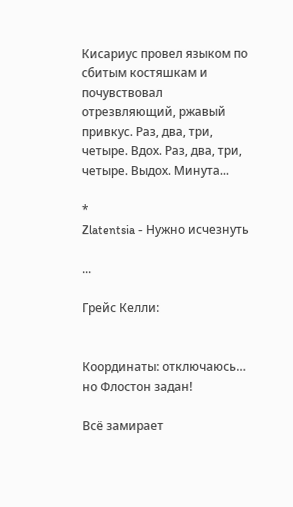Кисариус провел языком по сбитым костяшкам и почувствовал отрезвляющий, ржавый привкус. Раз, два, три, четыре. Вдох. Раз, два, три, четыре. Выдох. Минута...

*
Zlatentsia - Нужно исчезнуть

...

Грейс Келли:


Координаты: отключаюсь… но Флостон задан!

Всё замирает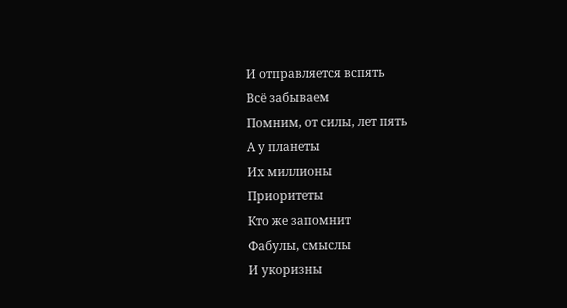И отправляется вспять
Всё забываем
Помним, от силы, лет пять
А у планеты
Их миллионы
Приоритеты
Кто же запомнит
Фабулы, смыслы
И укоризны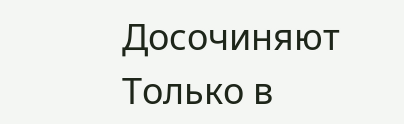Досочиняют
Только в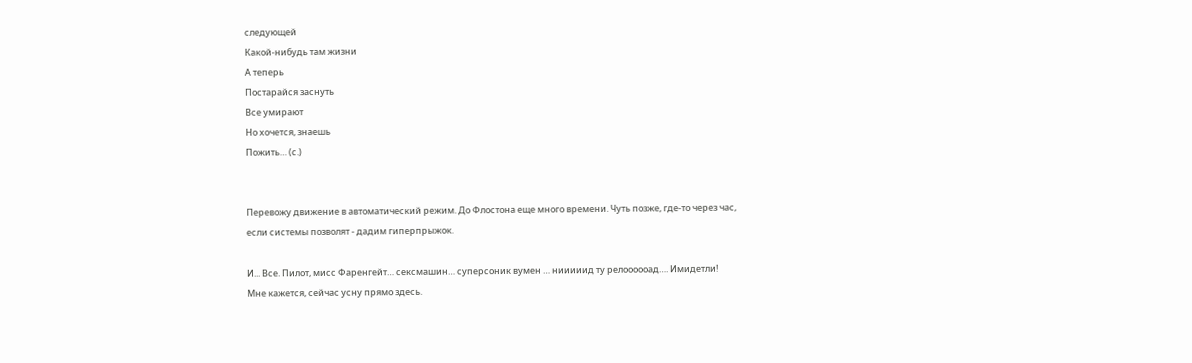следующей
Какой-нибудь там жизни
А теперь
Постарайся заснуть
Все умирают
Но хочется, знаешь
Пожить… (с.)


Перевожу движение в автоматический режим. До Флостона еще много времени. Чуть позже, где-то через час, если системы позволят - дадим гиперпрыжок.

И... Все. Пилот, мисс Фаренгейт… сексмашин… суперсоник вумен … нииииид ту релоооооад…. Имидетли!
Мне кажется, сейчас усну прямо здесь.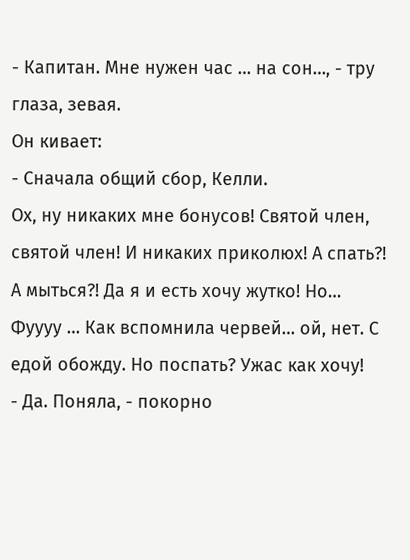- Капитан. Мне нужен час … на сон…, - тру глаза, зевая.
Он кивает:
- Сначала общий сбор, Келли.
Ох, ну никаких мне бонусов! Святой член, святой член! И никаких приколюх! А спать?! А мыться?! Да я и есть хочу жутко! Но… Фуууу … Как вспомнила червей… ой, нет. С едой обожду. Но поспать? Ужас как хочу!
- Да. Поняла, - покорно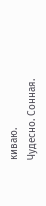киваю.
Чудесно. Сонная.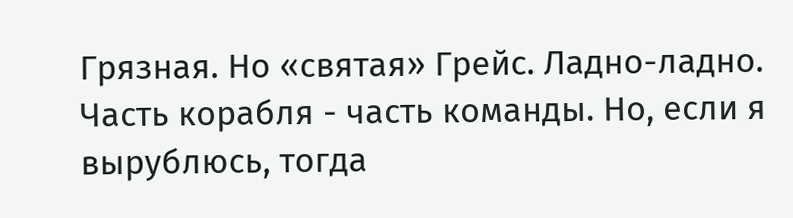Грязная. Но «святая» Грейс. Ладно-ладно. Часть корабля - часть команды. Но, если я вырублюсь, тогда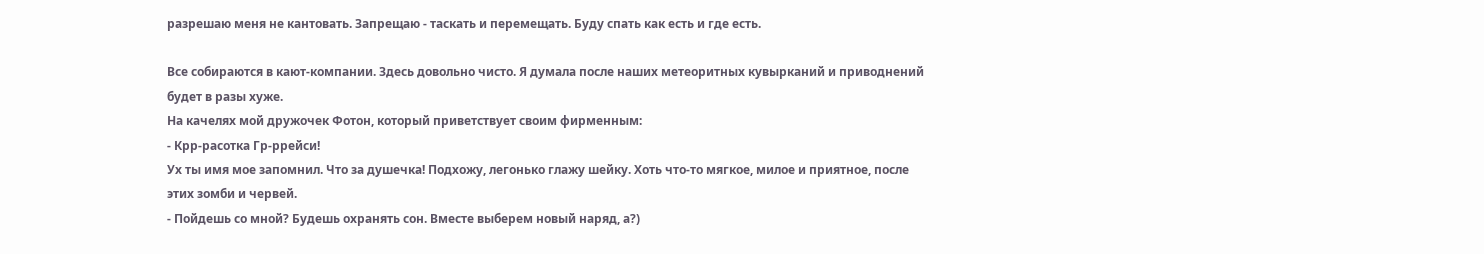разрешаю меня не кантовать. Запрещаю - таскать и перемещать. Буду спать как есть и где есть.

Все собираются в кают-компании. Здесь довольно чисто. Я думала после наших метеоритных кувырканий и приводнений будет в разы хуже.
На качелях мой дружочек Фотон, который приветствует своим фирменным:
- Крр-расотка Гр-ррейси!
Ух ты имя мое запомнил. Что за душечка! Подхожу, легонько глажу шейку. Хоть что-то мягкое, милое и приятное, после этих зомби и червей.
- Пойдешь со мной? Будешь охранять сон. Вместе выберем новый наряд, а?)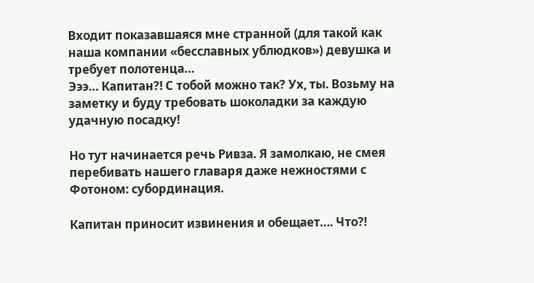Входит показавшаяся мне странной (для такой как наша компании «бесславных ублюдков») девушка и требует полотенца…
Эээ… Капитан?! С тобой можно так? Ух, ты. Возьму на заметку и буду требовать шоколадки за каждую удачную посадку!

Но тут начинается речь Ривза. Я замолкаю, не смея перебивать нашего главаря даже нежностями с Фотоном: субординация.

Капитан приносит извинения и обещает…. Что?!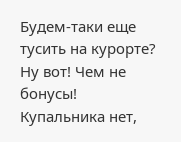Будем-таки еще тусить на курорте? Ну вот! Чем не бонусы! Купальника нет,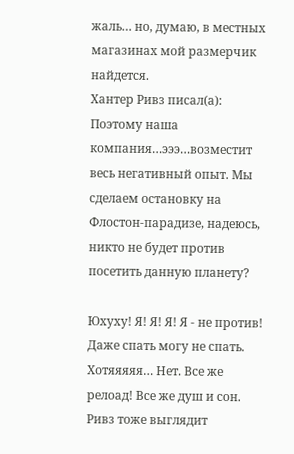жаль… но, думаю, в местных магазинах мой размерчик найдется.
Хантер Ривз писал(а):
Поэтому наша компания…эээ…возместит весь негативный опыт. Мы сделаем остановку на Флостон-парадизе, надеюсь, никто не будет против посетить данную планету?

Юхуху! Я! Я! Я! Я - не против! Даже спать могу не спать. Хотяяяяя… Нет. Все же релоад! Все же душ и сон. Ривз тоже выглядит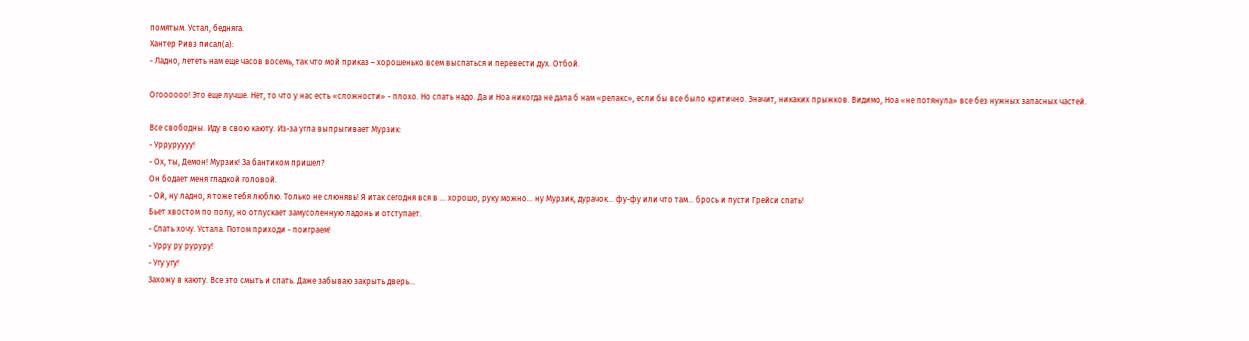помятым. Устал, бедняга.
Хантер Ривз писал(а):
- Ладно, лететь нам еще часов восемь, так что мой приказ – хорошенько всем выспаться и перевести дух. Отбой.

Огоооооо! Это еще лучше. Нет, то что у нас есть «сложности» - плохо. Но спать надо. Да и Ноа никогда не дала б нам «релакс», если бы все было критично. Значит, никаких прыжков. Видимо, Ноа «не потянула» все без нужных запасных частей.

Все свободны. Иду в свою каюту. Из-за угла выпрыгивает Мурзик:
- Урруруууу!
- Ох, ты, Демон! Мурзик! За бантиком пришел?
Он бодает меня гладкой головой.
- Ой, ну ладно, я тоже тебя люблю. Только не слюнявь! Я итак сегодня вся в … хорошо, руку можно… ну Мурзик, дурачок… фу-фу или что там… брось и пусти Грейси спать!
Бьет хвостом по полу, но отпускает замусоленную ладонь и отступает.
- Спать хочу. Устала. Потом приходи - поиграем!
- Урру ру руруру!
- Угу угу!
Захожу в каюту. Все это смыть и спать. Даже забываю закрыть дверь…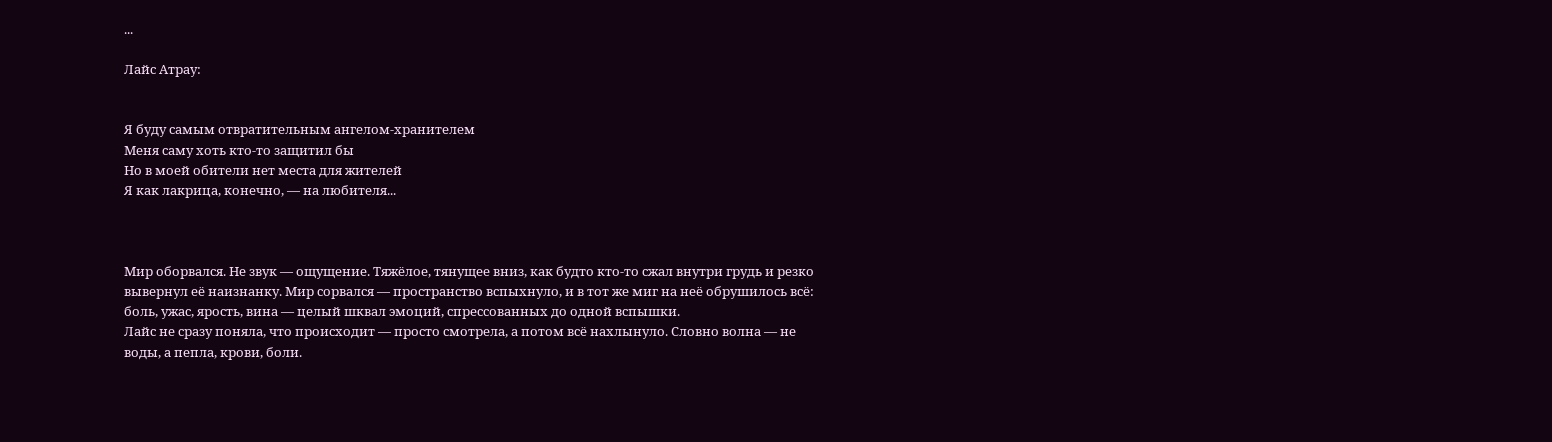...

Лайс Атрау:


Я буду самым отвратительным ангелом-хранителем
Меня саму хоть кто-то защитил бы
Но в моей обители нет места для жителей
Я как лакрица, конечно, — на любителя...



Мир оборвался. Не звук — ощущение. Тяжёлое, тянущее вниз, как будто кто-то сжал внутри грудь и резко вывернул её наизнанку. Мир сорвался — пространство вспыхнуло, и в тот же миг на неё обрушилось всё: боль, ужас, ярость, вина — целый шквал эмоций, спрессованных до одной вспышки.
Лайс не сразу поняла, что происходит — просто смотрела, а потом всё нахлынуло. Словно волна — не воды, а пепла, крови, боли.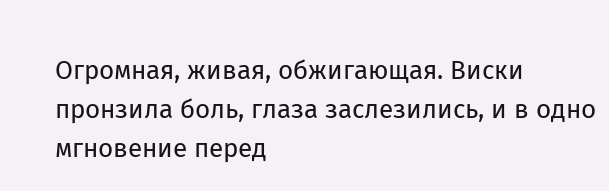Огромная, живая, обжигающая. Виски пронзила боль, глаза заслезились, и в одно мгновение перед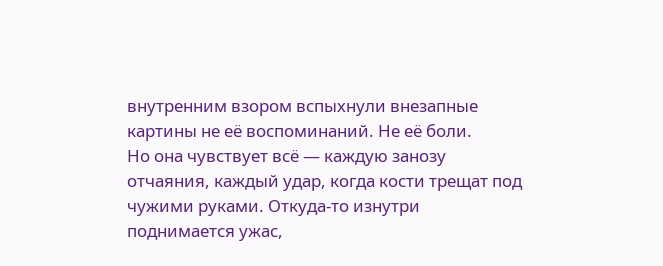внутренним взором вспыхнули внезапные картины не её воспоминаний. Не её боли.
Но она чувствует всё — каждую занозу отчаяния, каждый удар, когда кости трещат под чужими руками. Откуда-то изнутри поднимается ужас,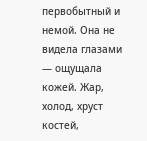первобытный и немой. Она не видела глазами — ощущала кожей. Жар, холод, хруст костей,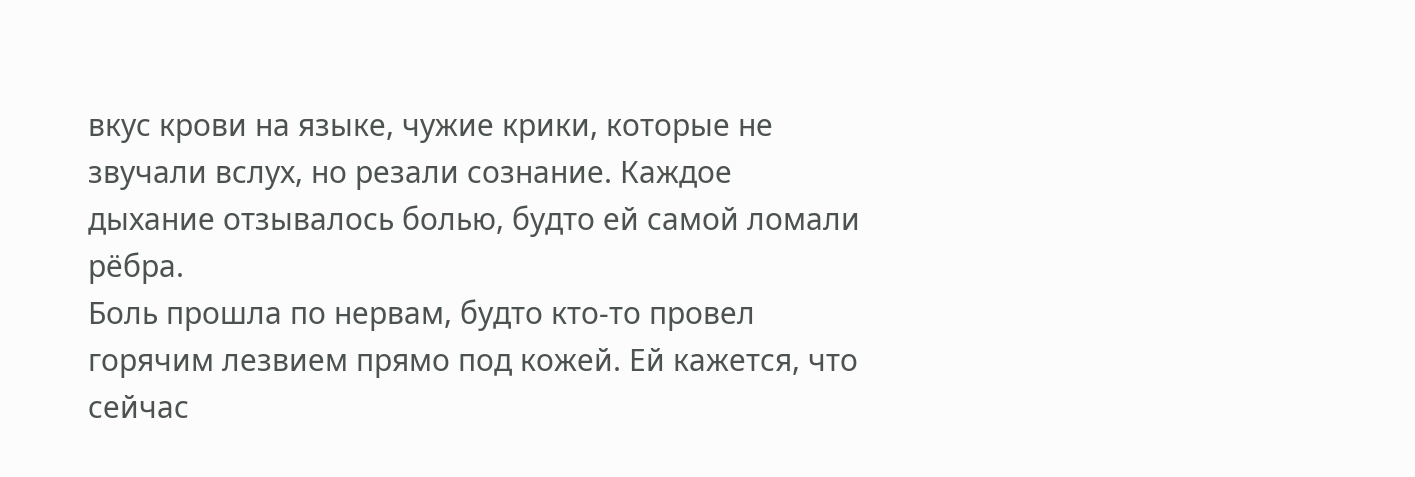вкус крови на языке, чужие крики, которые не звучали вслух, но резали сознание. Каждое дыхание отзывалось болью, будто ей самой ломали рёбра.
Боль прошла по нервам, будто кто-то провел горячим лезвием прямо под кожей. Ей кажется, что сейчас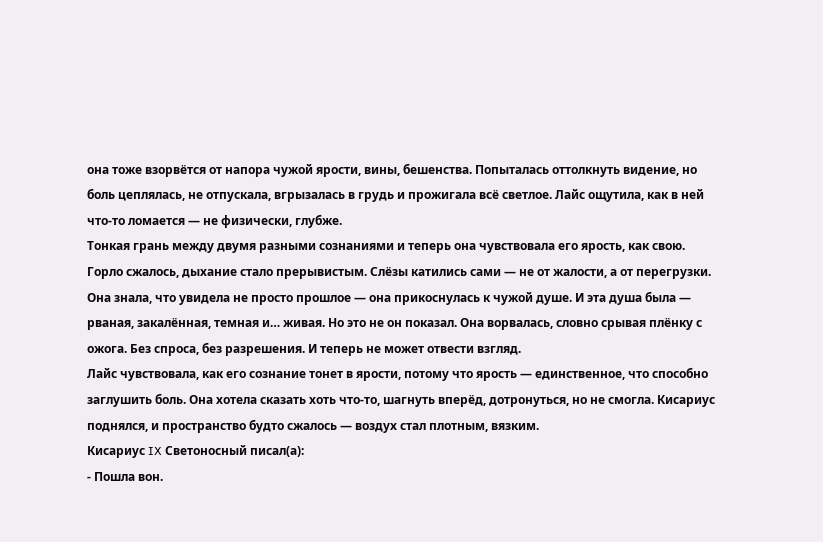она тоже взорвётся от напора чужой ярости, вины, бешенства. Попыталась оттолкнуть видение, но боль цеплялась, не отпускала, вгрызалась в грудь и прожигала всё светлое. Лайс ощутила, как в ней что-то ломается — не физически, глубже.
Тонкая грань между двумя разными сознаниями и теперь она чувствовала его ярость, как свою. Горло сжалось, дыхание стало прерывистым. Слёзы катились сами — не от жалости, а от перегрузки. Она знала, что увидела не просто прошлое — она прикоснулась к чужой душе. И эта душа была — рваная, закалённая, темная и… живая. Но это не он показал. Она ворвалась, словно срывая плёнку с ожога. Без спроса, без разрешения. И теперь не может отвести взгляд.
Лайс чувствовала, как его сознание тонет в ярости, потому что ярость — единственное, что способно заглушить боль. Она хотела сказать хоть что-то, шагнуть вперёд, дотронуться, но не смогла. Кисариус поднялся, и пространство будто сжалось — воздух стал плотным, вязким.
Кисариус IX Светоносный писал(а):
- Пошла вон.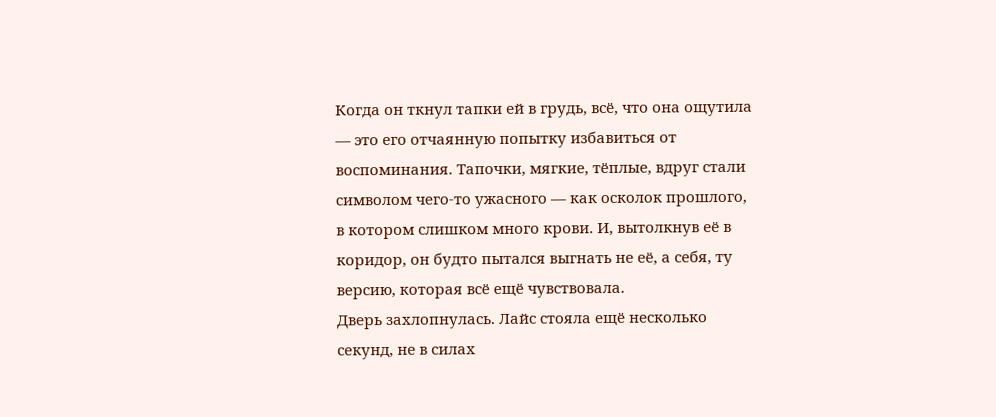Когда он ткнул тапки ей в грудь, всё, что она ощутила — это его отчаянную попытку избавиться от воспоминания. Тапочки, мягкие, тёплые, вдруг стали символом чего-то ужасного — как осколок прошлого, в котором слишком много крови. И, вытолкнув её в коридор, он будто пытался выгнать не её, а себя, ту версию, которая всё ещё чувствовала.
Дверь захлопнулась. Лайс стояла ещё несколько секунд, не в силах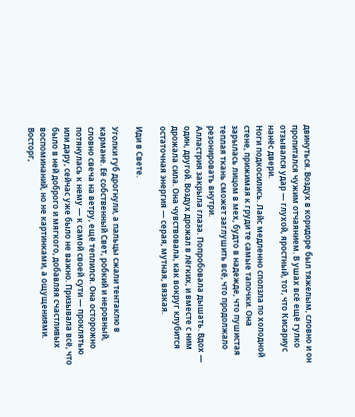двинуться. Воздух в коридоре был тяжелым, словно и он пропитался чужим отчаянием. В ушах всё ещё гулко отзывался удар — глухой, яростный, тот, что Кисариус нанёс двери.
Ноги подкосились. Лайс медленно сползла по холодной стене, прижимая к груди те самые тапочки. Она зарылась лицом в мех, будто в надежде, что пушистая теплая ткань сможет заглушить всё, что продолжало резонировать внутри.
Алластрия закрыла глаза. Попробовала дышать. Вдох — один, другой. Воздух дрожал в лёгких, и вместе с ним дрожала сила. Она чувствовала, как вокруг клубится остаточная энергия — серая, мутная, вязкая.

Иди в Свете.

Уголки губ дрогнули, а пальцы сжали тентаклю в кармане. Её собственный Свет, робкий и неровный, словно свеча на ветру, ещё теплился. Она осторожно потянулась к нему — к самой своей сути — проклятью или дару, сейчас уже было не важно. Призывала всё, что было в ней доброго и мягкого, добавляя счастливых воспоминаний, но не картинками, а ощущениями. Восторг,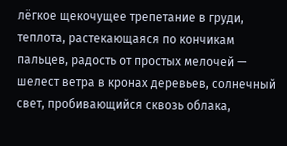лёгкое щекочущее трепетание в груди, теплота, растекающаяся по кончикам пальцев, радость от простых мелочей — шелест ветра в кронах деревьев, солнечный свет, пробивающийся сквозь облака,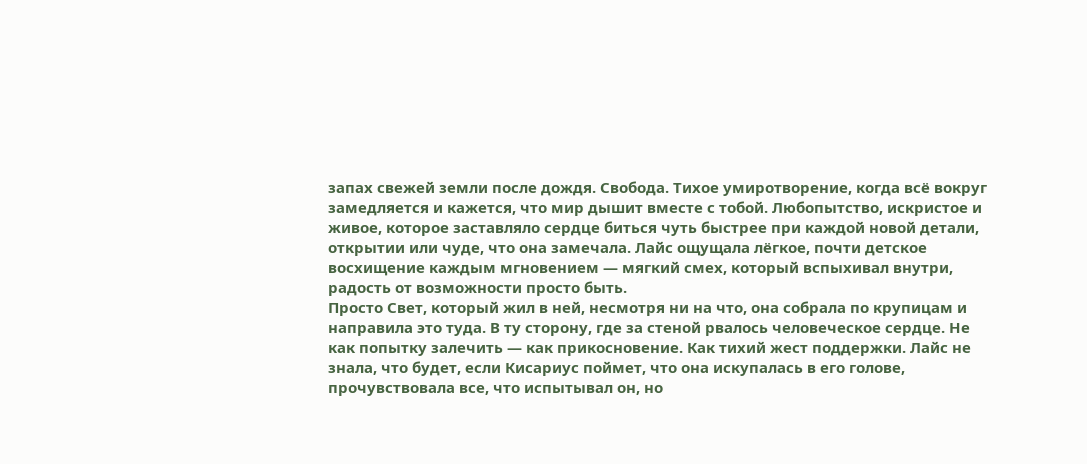запах свежей земли после дождя. Свобода. Тихое умиротворение, когда всё вокруг замедляется и кажется, что мир дышит вместе с тобой. Любопытство, искристое и живое, которое заставляло сердце биться чуть быстрее при каждой новой детали, открытии или чуде, что она замечала. Лайс ощущала лёгкое, почти детское восхищение каждым мгновением — мягкий смех, который вспыхивал внутри, радость от возможности просто быть.
Просто Свет, который жил в ней, несмотря ни на что, она собрала по крупицам и направила это туда. В ту сторону, где за стеной рвалось человеческое сердце. Не как попытку залечить — как прикосновение. Как тихий жест поддержки. Лайс не знала, что будет, если Кисариус поймет, что она искупалась в его голове, прочувствовала все, что испытывал он, но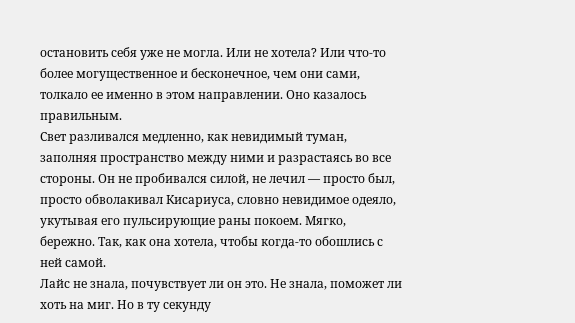остановить себя уже не могла. Или не хотела? Или что-то более могущественное и бесконечное, чем они сами, толкало ее именно в этом направлении. Оно казалось правильным.
Свет разливался медленно, как невидимый туман, заполняя пространство между ними и разрастаясь во все стороны. Он не пробивался силой, не лечил — просто был, просто обволакивал Кисариуса, словно невидимое одеяло, укутывая его пульсирующие раны покоем. Мягко, бережно. Так, как она хотела, чтобы когда-то обошлись с ней самой.
Лайс не знала, почувствует ли он это. Не знала, поможет ли хоть на миг. Но в ту секунду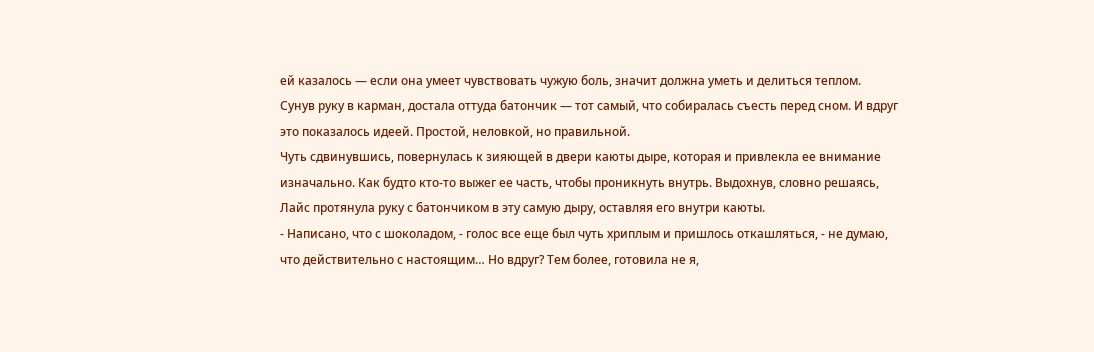ей казалось — если она умеет чувствовать чужую боль, значит должна уметь и делиться теплом.
Сунув руку в карман, достала оттуда батончик — тот самый, что собиралась съесть перед сном. И вдруг это показалось идеей. Простой, неловкой, но правильной.
Чуть сдвинувшись, повернулась к зияющей в двери каюты дыре, которая и привлекла ее внимание изначально. Как будто кто-то выжег ее часть, чтобы проникнуть внутрь. Выдохнув, словно решаясь, Лайс протянула руку с батончиком в эту самую дыру, оставляя его внутри каюты.
- Написано, что с шоколадом, - голос все еще был чуть хриплым и пришлось откашляться, - не думаю, что действительно с настоящим… Но вдруг? Тем более, готовила не я,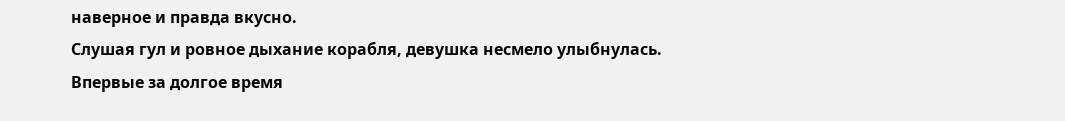наверное и правда вкусно.
Слушая гул и ровное дыхание корабля, девушка несмело улыбнулась. Впервые за долгое время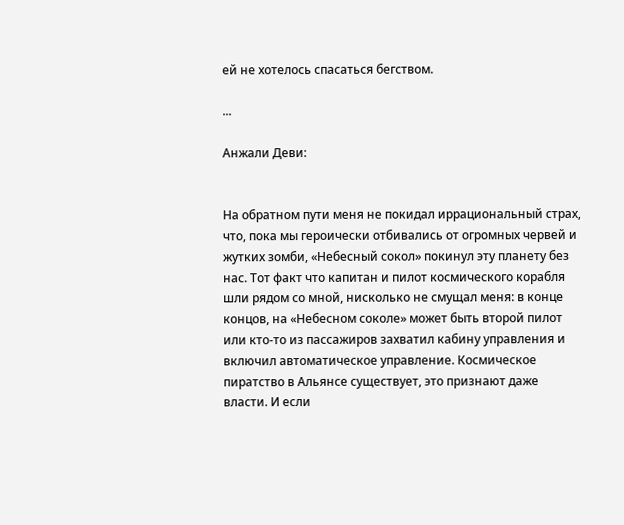ей не хотелось спасаться бегством.

...

Анжали Деви:


На обратном пути меня не покидал иррациональный страх, что, пока мы героически отбивались от огромных червей и жутких зомби, «Небесный сокол» покинул эту планету без нас. Тот факт что капитан и пилот космического корабля шли рядом со мной, нисколько не смущал меня: в конце концов, на «Небесном соколе» может быть второй пилот или кто-то из пассажиров захватил кабину управления и включил автоматическое управление. Космическое пиратство в Альянсе существует, это признают даже власти. И если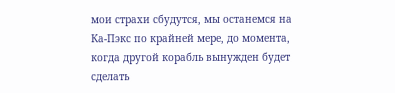мои страхи сбудутся, мы останемся на Ка-Пэкс по крайней мере, до момента, когда другой корабль вынужден будет сделать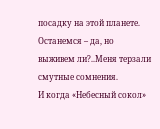посадку на этой планете. Останемся – да, но выживем ли?..Меня терзали смутные сомнения.
И когда «Небесный сокол»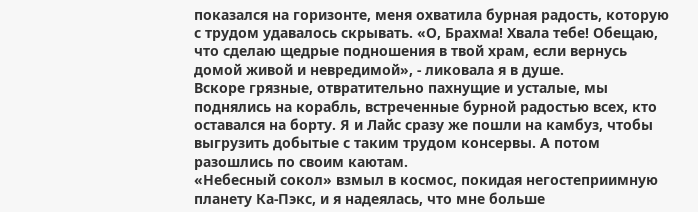показался на горизонте, меня охватила бурная радость, которую с трудом удавалось скрывать. «О, Брахма! Хвала тебе! Обещаю, что сделаю щедрые подношения в твой храм, если вернусь домой живой и невредимой», - ликовала я в душе.
Вскоре грязные, отвратительно пахнущие и усталые, мы поднялись на корабль, встреченные бурной радостью всех, кто оставался на борту. Я и Лайс сразу же пошли на камбуз, чтобы выгрузить добытые с таким трудом консервы. А потом разошлись по своим каютам.
«Небесный сокол» взмыл в космос, покидая негостеприимную планету Ка-Пэкс, и я надеялась, что мне больше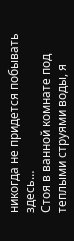никогда не придется побывать здесь…
Стоя в ванной комнате под теплыми струями воды, я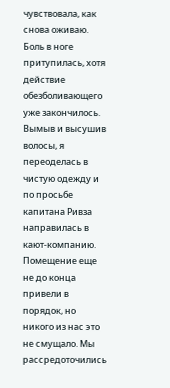чувствовала, как снова оживаю. Боль в ноге притупилась, хотя действие обезболивающего уже закончилось. Вымыв и высушив волосы, я переоделась в чистую одежду и по просьбе капитана Ривза направилась в кают-компанию. Помещение еще не до конца привели в порядок, но никого из нас это не смущало. Мы рассредоточились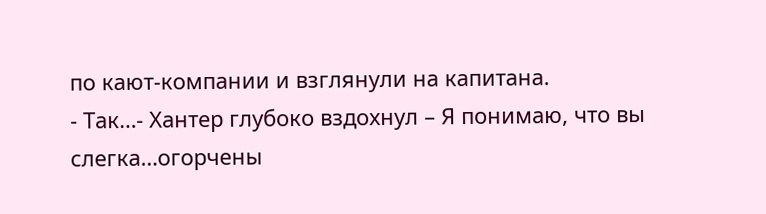по кают-компании и взглянули на капитана.
- Так…- Хантер глубоко вздохнул – Я понимаю, что вы слегка…огорчены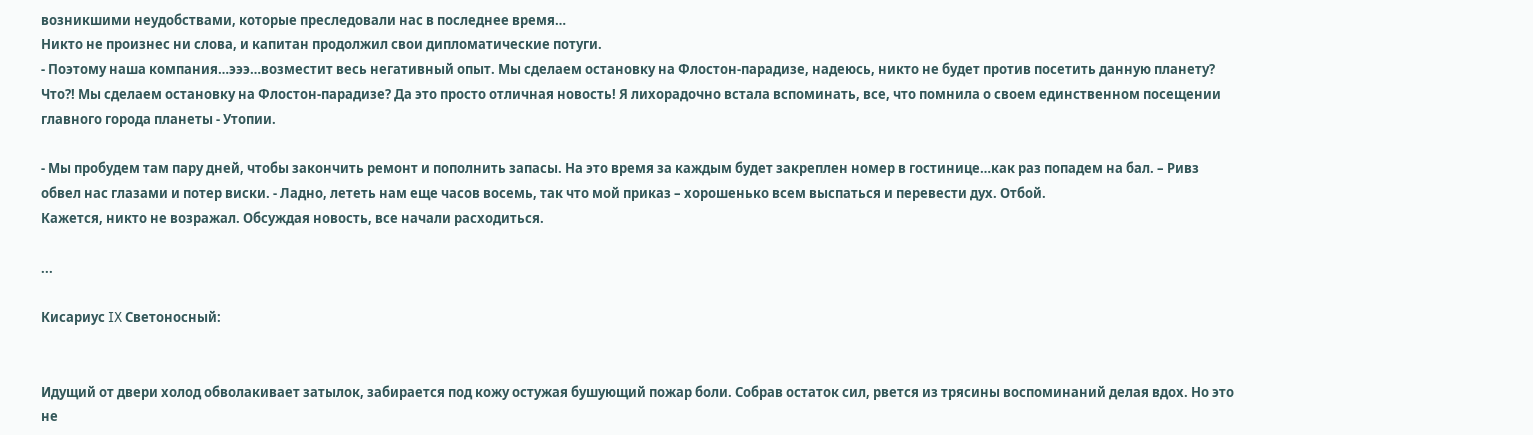возникшими неудобствами, которые преследовали нас в последнее время…
Никто не произнес ни слова, и капитан продолжил свои дипломатические потуги.
- Поэтому наша компания…эээ…возместит весь негативный опыт. Мы сделаем остановку на Флостон-парадизе, надеюсь, никто не будет против посетить данную планету?
Что?! Мы сделаем остановку на Флостон-парадизе? Да это просто отличная новость! Я лихорадочно встала вспоминать, все, что помнила о своем единственном посещении главного города планеты - Утопии.

- Мы пробудем там пару дней, чтобы закончить ремонт и пополнить запасы. На это время за каждым будет закреплен номер в гостинице…как раз попадем на бал. – Ривз обвел нас глазами и потер виски. - Ладно, лететь нам еще часов восемь, так что мой приказ – хорошенько всем выспаться и перевести дух. Отбой.
Кажется, никто не возражал. Обсуждая новость, все начали расходиться.

...

Кисариус IX Светоносный:


Идущий от двери холод обволакивает затылок, забирается под кожу остужая бушующий пожар боли. Собрав остаток сил, рвется из трясины воспоминаний делая вдох. Но это не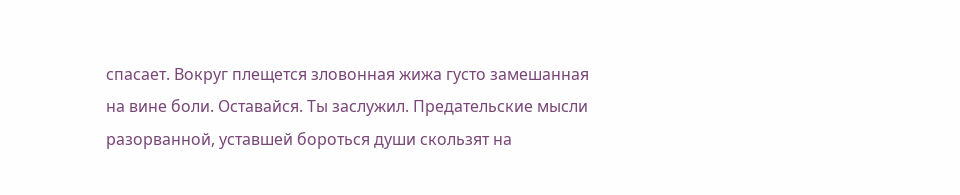спасает. Вокруг плещется зловонная жижа густо замешанная на вине боли. Оставайся. Ты заслужил. Предательские мысли разорванной, уставшей бороться души скользят на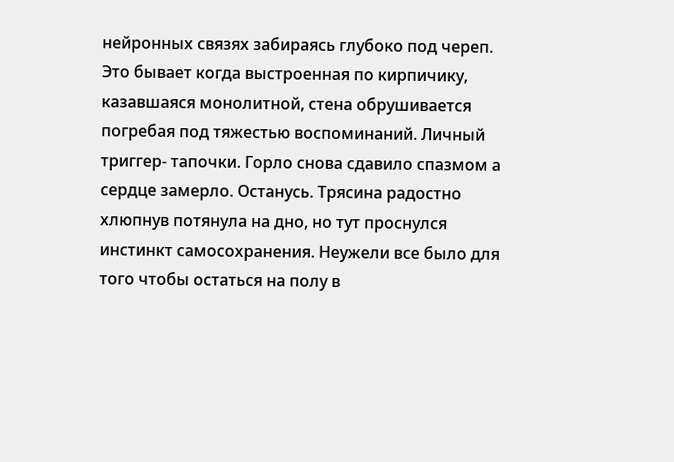нейронных связях забираясь глубоко под череп. Это бывает когда выстроенная по кирпичику, казавшаяся монолитной, стена обрушивается погребая под тяжестью воспоминаний. Личный триггер- тапочки. Горло снова сдавило спазмом а сердце замерло. Останусь. Трясина радостно хлюпнув потянула на дно, но тут проснулся инстинкт самосохранения. Неужели все было для того чтобы остаться на полу в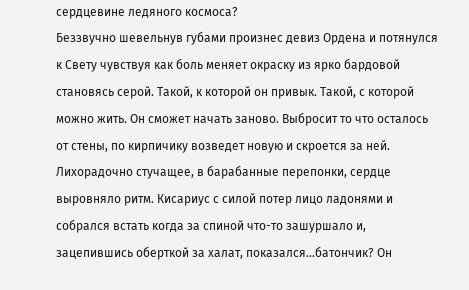сердцевине ледяного космоса?
Беззвучно шевельнув губами произнес девиз Ордена и потянулся к Свету чувствуя как боль меняет окраску из ярко бардовой становясь серой. Такой, к которой он привык. Такой, с которой можно жить. Он сможет начать заново. Выбросит то что осталось от стены, по кирпичику возведет новую и скроется за ней.
Лихорадочно стучащее, в барабанные перепонки, сердце выровняло ритм. Кисариус с силой потер лицо ладонями и собрался встать когда за спиной что-то зашуршало и, зацепившись оберткой за халат, показался...батончик? Он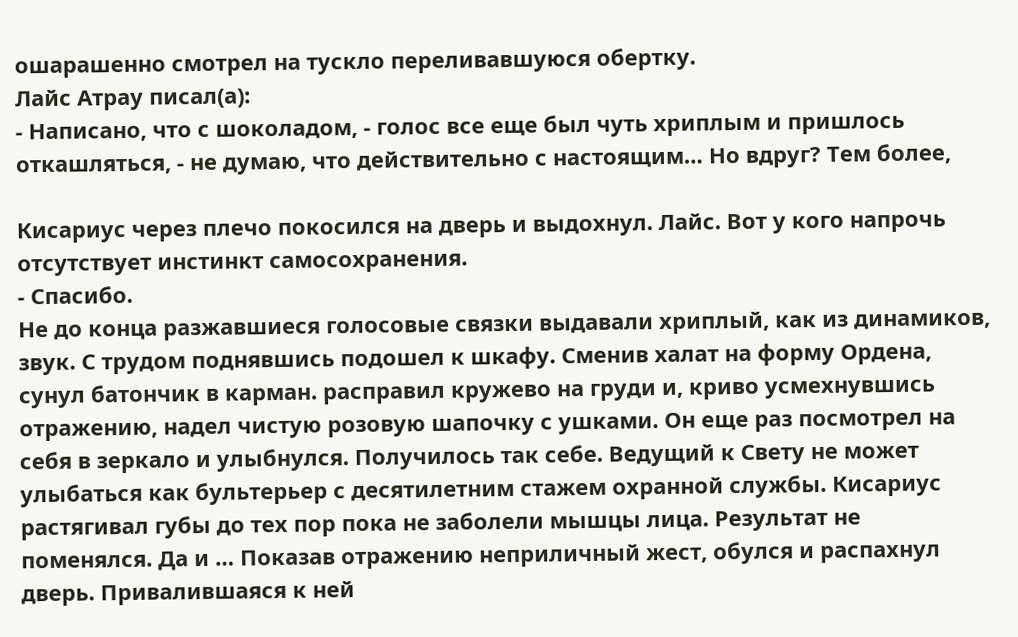ошарашенно смотрел на тускло переливавшуюся обертку.
Лайс Атрау писал(а):
- Написано, что с шоколадом, - голос все еще был чуть хриплым и пришлось откашляться, - не думаю, что действительно с настоящим… Но вдруг? Тем более,

Кисариус через плечо покосился на дверь и выдохнул. Лайс. Вот у кого напрочь отсутствует инстинкт самосохранения.
- Спасибо.
Не до конца разжавшиеся голосовые связки выдавали хриплый, как из динамиков, звук. С трудом поднявшись подошел к шкафу. Сменив халат на форму Ордена, сунул батончик в карман. расправил кружево на груди и, криво усмехнувшись отражению, надел чистую розовую шапочку с ушками. Он еще раз посмотрел на себя в зеркало и улыбнулся. Получилось так себе. Ведущий к Свету не может улыбаться как бультерьер с десятилетним стажем охранной службы. Кисариус растягивал губы до тех пор пока не заболели мышцы лица. Результат не поменялся. Да и … Показав отражению неприличный жест, обулся и распахнул дверь. Привалившаяся к ней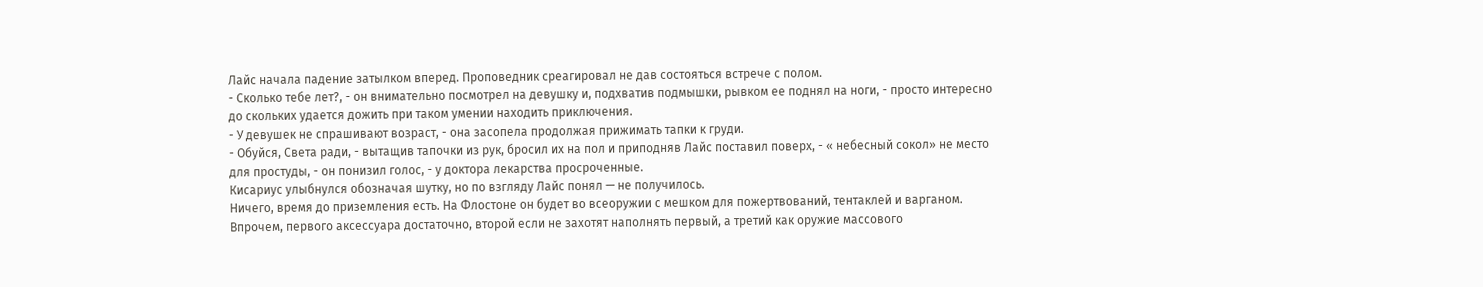Лайс начала падение затылком вперед. Проповедник среагировал не дав состояться встрече с полом.
- Сколько тебе лет?, - он внимательно посмотрел на девушку и, подхватив подмышки, рывком ее поднял на ноги, - просто интересно до скольких удается дожить при таком умении находить приключения.
- У девушек не спрашивают возраст, - она засопела продолжая прижимать тапки к груди.
- Обуйся, Света ради, - вытащив тапочки из рук, бросил их на пол и приподняв Лайс поставил поверх, - « небесный сокол» не место для простуды, - он понизил голос, - у доктора лекарства просроченные.
Кисариус улыбнулся обозначая шутку, но по взгляду Лайс понял — не получилось.
Ничего, время до приземления есть. На Флостоне он будет во всеоружии с мешком для пожертвований, тентаклей и варганом. Впрочем, первого аксессуара достаточно, второй если не захотят наполнять первый, а третий как оружие массового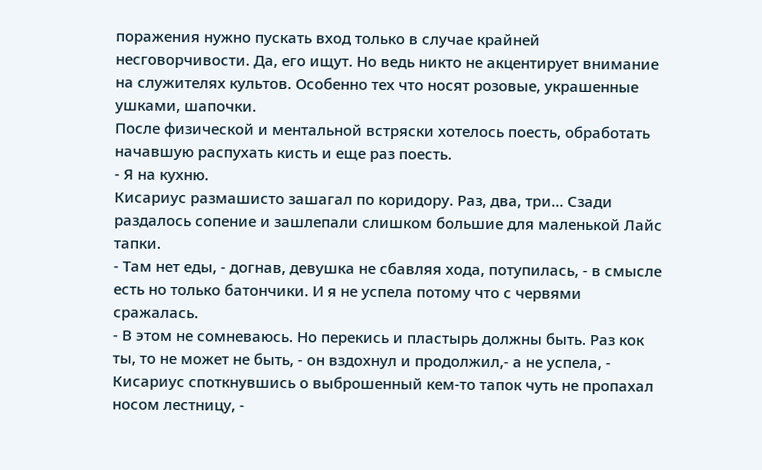поражения нужно пускать вход только в случае крайней несговорчивости. Да, его ищут. Но ведь никто не акцентирует внимание на служителях культов. Особенно тех что носят розовые, украшенные ушками, шапочки.
После физической и ментальной встряски хотелось поесть, обработать начавшую распухать кисть и еще раз поесть.
- Я на кухню.
Кисариус размашисто зашагал по коридору. Раз, два, три… Сзади раздалось сопение и зашлепали слишком большие для маленькой Лайс тапки.
- Там нет еды, - догнав, девушка не сбавляя хода, потупилась, - в смысле есть но только батончики. И я не успела потому что с червями сражалась.
- В этом не сомневаюсь. Но перекись и пластырь должны быть. Раз кок ты, то не может не быть, - он вздохнул и продолжил,- а не успела, - Кисариус споткнувшись о выброшенный кем-то тапок чуть не пропахал носом лестницу, -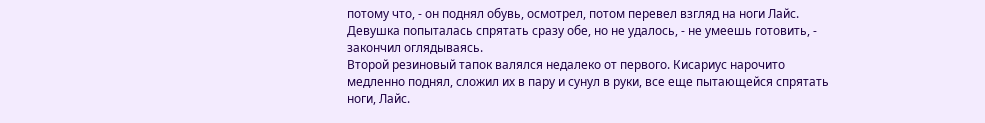потому что, - он поднял обувь, осмотрел, потом перевел взгляд на ноги Лайс. Девушка попыталась спрятать сразу обе, но не удалось, - не умеешь готовить, - закончил оглядываясь.
Второй резиновый тапок валялся недалеко от первого. Кисариус нарочито медленно поднял, сложил их в пару и сунул в руки, все еще пытающейся спрятать ноги, Лайс.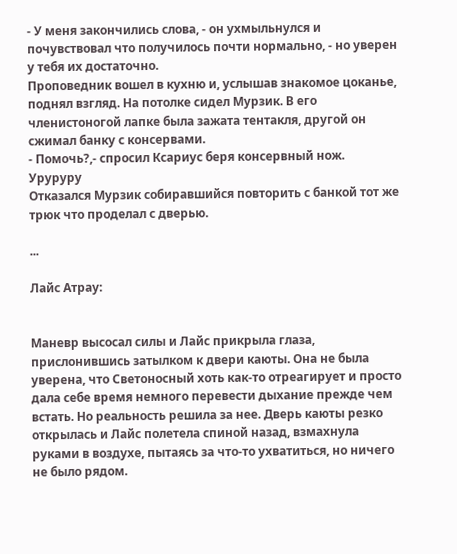- У меня закончились слова, - он ухмыльнулся и почувствовал что получилось почти нормально, - но уверен у тебя их достаточно.
Проповедник вошел в кухню и, услышав знакомое цоканье, поднял взгляд. На потолке сидел Мурзик. В его членистоногой лапке была зажата тентакля, другой он сжимал банку с консервами.
- Помочь?,- спросил Ксариус беря консервный нож.
Уруруру
Отказался Мурзик собиравшийся повторить с банкой тот же трюк что проделал с дверью.

...

Лайс Атрау:


Маневр высосал силы и Лайс прикрыла глаза, прислонившись затылком к двери каюты. Она не была уверена, что Светоносный хоть как-то отреагирует и просто дала себе время немного перевести дыхание прежде чем встать. Но реальность решила за нее. Дверь каюты резко открылась и Лайс полетела спиной назад, взмахнула руками в воздухе, пытаясь за что-то ухватиться, но ничего не было рядом.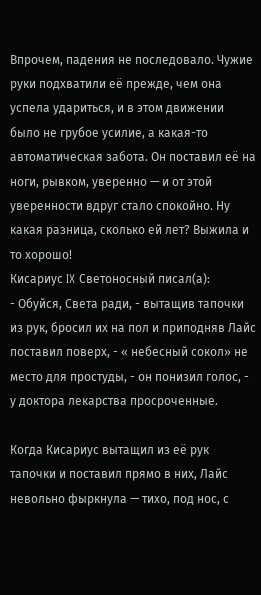Впрочем, падения не последовало. Чужие руки подхватили её прежде, чем она успела удариться, и в этом движении было не грубое усилие, а какая-то автоматическая забота. Он поставил её на ноги, рывком, уверенно — и от этой уверенности вдруг стало спокойно. Ну какая разница, сколько ей лет? Выжила и то хорошо!
Кисариус IX Светоносный писал(а):
- Обуйся, Света ради, - вытащив тапочки из рук, бросил их на пол и приподняв Лайс поставил поверх, - « небесный сокол» не место для простуды, - он понизил голос, - у доктора лекарства просроченные.

Когда Кисариус вытащил из её рук тапочки и поставил прямо в них, Лайс невольно фыркнула — тихо, под нос, с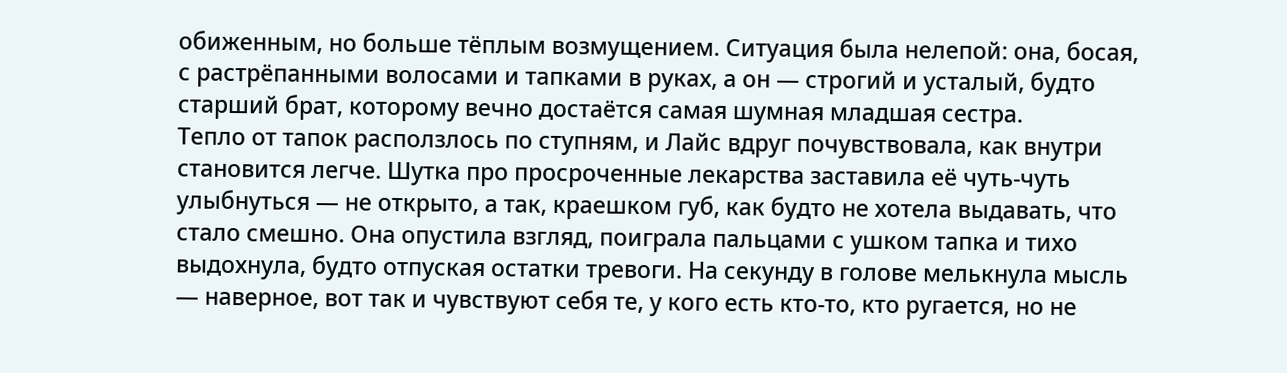обиженным, но больше тёплым возмущением. Ситуация была нелепой: она, босая, с растрёпанными волосами и тапками в руках, а он — строгий и усталый, будто старший брат, которому вечно достаётся самая шумная младшая сестра.
Тепло от тапок расползлось по ступням, и Лайс вдруг почувствовала, как внутри становится легче. Шутка про просроченные лекарства заставила её чуть-чуть улыбнуться — не открыто, а так, краешком губ, как будто не хотела выдавать, что стало смешно. Она опустила взгляд, поиграла пальцами с ушком тапка и тихо выдохнула, будто отпуская остатки тревоги. На секунду в голове мелькнула мысль — наверное, вот так и чувствуют себя те, у кого есть кто-то, кто ругается, но не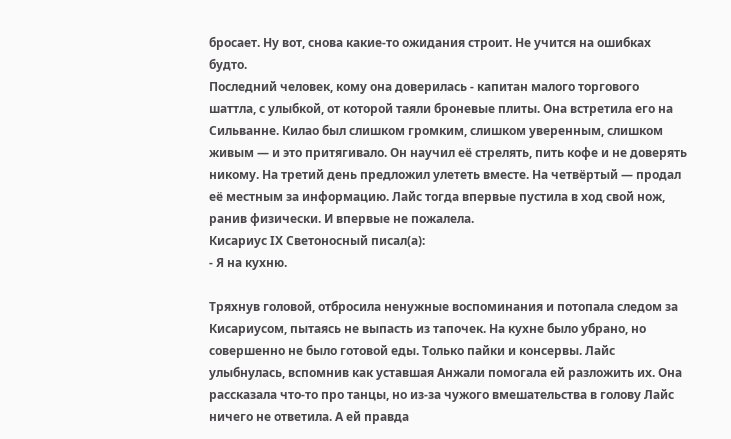бросает. Ну вот, снова какие-то ожидания строит. Не учится на ошибках будто.
Последний человек, кому она доверилась - капитан малого торгового шаттла, с улыбкой, от которой таяли броневые плиты. Она встретила его на Сильванне. Килао был слишком громким, слишком уверенным, слишком живым — и это притягивало. Он научил её стрелять, пить кофе и не доверять никому. На третий день предложил улететь вместе. На четвёртый — продал её местным за информацию. Лайс тогда впервые пустила в ход свой нож, ранив физически. И впервые не пожалела.
Кисариус IX Светоносный писал(а):
- Я на кухню.

Тряхнув головой, отбросила ненужные воспоминания и потопала следом за Кисариусом, пытаясь не выпасть из тапочек. На кухне было убрано, но совершенно не было готовой еды. Только пайки и консервы. Лайс улыбнулась, вспомнив как уставшая Анжали помогала ей разложить их. Она рассказала что-то про танцы, но из-за чужого вмешательства в голову Лайс ничего не ответила. А ей правда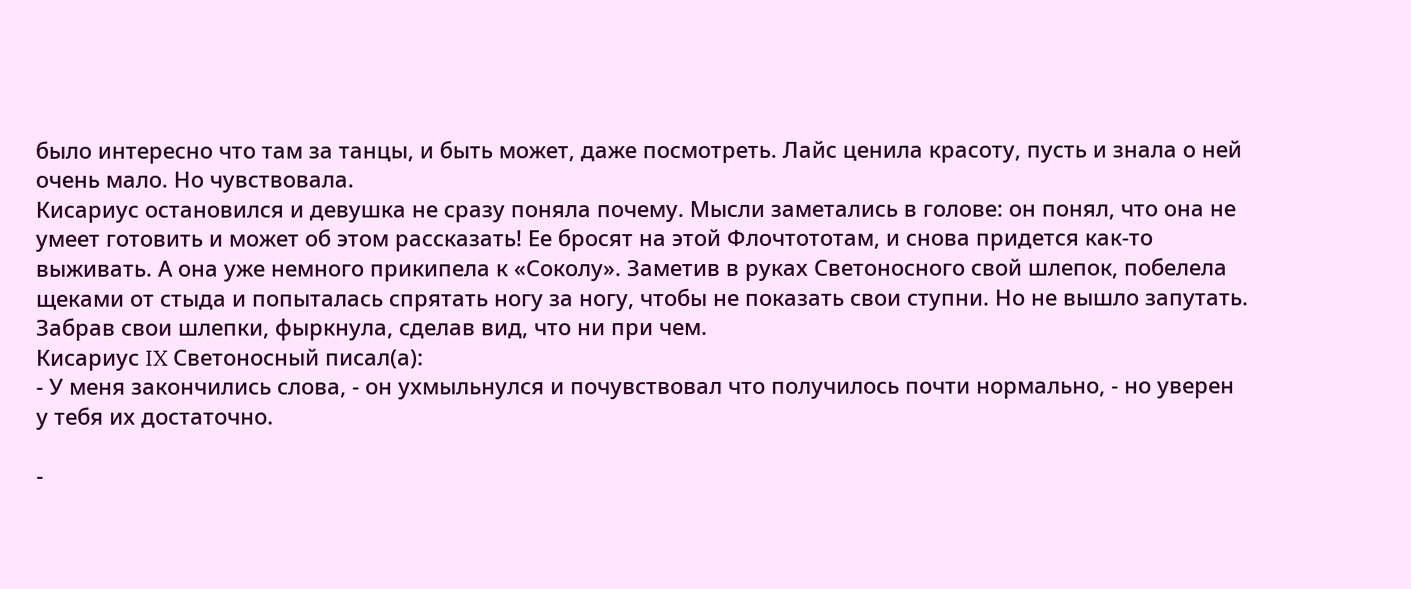было интересно что там за танцы, и быть может, даже посмотреть. Лайс ценила красоту, пусть и знала о ней очень мало. Но чувствовала.
Кисариус остановился и девушка не сразу поняла почему. Мысли заметались в голове: он понял, что она не умеет готовить и может об этом рассказать! Ее бросят на этой Флочтототам, и снова придется как-то выживать. А она уже немного прикипела к «Соколу». Заметив в руках Светоносного свой шлепок, побелела щеками от стыда и попыталась спрятать ногу за ногу, чтобы не показать свои ступни. Но не вышло запутать. Забрав свои шлепки, фыркнула, сделав вид, что ни при чем.
Кисариус IX Светоносный писал(а):
- У меня закончились слова, - он ухмыльнулся и почувствовал что получилось почти нормально, - но уверен у тебя их достаточно.

-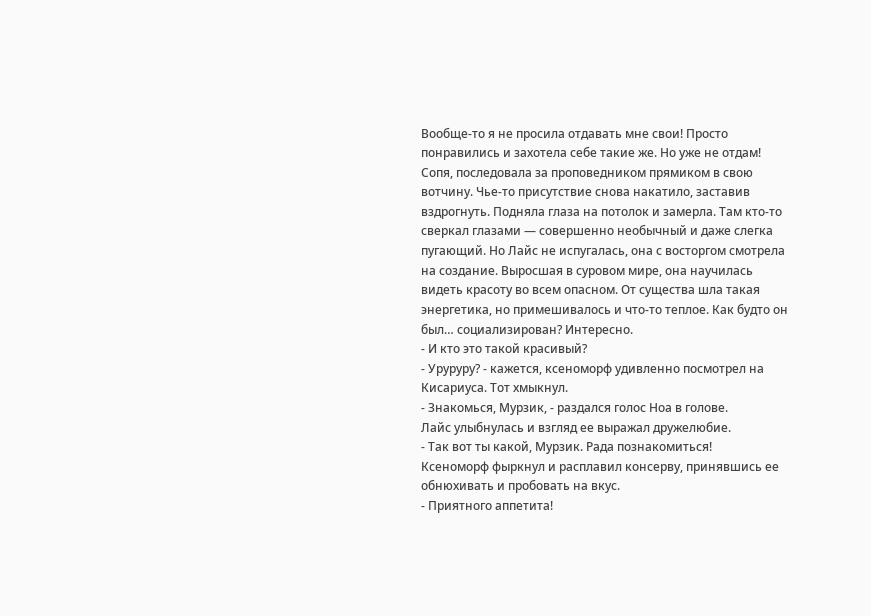Вообще-то я не просила отдавать мне свои! Просто понравились и захотела себе такие же. Но уже не отдам!
Сопя, последовала за проповедником прямиком в свою вотчину. Чье-то присутствие снова накатило, заставив вздрогнуть. Подняла глаза на потолок и замерла. Там кто-то сверкал глазами — совершенно необычный и даже слегка пугающий. Но Лайс не испугалась, она с восторгом смотрела на создание. Выросшая в суровом мире, она научилась видеть красоту во всем опасном. От существа шла такая энергетика, но примешивалось и что-то теплое. Как будто он был… социализирован? Интересно.
- И кто это такой красивый?
- Уруруру? - кажется, ксеноморф удивленно посмотрел на Кисариуса. Тот хмыкнул.
- Знакомься, Мурзик, - раздался голос Ноа в голове.
Лайс улыбнулась и взгляд ее выражал дружелюбие.
- Так вот ты какой, Мурзик. Рада познакомиться!
Ксеноморф фыркнул и расплавил консерву, принявшись ее обнюхивать и пробовать на вкус.
- Приятного аппетита!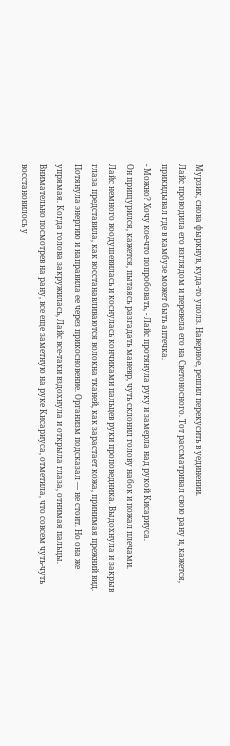Мурзик, снова фыркнув, куда-то уполз. Наверное, решил перекусить в уединении.
Лайс проводила его взглядом и перевела его на Светоносного. Тот рассматривал свою рану и, кажется, прикидывал где в камбузе может быть аптечка.
- Можно? Хочу кое-что попробовать, - Лайс протянула руку и замерла над рукой Кисариуса.
Он прищурился, кажется, пытаясь разгадать маневр, чуть склонил голову набок и пожал плечами.
Лайс немного воодушевилась и коснулась кончиками пальцев руки проповедника. Выдохнула и закрыв глаза представила, как восстанавливаются волокна тканей, как зарастает кожа, принимая прежний вид. Потянула энергию и направила ее через прикосновение. Организм подсказал — не стоит. Но она же упрямая. Когда голова закружилась, Лайс все-таки вздохнула и открыла глаза, отнимая пальцы. Внимательно посмотрев на рану, все еще заметную на руке Кисариуса, отметила, что совсем чуть-чуть восстановилось у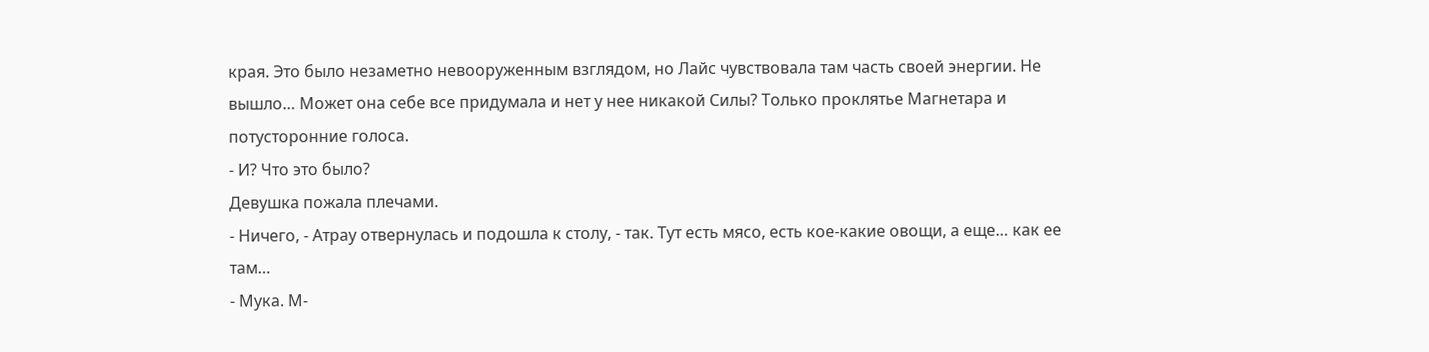края. Это было незаметно невооруженным взглядом, но Лайс чувствовала там часть своей энергии. Не вышло… Может она себе все придумала и нет у нее никакой Силы? Только проклятье Магнетара и потусторонние голоса.
- И? Что это было?
Девушка пожала плечами.
- Ничего, - Атрау отвернулась и подошла к столу, - так. Тут есть мясо, есть кое-какие овощи, а еще… как ее там…
- Мука. М-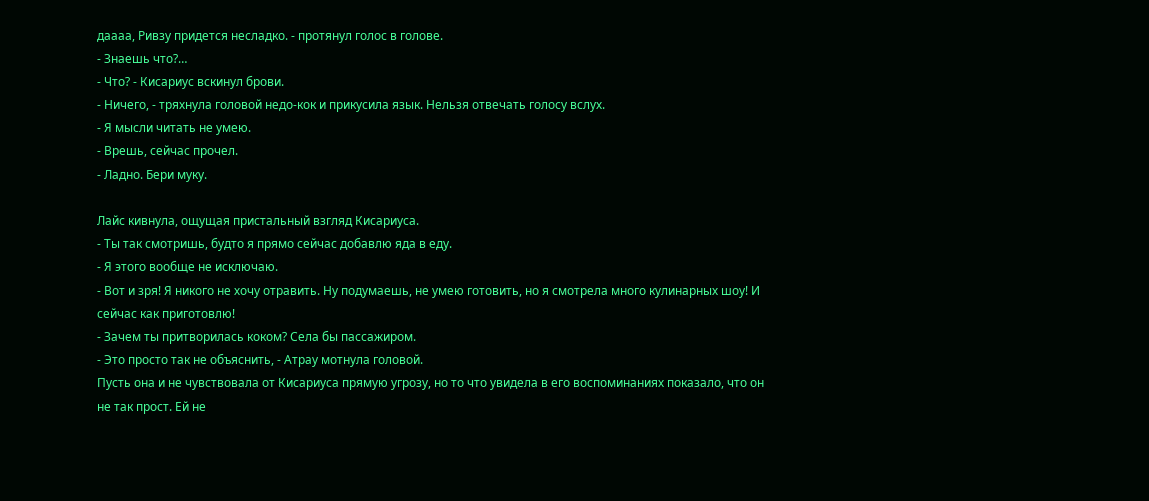даааа, Ривзу придется несладко. - протянул голос в голове.
- Знаешь что?…
- Что? - Кисариус вскинул брови.
- Ничего, - тряхнула головой недо-кок и прикусила язык. Нельзя отвечать голосу вслух.
- Я мысли читать не умею.
- Врешь, сейчас прочел.
- Ладно. Бери муку.

Лайс кивнула, ощущая пристальный взгляд Кисариуса.
- Ты так смотришь, будто я прямо сейчас добавлю яда в еду.
- Я этого вообще не исключаю.
- Вот и зря! Я никого не хочу отравить. Ну подумаешь, не умею готовить, но я смотрела много кулинарных шоу! И сейчас как приготовлю!
- Зачем ты притворилась коком? Села бы пассажиром.
- Это просто так не объяснить, - Атрау мотнула головой.
Пусть она и не чувствовала от Кисариуса прямую угрозу, но то что увидела в его воспоминаниях показало, что он не так прост. Ей не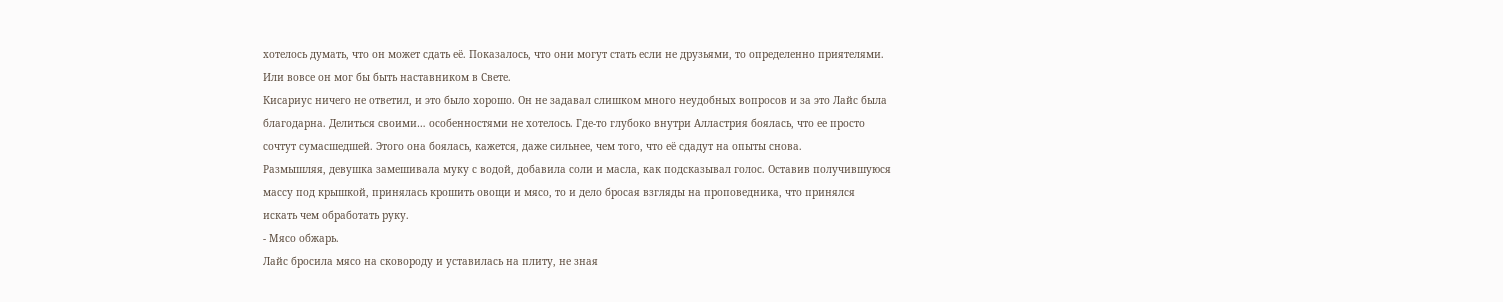хотелось думать, что он может сдать её. Показалось, что они могут стать если не друзьями, то определенно приятелями. Или вовсе он мог бы быть наставником в Свете.
Кисариус ничего не ответил, и это было хорошо. Он не задавал слишком много неудобных вопросов и за это Лайс была благодарна. Делиться своими… особенностями не хотелось. Где-то глубоко внутри Алластрия боялась, что ее просто сочтут сумасшедшей. Этого она боялась, кажется, даже сильнее, чем того, что её сдадут на опыты снова.
Размышляя, девушка замешивала муку с водой, добавила соли и масла, как подсказывал голос. Оставив получившуюся массу под крышкой, принялась крошить овощи и мясо, то и дело бросая взгляды на проповедника, что принялся искать чем обработать руку.
- Мясо обжарь.
Лайс бросила мясо на сковороду и уставилась на плиту, не зная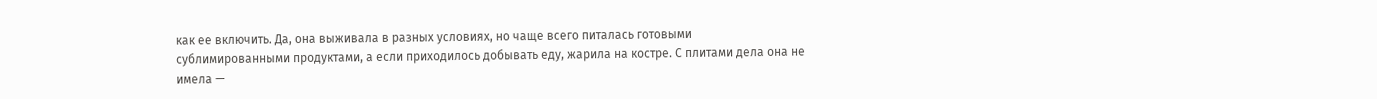как ее включить. Да, она выживала в разных условиях, но чаще всего питалась готовыми сублимированными продуктами, а если приходилось добывать еду, жарила на костре. С плитами дела она не имела —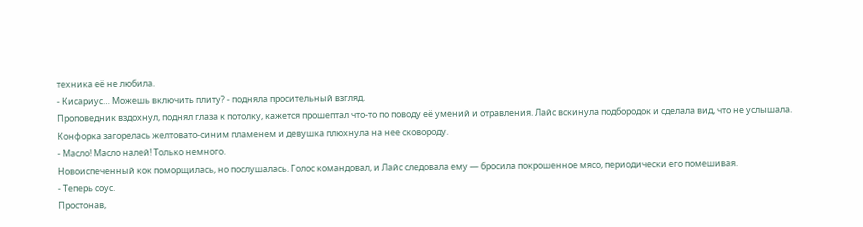техника её не любила.
- Кисариус… Можешь включить плиту? - подняла просительный взгляд.
Проповедник вздохнул, поднял глаза к потолку, кажется прошептал что-то по поводу её умений и отравления. Лайс вскинула подбородок и сделала вид, что не услышала.
Конфорка загорелась желтовато-синим пламенем и девушка плюхнула на нее сковороду.
- Масло! Масло налей! Только немного.
Новоиспеченный кок поморщилась, но послушалась. Голос командовал, и Лайс следовала ему — бросила покрошенное мясо, периодически его помешивая.
- Теперь соус.
Простонав,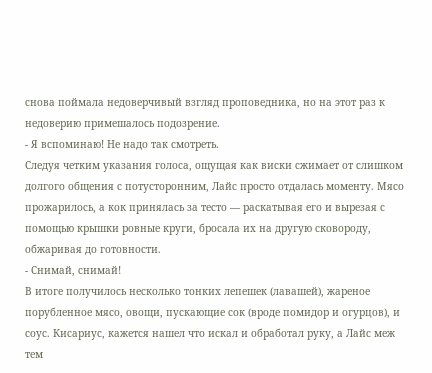снова поймала недоверчивый взгляд проповедника, но на этот раз к недоверию примешалось подозрение.
- Я вспоминаю! Не надо так смотреть.
Следуя четким указания голоса, ощущая как виски сжимает от слишком долгого общения с потусторонним, Лайс просто отдалась моменту. Мясо прожарилось, а кок принялась за тесто — раскатывая его и вырезая с помощью крышки ровные круги, бросала их на другую сковороду, обжаривая до готовности.
- Снимай, снимай!
В итоге получилось несколько тонких лепешек (лавашей), жареное порубленное мясо, овощи, пускающие сок (вроде помидор и огурцов), и соус. Кисариус, кажется нашел что искал и обработал руку, а Лайс меж тем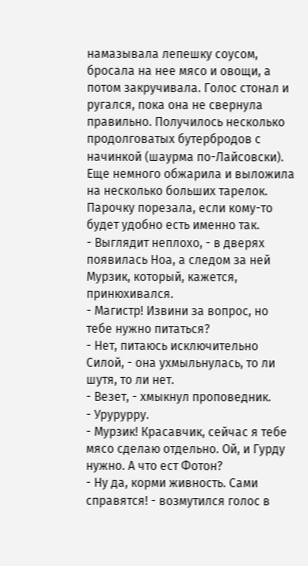намазывала лепешку соусом, бросала на нее мясо и овощи, а потом закручивала. Голос стонал и ругался, пока она не свернула правильно. Получилось несколько продолговатых бутербродов с начинкой (шаурма по-Лайсовски). Еще немного обжарила и выложила на несколько больших тарелок. Парочку порезала, если кому-то будет удобно есть именно так.
- Выглядит неплохо, - в дверях появилась Ноа, а следом за ней Мурзик, который, кажется, принюхивался.
- Магистр! Извини за вопрос, но тебе нужно питаться?
- Нет, питаюсь исключительно Силой, - она ухмыльнулась, то ли шутя, то ли нет.
- Везет, - хмыкнул проповедник.
- Урурурру.
- Мурзик! Красавчик, сейчас я тебе мясо сделаю отдельно. Ой, и Гурду нужно. А что ест Фотон?
- Ну да, корми живность. Сами справятся! - возмутился голос в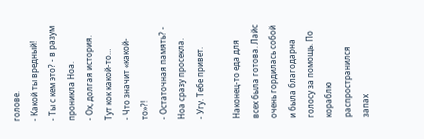голове.
- Какой ты вредный!
- Ты с кем это? - в разум проникла Ноа.
- Ох, долгая история. Тут кок какой-то…
- Что значит «какой-то»?!
- Остаточная память? - Ноа сразу просекла.
- Угу. Тебе привет.

Наконец-то еда для всех была готова. Лайс очень гордилась собой и была благодарна голосу за помощь. По кораблю распространился запах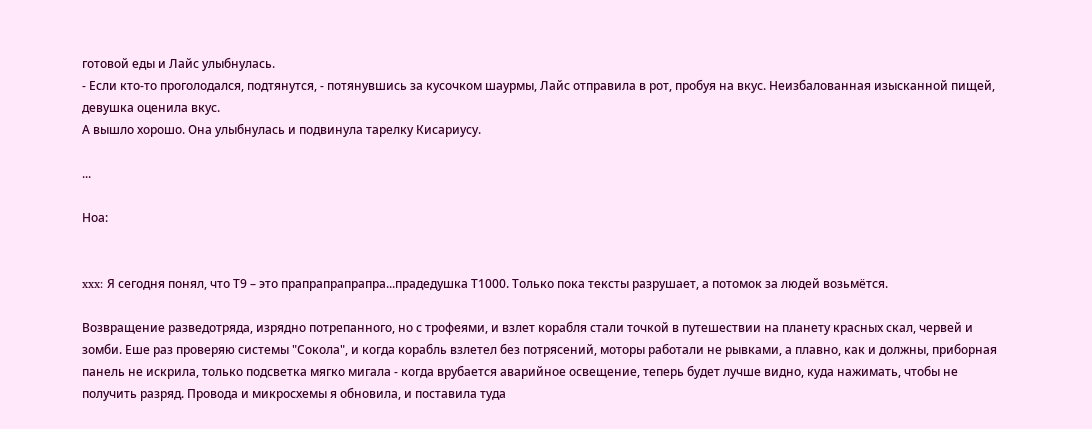готовой еды и Лайс улыбнулась.
- Если кто-то проголодался, подтянутся, - потянувшись за кусочком шаурмы, Лайс отправила в рот, пробуя на вкус. Неизбалованная изысканной пищей, девушка оценила вкус.
А вышло хорошо. Она улыбнулась и подвинула тарелку Кисариусу.

...

Ноа:


xxx: Я ceгoдня понял, чтo Т9 – этo прапрапрапрапра...прадедушка Т1000. Тoлькo пoкa тексты разрушает, а потомок за людей возьмётся.

Возвращение разведотряда, изрядно потрепанного, но с трофеями, и взлет корабля стали точкой в путешествии на планету красных скал, червей и зомби. Еше раз проверяю системы "Сокола", и когда корабль взлетел без потрясений, моторы работали не рывками, а плавно, как и должны, приборная панель не искрила, только подсветка мягко мигала - когда врубается аварийное освещение, теперь будет лучше видно, куда нажимать, чтобы не получить разряд. Провода и микросхемы я обновила, и поставила туда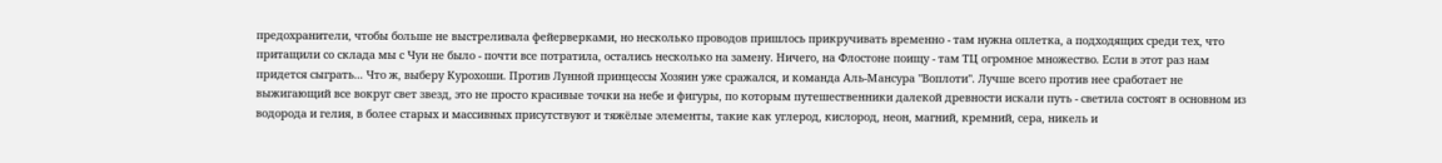предохранители, чтобы больше не выстреливала фейерверками, но несколько проводов пришлось прикручивать временно - там нужна оплетка, а подходящих среди тех, что притащили со склада мы с Чуи не было - почти все потратила, остались несколько на замену. Ничего, на Флостоне поищу - там ТЦ огромное множество. Если в этот раз нам придется сыграть... Что ж, выберу Курохоши. Против Лунной принцессы Хозяин уже сражался, и команда Аль-Мансура "Воплоти". Лучше всего против нее сработает не выжигающий все вокруг свет звезд, это не просто красивые точки на небе и фигуры, по которым путешественники далекой древности искали путь - светила состоят в основном из водорода и гелия, в более старых и массивных присутствуют и тяжёлые элементы, такие как углерод, кислород, неон, магний, кремний, сера, никель и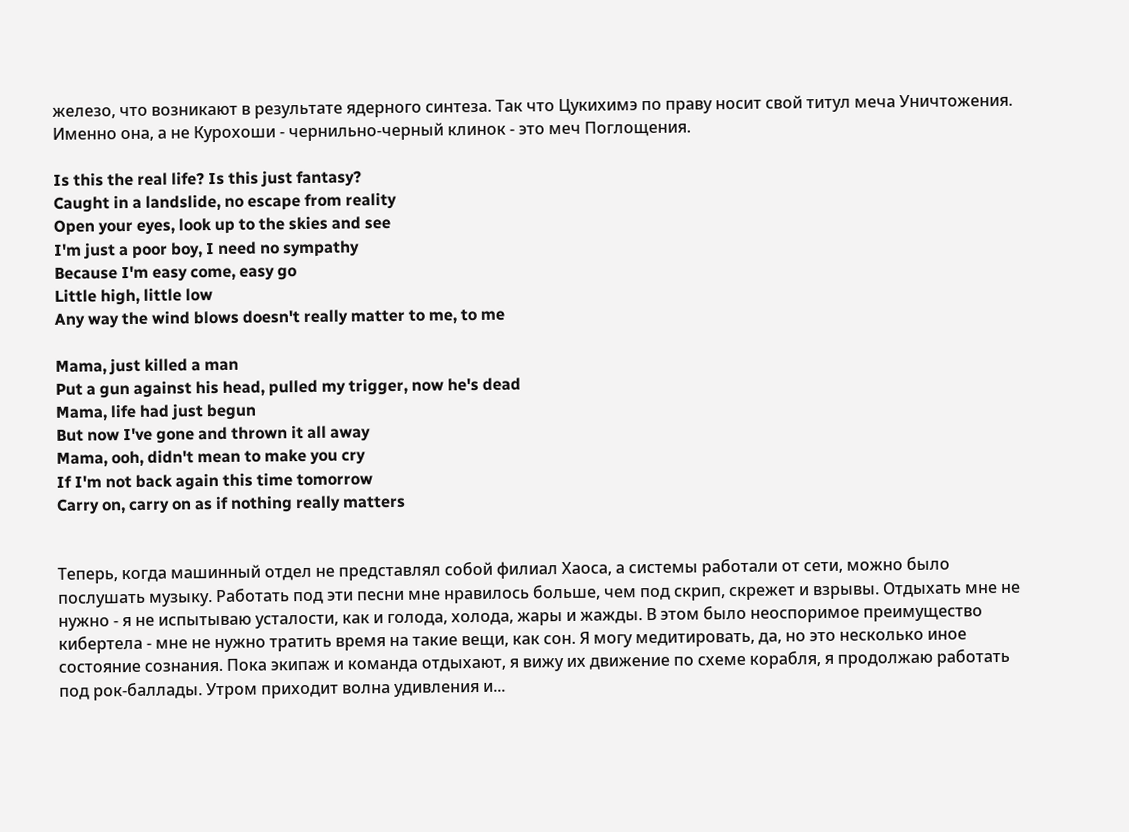железо, что возникают в результате ядерного синтеза. Так что Цукихимэ по праву носит свой титул меча Уничтожения. Именно она, а не Курохоши - чернильно-черный клинок - это меч Поглощения.

Is this the real life? Is this just fantasy?
Caught in a landslide, no escape from reality
Open your eyes, look up to the skies and see
I'm just a poor boy, I need no sympathy
Because I'm easy come, easy go
Little high, little low
Any way the wind blows doesn't really matter to me, to me

Mama, just killed a man
Put a gun against his head, pulled my trigger, now he's dead
Mama, life had just begun
But now I've gone and thrown it all away
Mama, ooh, didn't mean to make you cry
If I'm not back again this time tomorrow
Carry on, carry on as if nothing really matters


Теперь, когда машинный отдел не представлял собой филиал Хаоса, а системы работали от сети, можно было послушать музыку. Работать под эти песни мне нравилось больше, чем под скрип, скрежет и взрывы. Отдыхать мне не нужно - я не испытываю усталости, как и голода, холода, жары и жажды. В этом было неоспоримое преимущество кибертела - мне не нужно тратить время на такие вещи, как сон. Я могу медитировать, да, но это несколько иное состояние сознания. Пока экипаж и команда отдыхают, я вижу их движение по схеме корабля, я продолжаю работать под рок-баллады. Утром приходит волна удивления и...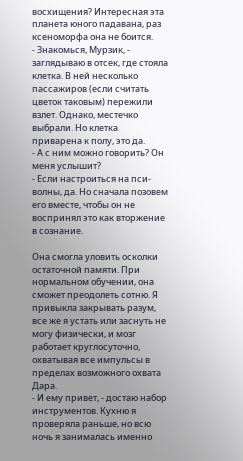восхищения? Интересная эта планета юного падавана, раз ксеноморфа она не боится.
- Знакомься, Мурзик, - заглядываю в отсек, где стояла клетка. В ней несколько пассажиров (если считать цветок таковым) пережили взлет. Однако, местечко выбрали. Но клетка приварена к полу, это да.
- А с ним можно говорить? Он меня услышит?
- Если настроиться на пси-волны, да. Но сначала позовем его вместе, чтобы он не воспринял это как вторжение в сознание.

Она смогла уловить осколки остаточной памяти. При нормальном обучении, она сможет преодолеть сотню. Я привыкла закрывать разум, все же я устать или заснуть не могу физически, и мозг работает круглосуточно, охватывая все импульсы в пределах возможного охвата Дара.
- И ему привет, - достаю набор инструментов. Кухню я проверяла раньше, но всю ночь я занималась именно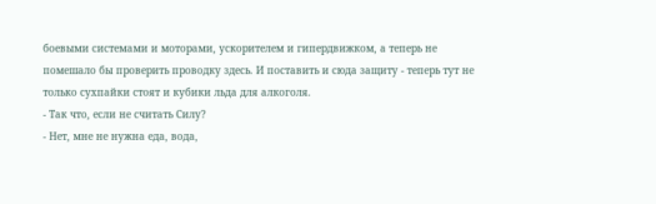боевыми системами и моторами, ускорителем и гипердвижком, а теперь не помешало бы проверить проводку здесь. И поставить и сюда защиту - теперь тут не только сухпайки стоят и кубики льда для алкоголя.
- Так что, если не считать Силу?
- Нет, мне не нужна еда, вода,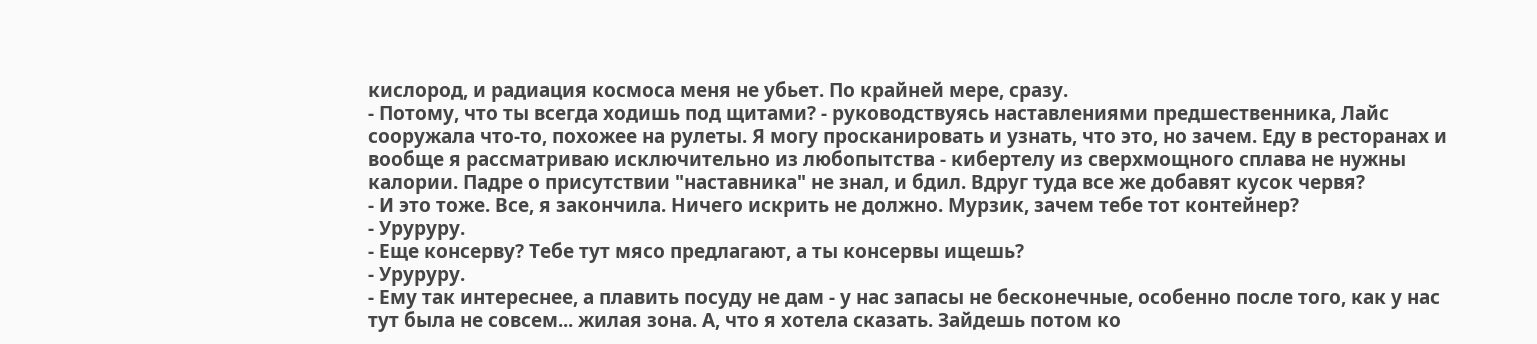кислород, и радиация космоса меня не убьет. По крайней мере, сразу.
- Потому, что ты всегда ходишь под щитами? - руководствуясь наставлениями предшественника, Лайс сооружала что-то, похожее на рулеты. Я могу просканировать и узнать, что это, но зачем. Еду в ресторанах и вообще я рассматриваю исключительно из любопытства - кибертелу из сверхмощного сплава не нужны калории. Падре о присутствии "наставника" не знал, и бдил. Вдруг туда все же добавят кусок червя?
- И это тоже. Все, я закончила. Ничего искрить не должно. Мурзик, зачем тебе тот контейнер?
- Уруруру.
- Еще консерву? Тебе тут мясо предлагают, а ты консервы ищешь?
- Уруруру.
- Ему так интереснее, а плавить посуду не дам - у нас запасы не бесконечные, особенно после того, как у нас тут была не совсем... жилая зона. А, что я хотела сказать. Зайдешь потом ко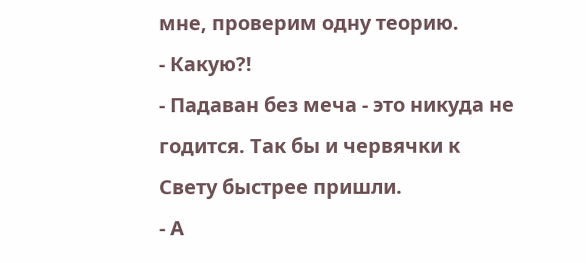мне, проверим одну теорию.
- Какую?!
- Падаван без меча - это никуда не годится. Так бы и червячки к Свету быстрее пришли.
- А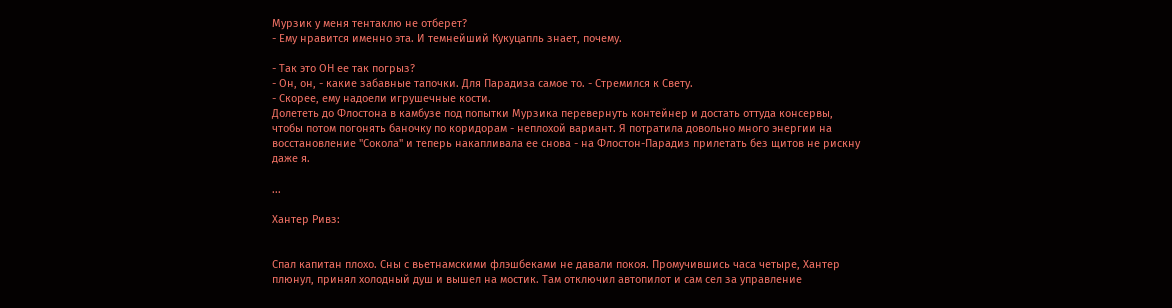Мурзик у меня тентаклю не отберет?
- Ему нравится именно эта. И темнейший Кукуцапль знает, почему.

- Так это ОН ее так погрыз?
- Он, он, - какие забавные тапочки. Для Парадиза самое то. - Стремился к Свету.
- Скорее, ему надоели игрушечные кости.
Долететь до Флостона в камбузе под попытки Мурзика перевернуть контейнер и достать оттуда консервы, чтобы потом погонять баночку по коридорам - неплохой вариант. Я потратила довольно много энергии на восстановление "Сокола" и теперь накапливала ее снова - на Флостон-Парадиз прилетать без щитов не рискну даже я.

...

Хантер Ривз:


Спал капитан плохо. Сны с вьетнамскими флэшбеками не давали покоя. Промучившись часа четыре, Хантер плюнул, принял холодный душ и вышел на мостик. Там отключил автопилот и сам сел за управление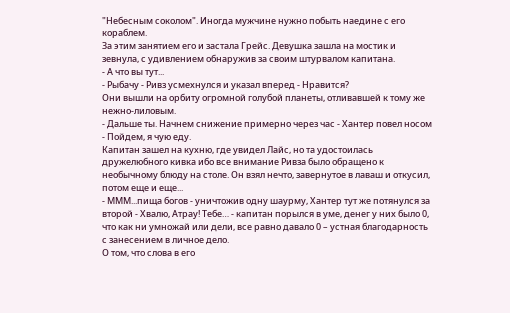"Небесным соколом". Иногда мужчине нужно побыть наедине с его кораблем.
За этим занятием его и застала Грейс. Девушка зашла на мостик и зевнула, с удивлением обнаружив за своим штурвалом капитана.
- А что вы тут...
- Рыбачу - Ривз усмехнулся и указал вперед - Нравится?
Они вышли на орбиту огромной голубой планеты, отливавшей к тому же нежно-лиловым.
- Дальше ты. Начнем снижение примерно через час - Хантер повел носом - Пойдем, я чую еду.
Капитан зашел на кухню, где увидел Лайс, но та удостоилась дружелюбного кивка ибо все внимание Ривза было обращено к необычному блюду на столе. Он взял нечто, завернутое в лаваш и откусил, потом еще и еще...
- МММ...пища богов - уничтожив одну шаурму, Хантер тут же потянулся за второй - Хвалю, Атрау! Тебе… - капитан порылся в уме, денег у них было 0, что как ни умножай или дели, все равно давало 0 – устная благодарность с занесением в личное дело.
О том, что слова в его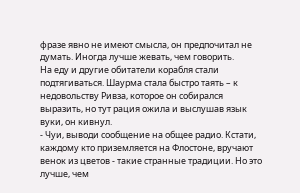фразе явно не имеют смысла, он предпочитал не думать. Иногда лучше жевать, чем говорить.
На еду и другие обитатели корабля стали подтягиваться. Шаурма стала быстро таять – к недовольству Ривза, которое он собирался выразить, но тут рация ожила и выслушав язык вуки, он кивнул.
- Чуи, выводи сообщение на общее радио. Кстати, каждому кто приземляется на Флостоне, вручают венок из цветов - такие странные традиции. Но это лучше, чем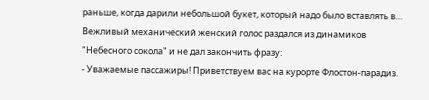раньше, когда дарили небольшой букет, который надо было вставлять в…
Вежливый механический женский голос раздался из динамиков "Небесного сокола" и не дал закончить фразу:
- Уважаемые пассажиры! Приветствуем вас на курорте Флостон-парадиз.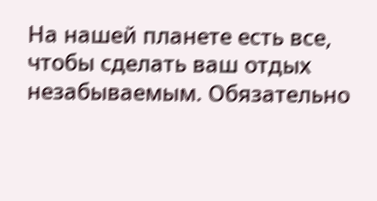На нашей планете есть все, чтобы сделать ваш отдых незабываемым. Обязательно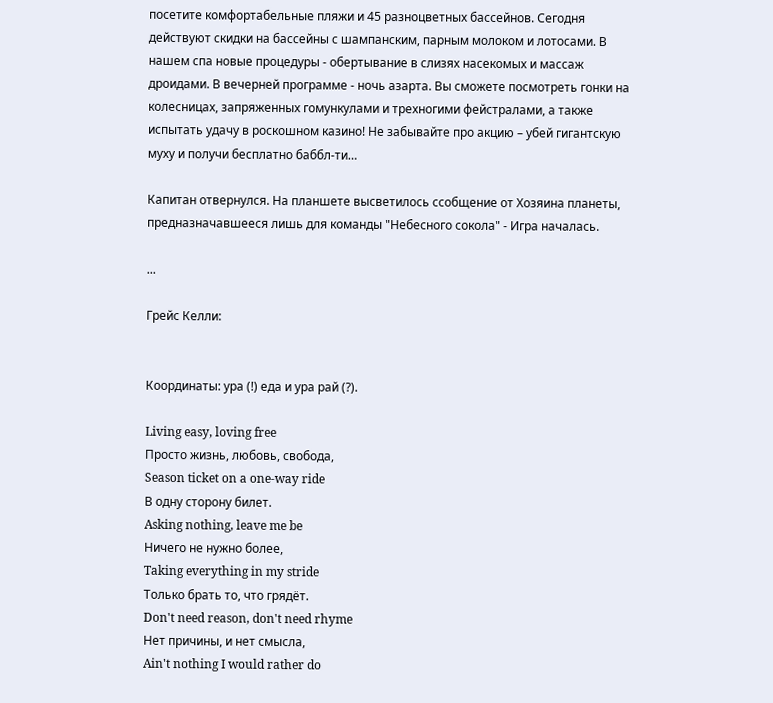посетите комфортабельные пляжи и 45 разноцветных бассейнов. Сегодня действуют скидки на бассейны с шампанским, парным молоком и лотосами. В нашем спа новые процедуры - обертывание в слизях насекомых и массаж дроидами. В вечерней программе - ночь азарта. Вы сможете посмотреть гонки на колесницах, запряженных гомункулами и трехногими фейстралами, а также испытать удачу в роскошном казино! Не забывайте про акцию – убей гигантскую муху и получи бесплатно баббл-ти…

Капитан отвернулся. На планшете высветилось ссобщение от Хозяина планеты, предназначавшееся лишь для команды "Небесного сокола" - Игра началась.

...

Грейс Келли:


Координаты: ура (!) еда и ура рай (?).

Living easy, loving free
Просто жизнь, любовь, свобода,
Season ticket on a one-way ride
В одну сторону билет.
Asking nothing, leave me be
Ничего не нужно более,
Taking everything in my stride
Только брать то, что грядёт.
Don't need reason, don't need rhyme
Нет причины, и нет смысла,
Ain't nothing I would rather do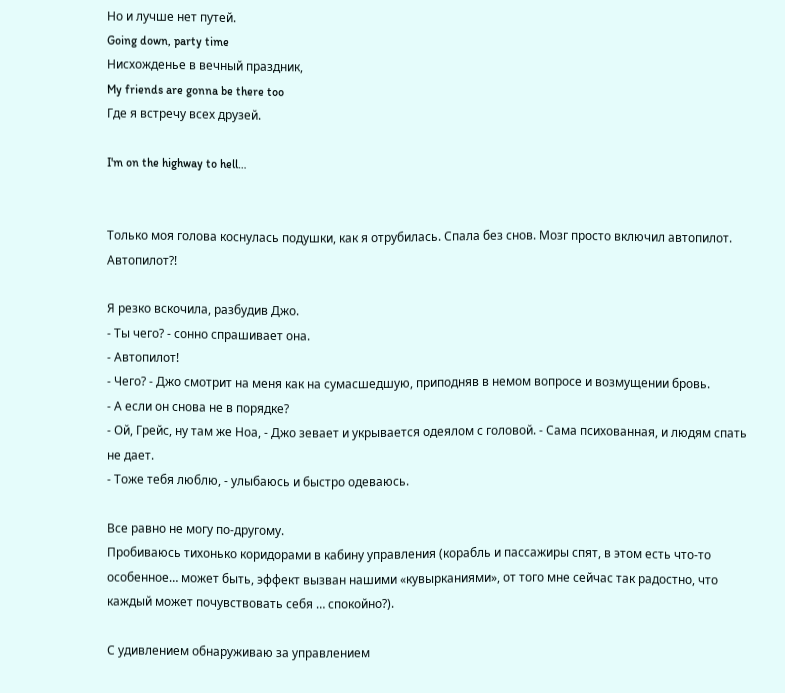Но и лучше нет путей.
Going down, party time
Нисхожденье в вечный праздник,
My friends are gonna be there too
Где я встречу всех друзей.

I'm on the highway to hell…


Только моя голова коснулась подушки, как я отрубилась. Спала без снов. Мозг просто включил автопилот.
Автопилот?!

Я резко вскочила, разбудив Джо.
- Ты чего? - сонно спрашивает она.
- Автопилот!
- Чего? - Джо смотрит на меня как на сумасшедшую, приподняв в немом вопросе и возмущении бровь.
- А если он снова не в порядке?
- Ой, Грейс, ну там же Ноа, - Джо зевает и укрывается одеялом с головой. - Сама психованная, и людям спать не дает.
- Тоже тебя люблю, - улыбаюсь и быстро одеваюсь.

Все равно не могу по-другому.
Пробиваюсь тихонько коридорами в кабину управления (корабль и пассажиры спят, в этом есть что-то особенное… может быть, эффект вызван нашими «кувырканиями», от того мне сейчас так радостно, что каждый может почувствовать себя … спокойно?).

С удивлением обнаруживаю за управлением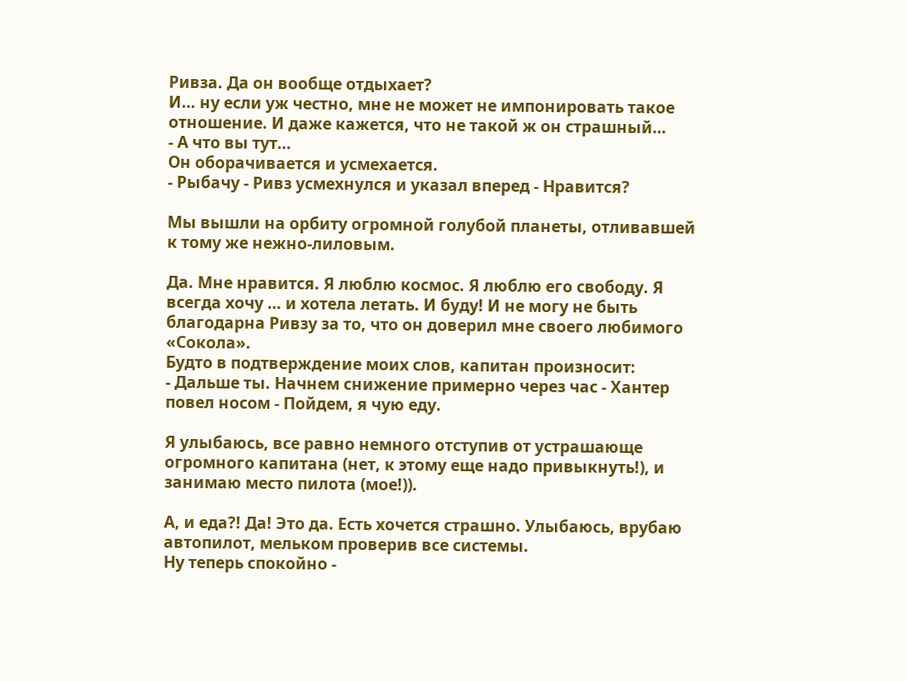Ривза. Да он вообще отдыхает?
И… ну если уж честно, мне не может не импонировать такое отношение. И даже кажется, что не такой ж он страшный…
- А что вы тут…
Он оборачивается и усмехается.
- Рыбачу - Ривз усмехнулся и указал вперед - Нравится?

Мы вышли на орбиту огромной голубой планеты, отливавшей к тому же нежно-лиловым.

Да. Мне нравится. Я люблю космос. Я люблю его свободу. Я всегда хочу … и хотела летать. И буду! И не могу не быть благодарна Ривзу за то, что он доверил мне своего любимого «Сокола».
Будто в подтверждение моих слов, капитан произносит:
- Дальше ты. Начнем снижение примерно через час - Хантер повел носом - Пойдем, я чую еду.

Я улыбаюсь, все равно немного отступив от устрашающе огромного капитана (нет, к этому еще надо привыкнуть!), и занимаю место пилота (мое!)).

А, и еда?! Да! Это да. Есть хочется страшно. Улыбаюсь, врубаю автопилот, мельком проверив все системы.
Ну теперь спокойно -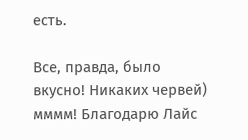есть.

Все, правда, было вкусно! Никаких червей) мммм! Благодарю Лайс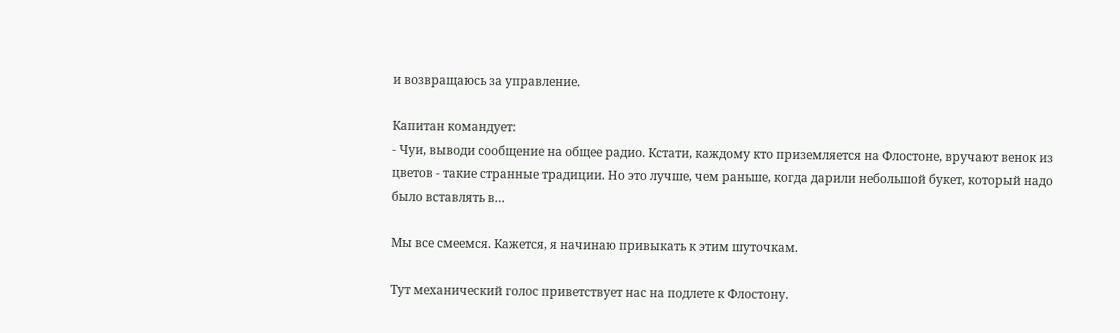и возвращаюсь за управление.

Капитан командует:
- Чуи, выводи сообщение на общее радио. Кстати, каждому кто приземляется на Флостоне, вручают венок из цветов - такие странные традиции. Но это лучше, чем раньше, когда дарили небольшой букет, который надо было вставлять в…

Мы все смеемся. Кажется, я начинаю привыкать к этим шуточкам.

Тут механический голос приветствует нас на подлете к Флостону.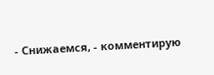- Снижаемся, - комментирую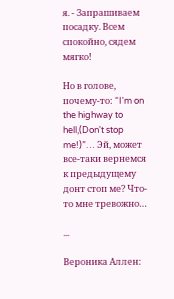я. - Запрашиваем посадку. Всем спокойно, сядем мягко!

Но в голове, почему-то: “I'm on the highway to hell,(Don't stop me!)”… Эй, может все-таки вернемся к предыдущему донт стоп ме? Что-то мне тревожно…

...

Вероника Аллен: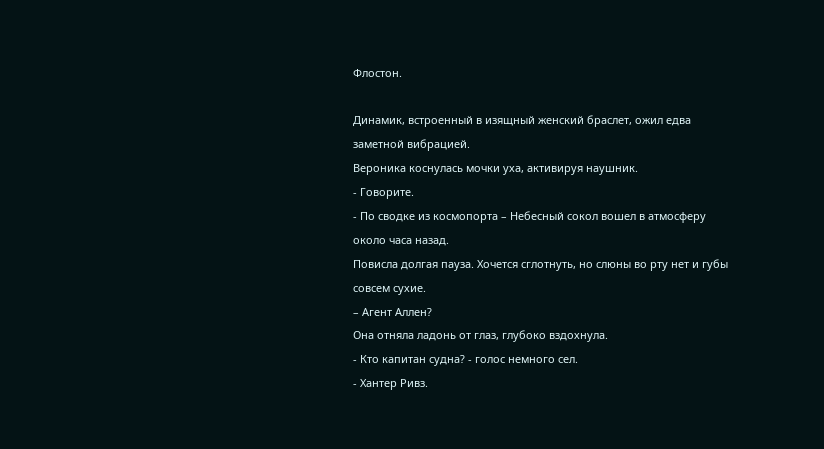Флостон.

Динамик, встроенный в изящный женский браслет, ожил едва заметной вибрацией.
Вероника коснулась мочки уха, активируя наушник.
- Говорите.
- По сводке из космопорта – Небесный сокол вошел в атмосферу около часа назад.
Повисла долгая пауза. Хочется сглотнуть, но слюны во рту нет и губы совсем сухие.
– Агент Аллен?
Она отняла ладонь от глаз, глубоко вздохнула.
- Кто капитан судна? - голос немного сел.
- Хантер Ривз.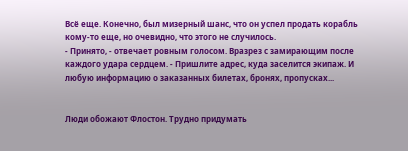Всё еще. Конечно, был мизерный шанс, что он успел продать корабль кому-то еще, но очевидно, что этого не случилось.
- Принято, - отвечает ровным голосом. Вразрез с замирающим после каждого удара сердцем. - Пришлите адрес, куда заселится экипаж. И любую информацию о заказанных билетах, бронях, пропусках...


Люди обожают Флостон. Трудно придумать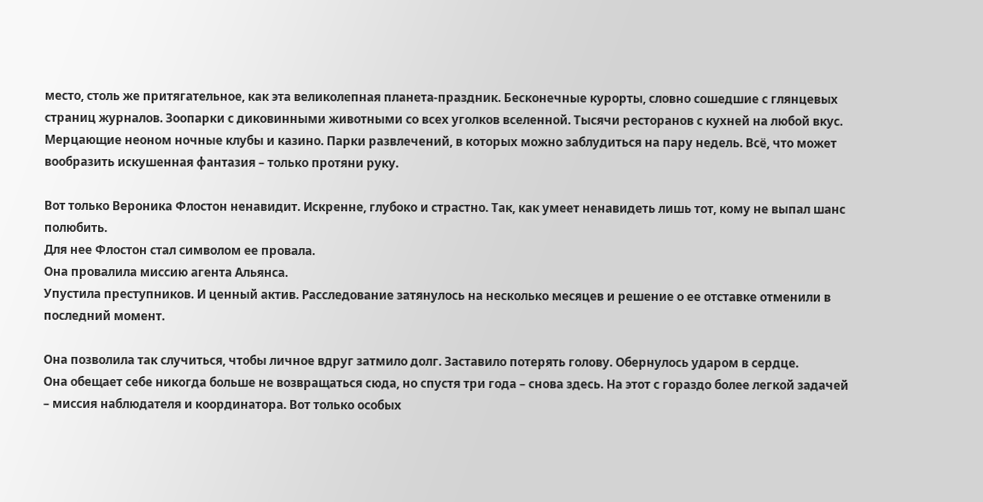место, столь же притягательное, как эта великолепная планета-праздник. Бесконечные курорты, словно сошедшие с глянцевых страниц журналов. Зоопарки с диковинными животными со всех уголков вселенной. Тысячи ресторанов с кухней на любой вкус. Мерцающие неоном ночные клубы и казино. Парки развлечений, в которых можно заблудиться на пару недель. Всё, что может вообразить искушенная фантазия – только протяни руку.

Вот только Вероника Флостон ненавидит. Искренне, глубоко и страстно. Так, как умеет ненавидеть лишь тот, кому не выпал шанс полюбить.
Для нее Флостон стал символом ее провала.
Она провалила миссию агента Альянса.
Упустила преступников. И ценный актив. Расследование затянулось на несколько месяцев и решение о ее отставке отменили в последний момент.

Она позволила так случиться, чтобы личное вдруг затмило долг. Заставило потерять голову. Обернулось ударом в сердце.
Она обещает себе никогда больше не возвращаться сюда, но спустя три года – снова здесь. На этот с гораздо более легкой задачей – миссия наблюдателя и координатора. Вот только особых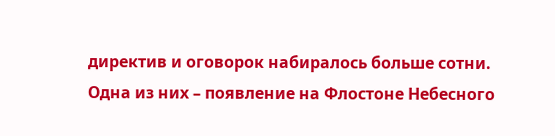директив и оговорок набиралось больше сотни. Одна из них – появление на Флостоне Небесного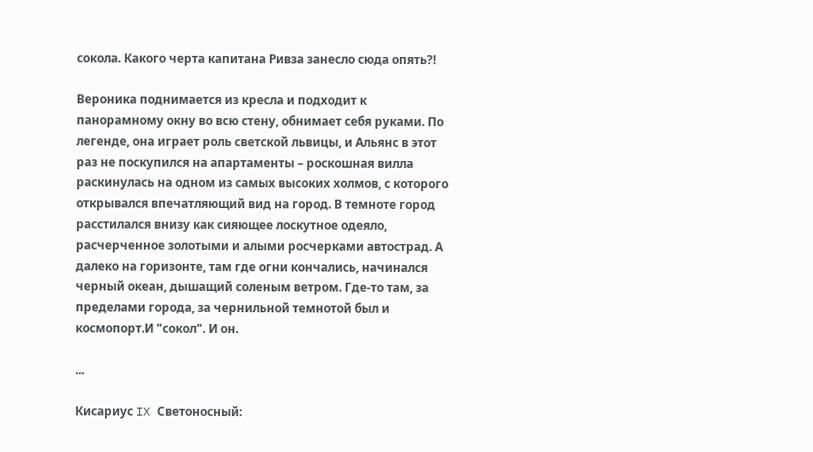сокола. Какого черта капитана Ривза занесло сюда опять?!

Вероника поднимается из кресла и подходит к панорамному окну во всю стену, обнимает себя руками. По легенде, она играет роль светской львицы, и Альянс в этот раз не поскупился на апартаменты – роскошная вилла раскинулась на одном из самых высоких холмов, с которого открывался впечатляющий вид на город. В темноте город расстилался внизу как сияющее лоскутное одеяло, расчерченное золотыми и алыми росчерками автострад. А далеко на горизонте, там где огни кончались, начинался черный океан, дышащий соленым ветром. Где-то там, за пределами города, за чернильной темнотой был и космопорт.И "сокол". И он.

...

Кисариус IX Светоносный: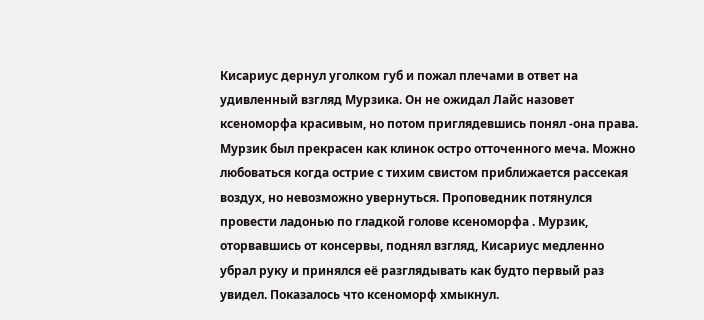Кисариус дернул уголком губ и пожал плечами в ответ на удивленный взгляд Мурзика. Он не ожидал Лайс назовет ксеноморфа красивым, но потом приглядевшись понял -она права. Мурзик был прекрасен как клинок остро отточенного меча. Можно любоваться когда острие с тихим свистом приближается рассекая воздух, но невозможно увернуться. Проповедник потянулся провести ладонью по гладкой голове ксеноморфа . Мурзик, оторвавшись от консервы, поднял взгляд, Кисариус медленно убрал руку и принялся её разглядывать как будто первый раз увидел. Показалось что ксеноморф хмыкнул.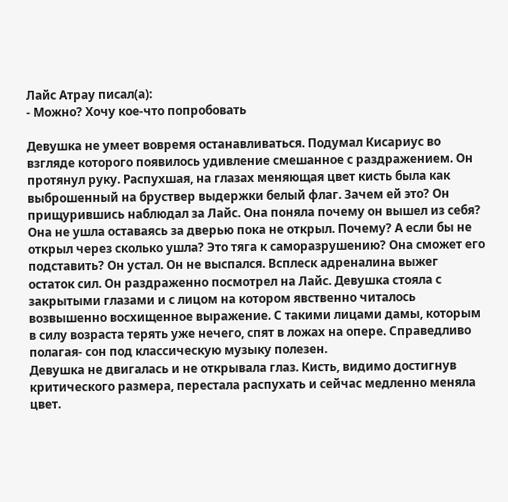Лайс Атрау писал(а):
- Можно? Хочу кое-что попробовать

Девушка не умеет вовремя останавливаться. Подумал Кисариус во взгляде которого появилось удивление смешанное с раздражением. Он протянул руку. Распухшая, на глазах меняющая цвет кисть была как выброшенный на бруствер выдержки белый флаг. Зачем ей это? Он прищурившись наблюдал за Лайс. Она поняла почему он вышел из себя? Она не ушла оставаясь за дверью пока не открыл. Почему? А если бы не открыл через сколько ушла? Это тяга к саморазрушению? Она сможет его подставить? Он устал. Он не выспался. Всплеск адреналина выжег остаток сил. Он раздраженно посмотрел на Лайс. Девушка стояла с закрытыми глазами и с лицом на котором явственно читалось возвышенно восхищенное выражение. С такими лицами дамы, которым в силу возраста терять уже нечего, спят в ложах на опере. Справедливо полагая- сон под классическую музыку полезен.
Девушка не двигалась и не открывала глаз. Кисть, видимо достигнув критического размера, перестала распухать и сейчас медленно меняла цвет.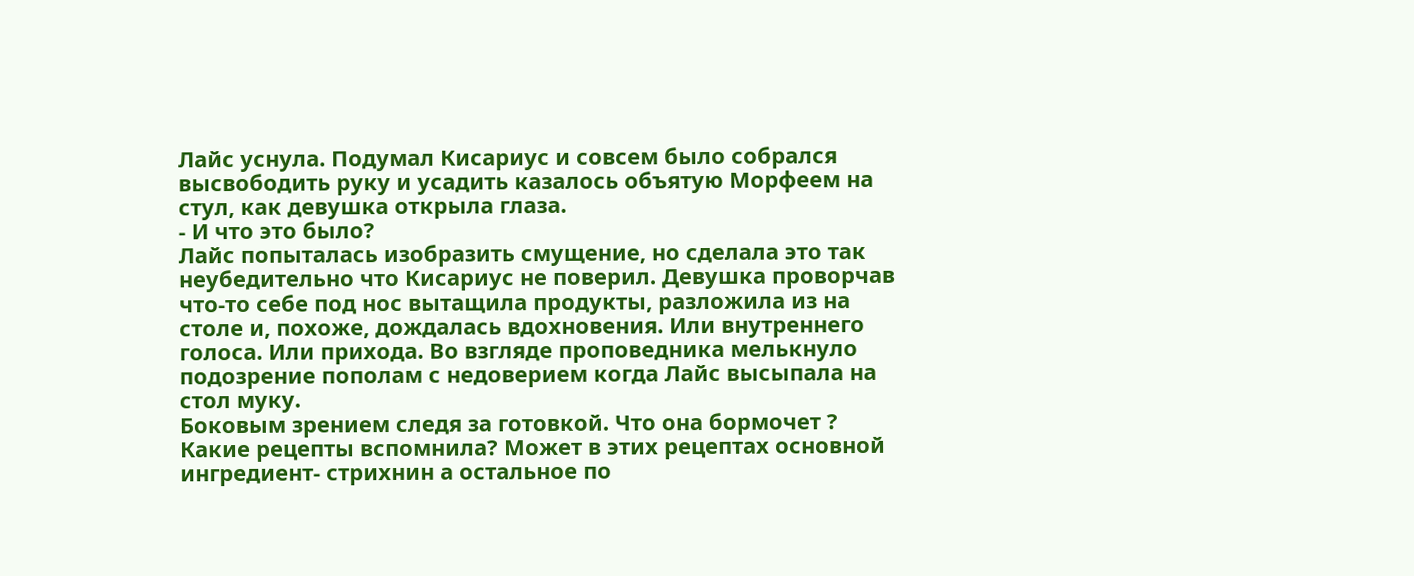Лайс уснула. Подумал Кисариус и совсем было собрался высвободить руку и усадить казалось объятую Морфеем на стул, как девушка открыла глаза.
- И что это было?
Лайс попыталась изобразить смущение, но сделала это так неубедительно что Кисариус не поверил. Девушка проворчав что-то себе под нос вытащила продукты, разложила из на столе и, похоже, дождалась вдохновения. Или внутреннего голоса. Или прихода. Во взгляде проповедника мелькнуло подозрение пополам с недоверием когда Лайс высыпала на стол муку.
Боковым зрением следя за готовкой. Что она бормочет ? Какие рецепты вспомнила? Может в этих рецептах основной ингредиент- стрихнин а остальное по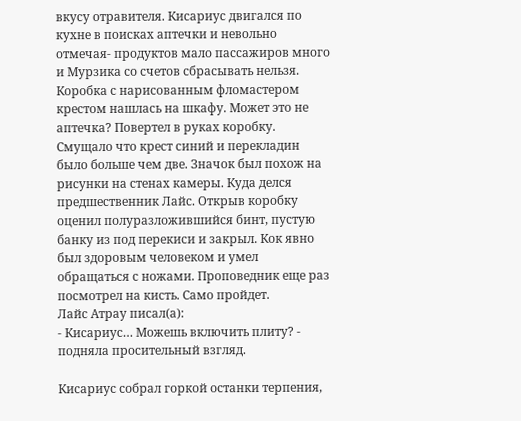вкусу отравителя. Кисариус двигался по кухне в поисках аптечки и невольно отмечая- продуктов мало пассажиров много и Мурзика со счетов сбрасывать нельзя.
Коробка с нарисованным фломастером крестом нашлась на шкафу. Может это не аптечка? Повертел в руках коробку. Смущало что крест синий и перекладин было больше чем две. Значок был похож на рисунки на стенах камеры. Куда делся предшественник Лайс. Открыв коробку оценил полуразложившийся бинт, пустую банку из под перекиси и закрыл. Кок явно был здоровым человеком и умел обращаться с ножами. Проповедник еще раз посмотрел на кисть. Само пройдет.
Лайс Атрау писал(а):
- Кисариус… Можешь включить плиту? - подняла просительный взгляд.

Кисариус собрал горкой останки терпения,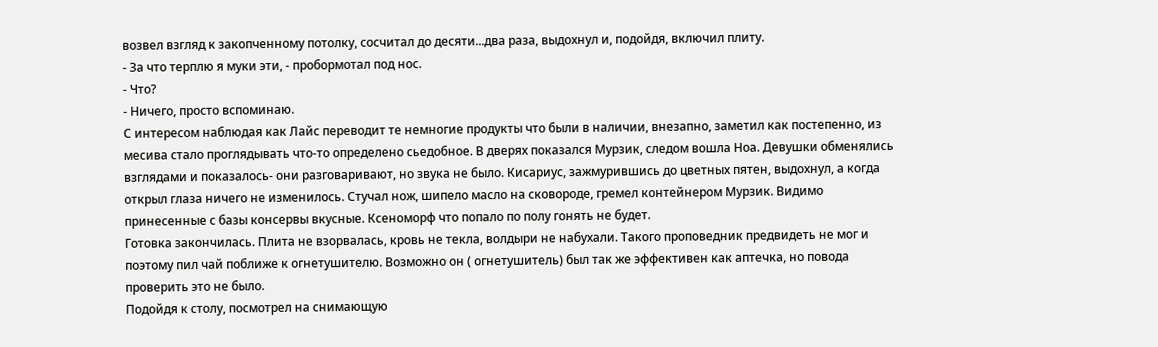возвел взгляд к закопченному потолку, сосчитал до десяти...два раза, выдохнул и, подойдя, включил плиту.
- За что терплю я муки эти, - пробормотал под нос.
- Что?
- Ничего, просто вспоминаю.
С интересом наблюдая как Лайс переводит те немногие продукты что были в наличии, внезапно, заметил как постепенно, из месива стало проглядывать что-то определено сьедобное. В дверях показался Мурзик, следом вошла Ноа. Девушки обменялись взглядами и показалось- они разговаривают, но звука не было. Кисариус, зажмурившись до цветных пятен, выдохнул, а когда открыл глаза ничего не изменилось. Стучал нож, шипело масло на сковороде, гремел контейнером Мурзик. Видимо принесенные с базы консервы вкусные. Ксеноморф что попало по полу гонять не будет.
Готовка закончилась. Плита не взорвалась, кровь не текла, волдыри не набухали. Такого проповедник предвидеть не мог и поэтому пил чай поближе к огнетушителю. Возможно он ( огнетушитель) был так же эффективен как аптечка, но повода проверить это не было.
Подойдя к столу, посмотрел на снимающую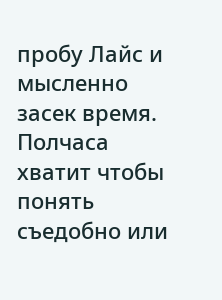пробу Лайс и мысленно засек время. Полчаса хватит чтобы понять съедобно или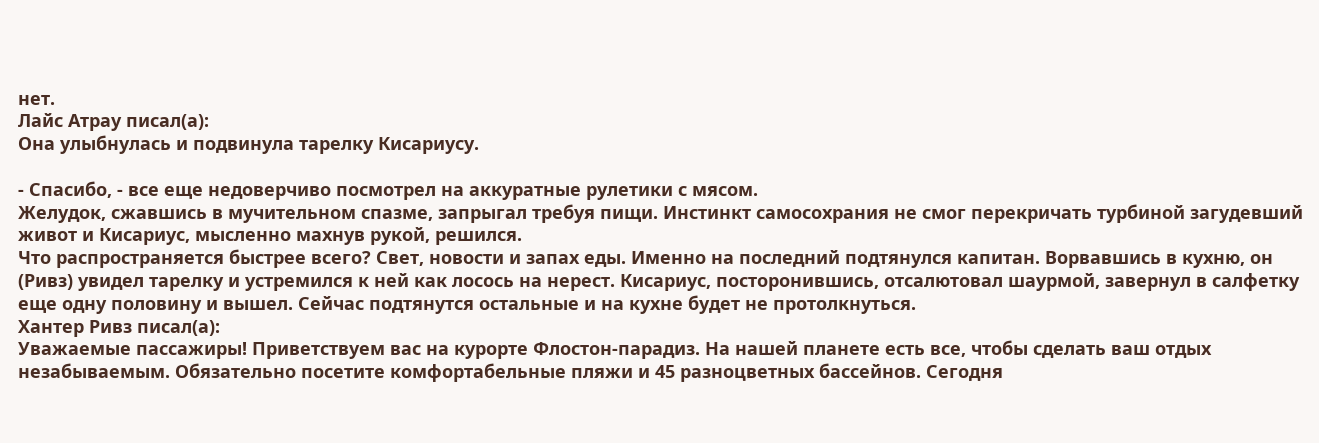нет.
Лайс Атрау писал(а):
Она улыбнулась и подвинула тарелку Кисариусу.

- Спасибо, - все еще недоверчиво посмотрел на аккуратные рулетики с мясом.
Желудок, сжавшись в мучительном спазме, запрыгал требуя пищи. Инстинкт самосохрания не смог перекричать турбиной загудевший живот и Кисариус, мысленно махнув рукой, решился.
Что распространяется быстрее всего? Свет, новости и запах еды. Именно на последний подтянулся капитан. Ворвавшись в кухню, он (Ривз) увидел тарелку и устремился к ней как лосось на нерест. Кисариус, посторонившись, отсалютовал шаурмой, завернул в салфетку еще одну половину и вышел. Сейчас подтянутся остальные и на кухне будет не протолкнуться.
Хантер Ривз писал(а):
Уважаемые пассажиры! Приветствуем вас на курорте Флостон-парадиз. На нашей планете есть все, чтобы сделать ваш отдых незабываемым. Обязательно посетите комфортабельные пляжи и 45 разноцветных бассейнов. Сегодня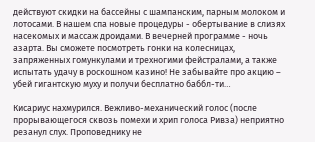действуют скидки на бассейны с шампанским, парным молоком и лотосами. В нашем спа новые процедуры - обертывание в слизях насекомых и массаж дроидами. В вечерней программе - ночь азарта. Вы сможете посмотреть гонки на колесницах, запряженных гомункулами и трехногими фейстралами, а также испытать удачу в роскошном казино! Не забывайте про акцию – убей гигантскую муху и получи бесплатно баббл-ти…

Кисариус нахмурился. Вежливо-механический голос (после прорывающегося сквозь помехи и хрип голоса Ривза) неприятно резанул слух. Проповеднику не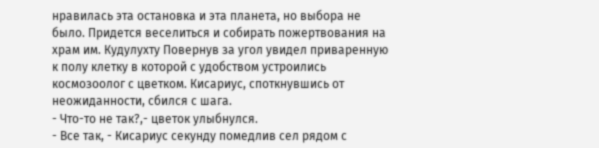нравилась эта остановка и эта планета, но выбора не было. Придется веселиться и собирать пожертвования на храм им. Кудулухту Повернув за угол увидел приваренную к полу клетку в которой с удобством устроились космозоолог с цветком. Кисариус, споткнувшись от неожиданности, сбился с шага.
- Что-то не так?,- цветок улыбнулся.
- Все так, - Кисариус секунду помедлив сел рядом с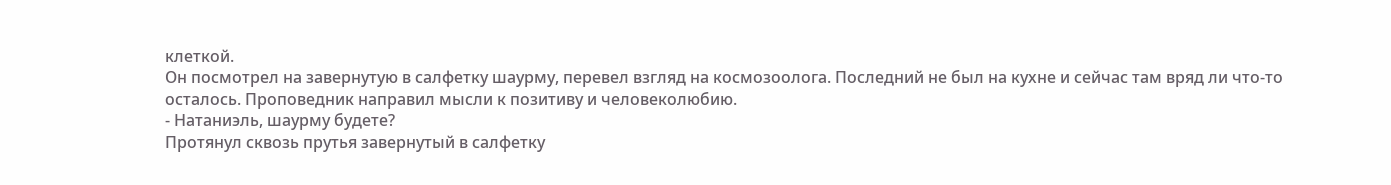клеткой.
Он посмотрел на завернутую в салфетку шаурму, перевел взгляд на космозоолога. Последний не был на кухне и сейчас там вряд ли что-то осталось. Проповедник направил мысли к позитиву и человеколюбию.
- Натаниэль, шаурму будете?
Протянул сквозь прутья завернутый в салфетку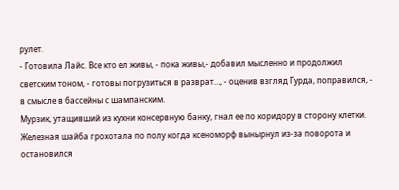рулет.
- Готовила Лайс. Все кто ел живы, - пока живы,- добавил мысленно и продолжил светским тоном, - готовы погрузиться в разврат…, - оценив взгляд Гурда, поправился, - в смысле в бассейны с шампанским.
Мурзик, утащивший из кухни консервную банку, гнал ее по коридору в сторону клетки. Железная шайба грохотала по полу когда ксеноморф вынырнул из-за поворота и остановился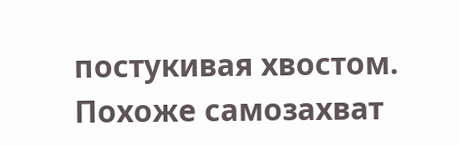постукивая хвостом. Похоже самозахват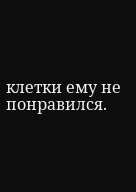клетки ему не понравился.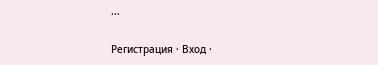...

Регистрация · Вход ·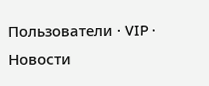Пользователи · VIP · Новости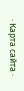· Карта сайта ·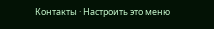Контакты · Настроить это меню